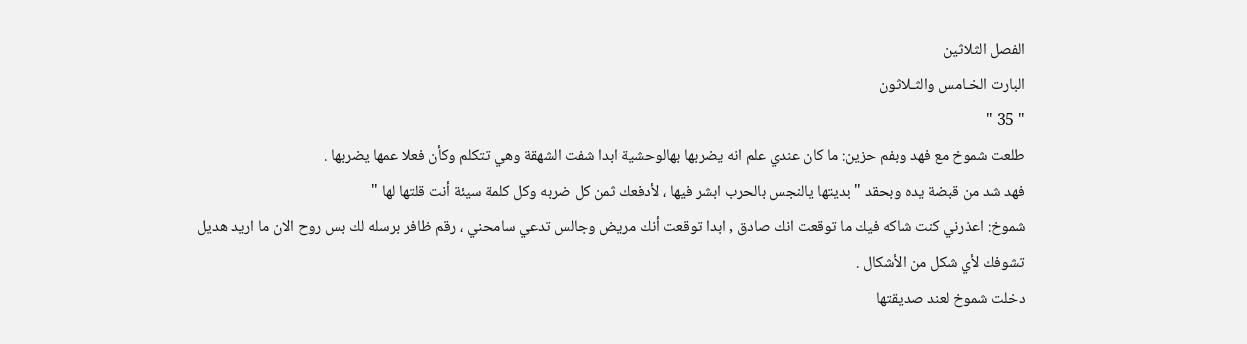الفصل الثلاثين
البارت الخـامس والثـلاثون
" 35 "
طلعت شموخ مع فهد وبفم حزين: ما كان عندي علم انه يضربها بهالوحشية ابدا شفت الشهقة وهي تتكلم وكأن فعلا عمها يضربها .
فهد شد من قبضة يده وبحقد " بديتها يالنجس بالحرب ابشر فيها ، لأدفعك ثمن كل ضربه وكل كلمة سيئة أنت قلتها لها "
شموخ: اعذرني كنت شاكه فيك ما توقعت انك صادق , ابدا توقعت أنك مريض وجالس تدعي سامحني ، رقم ظافر برسله لك بس روح الان ما اريد هديل تشوفك لأي شكل من الأشكال .
دخلت شموخ لعند صديقتها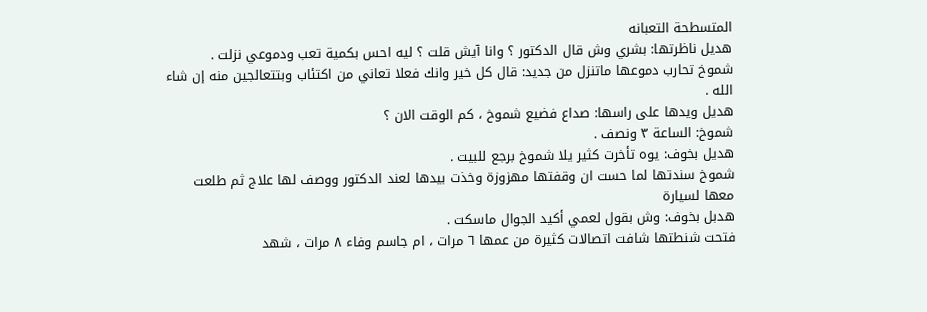المتسطحة التعبانه
هديل ناظرتها: بشري وش قال الدكتور ؟ وانا آيش قلت ؟ ليه احس بكمية تعب ودموعي نزلت .
شموخ تحارب دموعها ماتنزل من جديد: قال كل خير وانك فعلا تعاني من اكتئاب وبتتعالجين منه إن شاء الله .
هديل ويدها على راسها: صداع فضيع شموخ ، كم الوقت الان ؟
شموخ: الساعة ٣ ونصف .
هديل بخوف: يوه تأخرت كثير يلا شموخ برجع للبيت .
شموخ سندتها لما حست ان وقفتها مهزوزة وخذت بيدها لعند الدكتور ووصف لها علاج ثم طلعت معها لسيارة
هدبل بخوف: وش بقول لعمي أكيد الجوال ماسكت .
فتحت شنطتها شافت اتصالات كثيرة من عمها ٦ مرات ، ام جاسم وفاء ٨ مرات ، شهد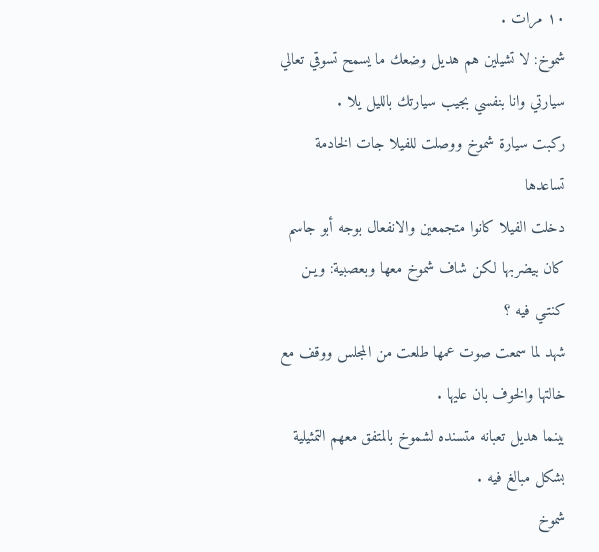١٠ مرات .
شموخ: لا تشيلين هم هديل وضعك ما يسمح تسوقي تعالي سيارتي وانا بنفسي بجيب سيارتك بالليل يلا .
ركبت سيارة شموخ ووصلت للفيلا جات الخادمة تساعدها
دخلت الفيلا كانوا متجمعين والانفعال بوجه أبو جاسم كان بيضربها لكن شاف شموخ معها وبعصبية: ويـن كنتـي فيه ؟
شهد لما سمعت صوت عمها طلعت من المجلس ووقف مع خالتها والخوف بان عليها .
بينما هديل تعبانه متسنده لشموخ بالمتفق معهم التمثيلية بشكل مبالغ فيه .
شموخ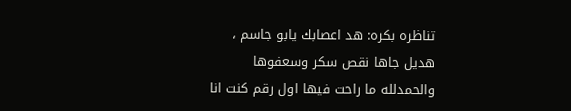تناظره بكره: هد اعصابك يابو جاسم ، هديل جاها نقص سكر وسعفوها والحمدلله ما راحت فيها اول رقم كنت انا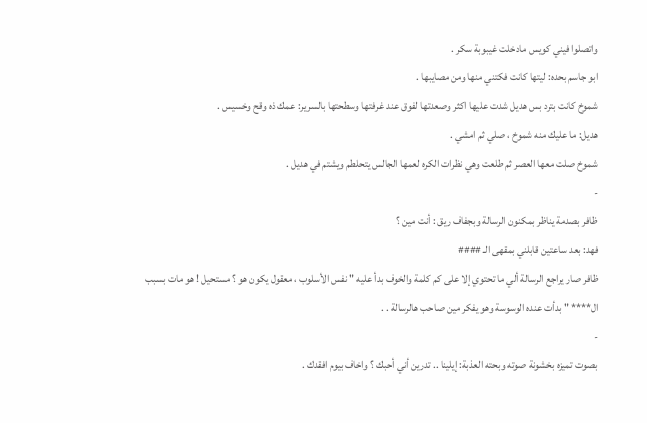واتصلوا فيني كويس مادخلت غيبوبة سكر .
ابو جاسم بحده: ليتها كانت فكتني منها ومن مصايبها .
شموخ كانت بترد بس هديل شدت عليها اكثر وصعدتها لفوق عند غرفتها وسطحتها بالسرير: عمك ذه وقح وخسيس .
هديل: ما عليك منه شموخ ، صلي ثم امشي .
شموخ صلت معها العصر ثم طلعت وهي نظرات الكره لعمها الجالس يتحلطم ويشتم في هديل .
-
ظافر بصدمة يناظر بمكنون الرسالة وبجفاف ريق : أنت مين ؟
فهد: بعد ساعتين قابلني بمقهى الـ ####
ظافر صار يراجع الرسالة ألي ما تحتوي إلا على كم كلمة والخوف بدأ عليه " نفس الأسلوب ، معقول يكون هو ؟ مستحيل ! هو مات بسبب ال**** " بدأت عنده الوسوسة وهو يفكر مين صاحب هالرسالة . .
-
بصوت تميزه بخشونة صوته وبحته العذبة: إيلينا .. تدرين أني أحبك ؟ واخاف بيوم افقدك .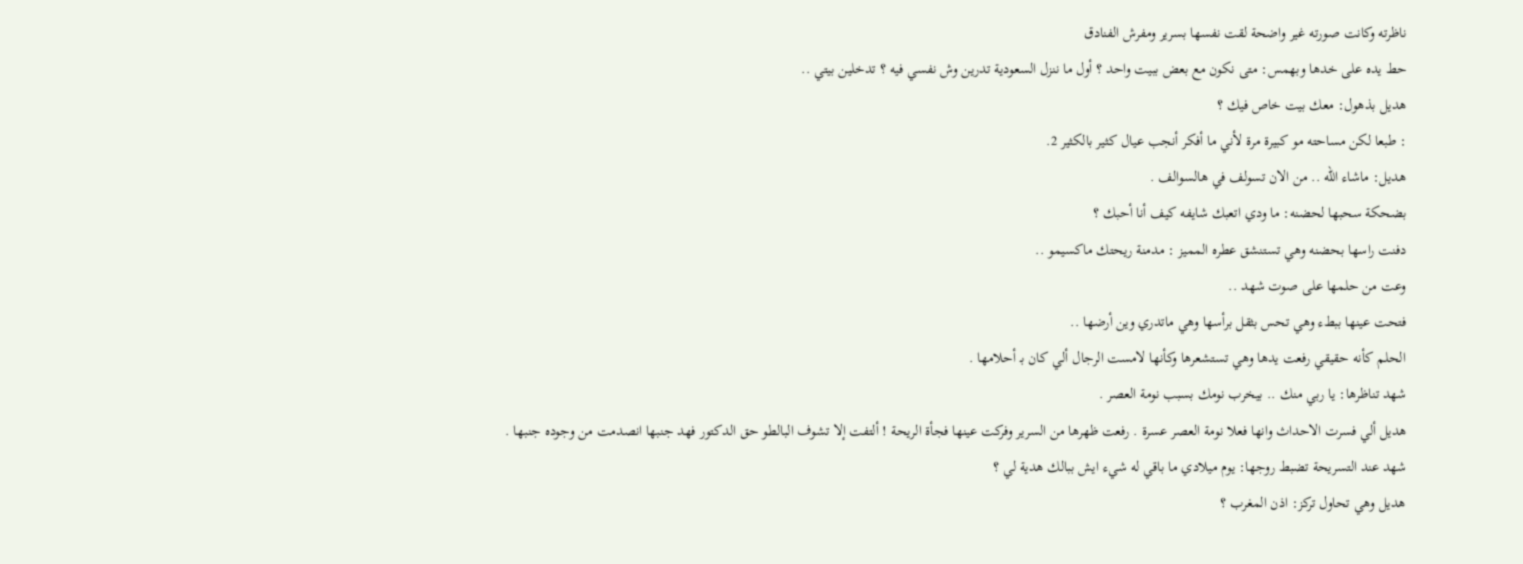ناظرته وكانت صورته غير واضحة لقت نفسها بسرير ومفرش الفنادق
حط يده على خدها وبهمس: متى نكون مع بعض ببيت واحد ؟ أول ما ننزل السعودية تدرين وش نفسي فيه ؟ تدخلين بيتي ..
هديل بذهول: معك بيت خاص فيك ؟
: طبعا لكن مساحته مو كبيرة مرة لأني ما أفكر أنجب عيال كثير بالكثير 2.
هديل: ماشاء الله .. من الان تسولف في هالسوالف .
بضحكة سحبها لحضنه: ما ودي اتعبك شايفه كيف أنا أحبك ؟
دفنت راسها بحضنه وهي تستنشق عطره المميز : مدمنة ريحتك ماكسيمو ..
وعت من حلمها على صوت شهد ..
فتحت عينها ببطء وهي تحس بثقل برأسها وهي ماتدري وين أرضها ..
الحلم كأنه حقيقي رفعت يدها وهي تستشعرها وكأنها لامست الرجال ألي كان بـ أحلامها .
شهد تناظرها: يا ربي منك .. بيخرب نومك بسبب نومة العصر .
هديل ألي فسرت الاحداث وانها فعلا نومة العصر عسرة . رفعت ظهرها من السرير وفركت عينها فجأة الريحة ! ألتفت إلا تشوف البالطو حق الدكتور فهد جنبها انصدمت من وجوده جنبها .
شهد عند التسريحة تضبط روجها: يوم ميلادي ما باقي له شيء ايش ببالك هدية لي ؟
هديل وهي تحاول تركز: اذن المغرب ؟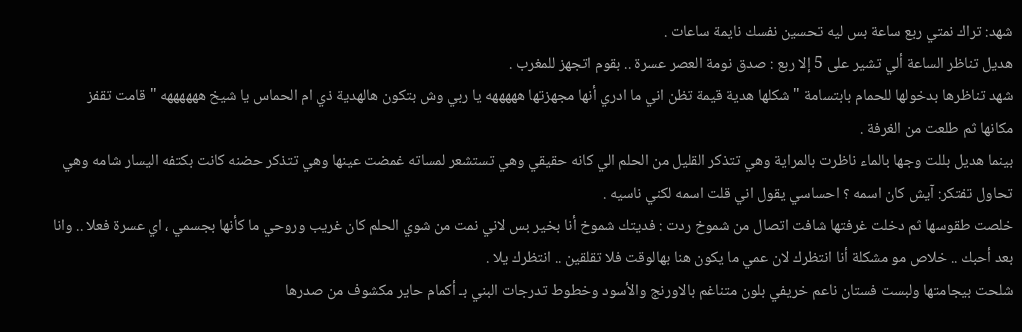شهد: تراك نمتي ربع ساعة بس ليه تحسين نفسك نايمة ساعات .
هديل تناظر الساعة ألي تشير على 5 إلا ربع : صدق نومة العصر عسرة .. بقوم اتجهز للمغرب .
شهد تناظرها بدخولها للحمام بابتسامة " شكلها هدية قيمة تظن اني ما ادري أنها مجهزتها هههههه يا ربي وش بتكون هالهدية ذي ام الحماس يا شيخ ههههههه " قامت تقفز مكانها ثم طلعت من الغرفة .
بينما هديل بللت وجها بالماء ناظرت بالمراية وهي تتذكر القليل من الحلم الي كانه حقيقي وهي تستشعر لمساته غمضت عينها وهي تتذكر حضنه كانت بكتفه اليسار شامه وهي تحاول تفتكر: آيش كان اسمه ؟ احساسي يقول اني قلت اسمه لكني ناسيه .
خلصت طقوسها ثم دخلت غرفتها شافت اتصال من شموخ ردت : فديتك شموخ أنا بخير بس لاني نمت من شوي الحلم كان غريب وروحي ما كأنها بجسمي ، اي عسرة فعلا .. وانا بعد أحبك .. خلاص مو مشكلة أنا انتظرك لان عمي ما يكون هنا بهالوقت فلا تقلقين .. انتظرك يلا .
شلحت بيجامتها ولبست فستان ناعم خريفي بلون متناغم بالاورنج والأسود وخطوط تدرجات البني بـ أكمام حاير مكشوف من صدرها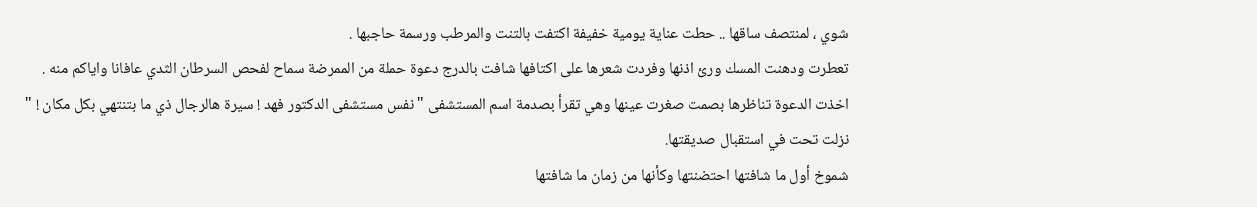شوي ، لمنتصف ساقها .. حطت عناية يومية خفيفة اكتفت بالتنت والمرطب ورسمة حاجبها .
تعطرت ودهنت المسك ورئ اذنها وفردت شعرها على اكتافها شافت بالدرج دعوة حملة من الممرضة سماح لفحص السرطان الثدي عافانا واياكم منه .
اخذت الدعوة تناظرها بصمت صغرت عينها وهي تقرأ بصدمة اسم المستشفى " نفس مستشفى الدكتور فهد ! سيرة هالرجال ذي ما بتنتهي بكل مكان ! "
نزلت تحت في استقبال صديقتها.
شموخ أول ما شافتها احتضنتها وكأنها من زمان ما شافتها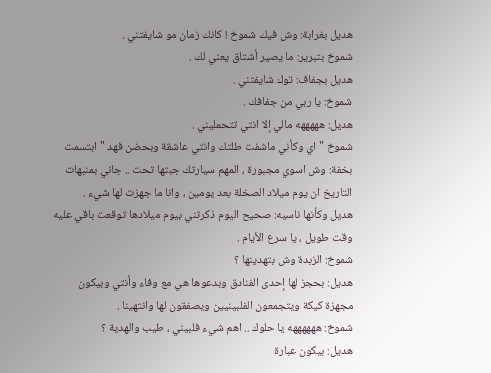هديل بغرابة: وش فيك شموخ ! كانك زمان مو شايفتني .
شموخ بتبرير: ما يصير أشتاق يعني لك .
هديل بجفاف: توك شايفتني .
شموخ: يا ربي من جفافك .
هديل: هههههه مالي إلا انتي تتحمليني .
شموخ " اي وكأني ماشفت طلتك وانتي عاشقة وبحضن فهد " ابتسمت بخفة: وش اسوي مجبورة ، المهم سيارتك جبتها تحت .. جاني بمنبهات التاريخ ان يوم ميلاد الصخلة بعد يومين ، وانا ما جهزت لها شيء .
هديل وكأنها ناسيه: صحيح اليوم ذكرتني بيوم ميلادها توقعت باقي عليه وقت طويل ، يا سرع الأيام .
شموخ: الزبدة وش بتهدينها ؟
هديل: بحجز لها إحدى الفنادق وبدعوها هي مع وفاء وأنتي وبيكون مجهزة كيكة ويتجمعون الفلبينيين ويصفقون لها وانتهينا .
شموخ: ههههههه يا حلوك .. اهم شيء فلبيني ، طيب والهدية ؟
هديل: بيكون عبارة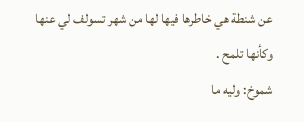عن شنطة هي خاطرها فيها لها من شهر تسولف لي عنها وكأنها تلمح .
شموخ: وليه ما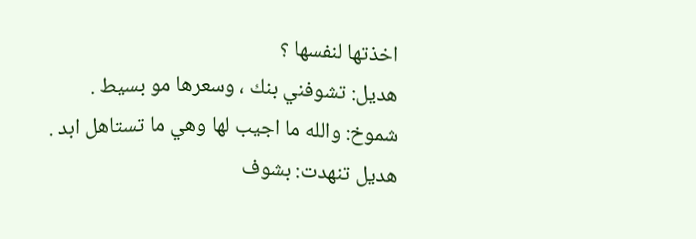اخذتها لنفسها ؟
هديل: تشوفني بنك ، وسعرها مو بسيط .
شموخ: والله ما اجيب لها وهي ما تستاهل ابد .
هديل تنهدت: بشوف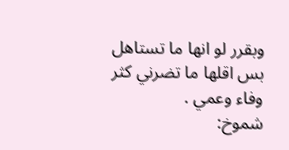وبقرر لو انها ما تستاهل بس اقلها ما تضرني كثر وفاء وعمي .
شموخ: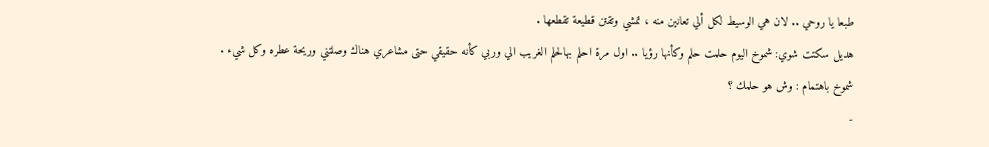طبعا يا روحي .. لان هي الوسيط لكل ألي تعانين منه ، تمشي وتقتن قطيعة تقطعها .
هديل سكتت شوي: شموخ اليوم حلمت حلم وكأنها رؤيا .. اول مرة احلم بهالحلم الغريب الي وربي كأنه حقيقي حتى مشاعري هناك وصلتني وريحة عطره وكل شيء .
شموخ باهتمام : وش هو حلمك ؟
-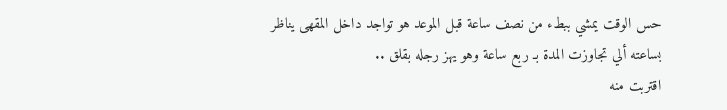حس الوقت يمشي ببطء من نصف ساعة قبل الموعد هو تواجد داخل المقهى يناظر بساعته ألي تجاوزت المدة بـ ربع ساعة وهو يهز رجله بقلق ..
اقتربت منه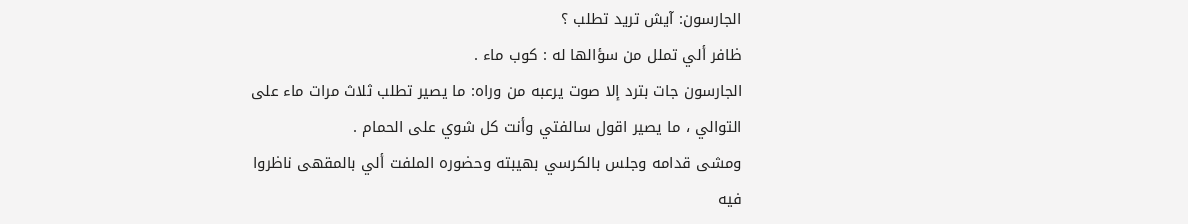الجارسون: آيش تريد تطلب ؟
ظافر ألي تملل من سؤالها له : كوب ماء .
الجارسون جات بترد إلا صوت يرعبه من وراه: ما يصير تطلب ثلاث مرات ماء على التوالي ، ما يصير اقول سالفتي وأنت كل شوي على الحمام .
ومشى قدامه وجلس بالكرسي بهيبته وحضوره الملفت ألي بالمقهى ناظروا فيه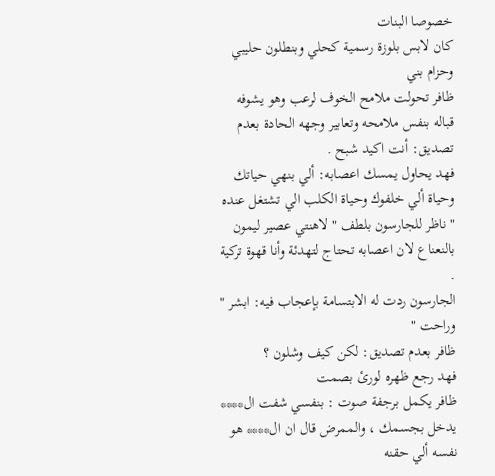خصوصا البنات
كان لابس بلوزة رسمية كحلي وبنطلون حليبي وحزام بني
ظافر تحولت ملامح الخوف لرعب وهو يشوفه قباله بنفس ملامحه وتعابير وجهه الحادة بعدم تصديق: أنت اكيد شبح .
فهد يحاول يمسك اعصابه: ألي بنهي حياتك وحياة ألي خلفوك وحياة الكلب الي تشتغل عنده " ناظر للجارسون بلطف " لاهنتي عصير ليمون بالنعناع لان اعصابه تحتاج لتهدئة وأنا قهوة تركية .
الجارسون ردت له الابتسامة بإعجاب فيه: ابشر " وراحت "
ظافر بعدم تصديق: لكن كيف وشلون ؟
فهد رجع ظهره لورئ بصمت
ظافر يكمل برجفة صوت : بنفسي شفت ال**** يدخل بجسمك ، والممرض قال ان ال**** هو نفسه ألي حقنه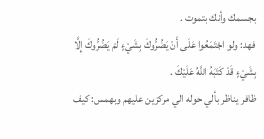بجسمك وأنك بتموت .
فهد: ولو اجْتَمَعُوا عَلَى أَنْ يَضُرُّوكَ بِشَيْءٍ لَمْ يَضُرُّوكَ إِلَّا بِشَيْءٍ قَدْ كَتَبَهُ اللَّهُ عَلَيْكَ .
ظافر يناظر بألي حوله الي مركزين عليهم وبهمس: كيف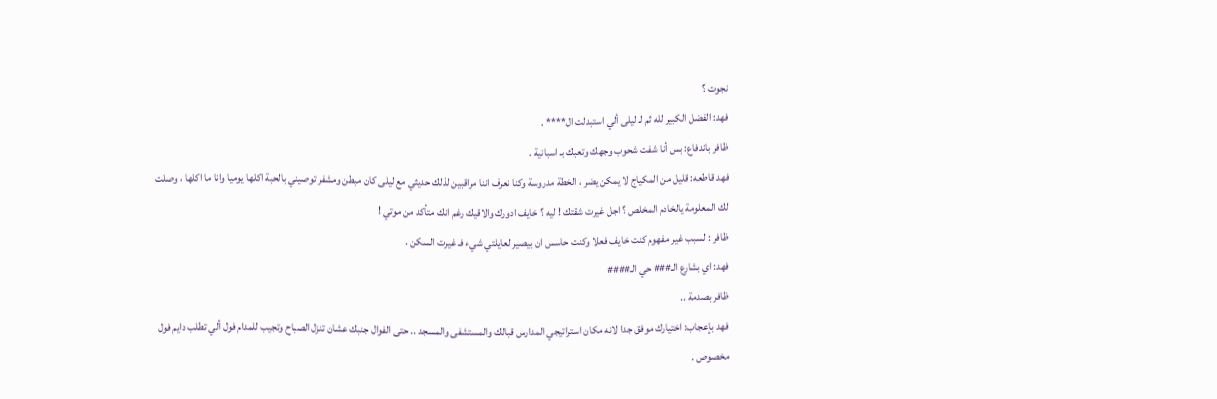نجوت ؟
فهد: الفضل الكبير لله ثم لـ ليلى ألي استبدلت ال**** .
ظافر باندفاع: بس أنا شفت شحوب وجهك وتعبك بـ اسبانية .
فهد قاطعه: قليل من المكياج لا يمكن يضر ، الخطة مدروسة وكنا نعرف اننا مراقبين لذلك حديثي مع ليلى كان مبطن ومشفر توصيني بالحبة اكلها يوميا وانا ما اكلها ، وصلت لك المعلومة يالخادم المخلص ؟ اجل غيرت شقتك ! ليه ؟ خايف ادورك والاقيك رغم انك متأكد من موتي !
ظافر : لسبب غير مفهوم كنت خايف فعلا وكنت حاسس ان بيصير لعايلتي شيء فـ غيرت السكن .
فهد: اي بشارع الـ### حي الـ####
ظافر بصدمة ..
فهد بإعجاب: اختيارك موفق جدا لانه مكان استراتيجي المدارس قبالك والمستشفى والمسجد .. حتى الفوال جنبك عشان تنزل الصباح وتجيب للمدام فول ألي تطلب دايم فول مخصوص .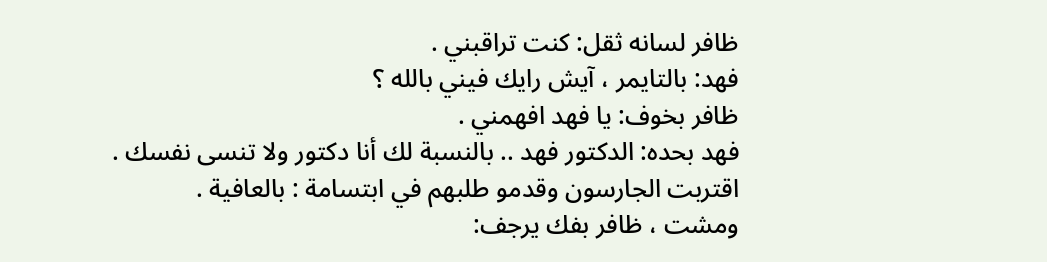ظافر لسانه ثقل: كنت تراقبني .
فهد: بالتايمر ، آيش رايك فيني بالله ؟
ظافر بخوف: يا فهد افهمني .
فهد بحده: الدكتور فهد .. بالنسبة لك أنا دكتور ولا تنسى نفسك .
اقتربت الجارسون وقدمو طلبهم في ابتسامة : بالعافية .
ومشت ، ظافر بفك يرجف: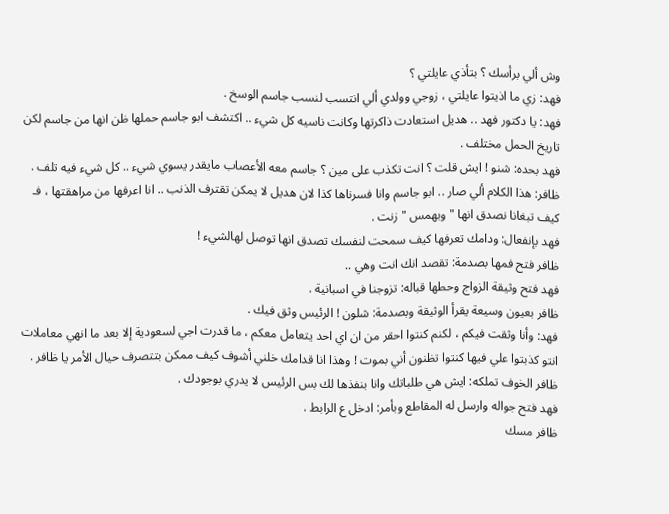وش ألي برأسك ؟ بتأذي عايلتي ؟
فهد: زي ما اذيتوا عايلتي ، زوجي وولدي ألي انتسب لنسب جاسم الوسخ .
فهد: يا دكتور فهد .. هديل استعادت ذاكرتها وكانت ناسيه كل شيء .. اكتشف ابو جاسم حملها ظن انها من جاسم لكن تاريخ الحمل مختلف .
فهد بحده: شنو ! ايش قلت ؟ انت تكذب على مين ؟ جاسم معه الأعصاب مايقدر يسوي شيء .. كل شيء فيه تلف .
ظافر: هذا الكلام ألي صار .. ابو جاسم وانا فسرناها كذا لان هديل لا يمكن تقترف الذنب .. انا اعرفها من مراهقتها ، فـ كيف تبغانا نصدق انها " وبهمس " زنت .
فهد بإنفعال: ودامك تعرفها كيف سمحت لنفسك تصدق انها توصل لهالشيء !
ظافر فتح فمها بصدمة: تقصد انك انت وهي ..
فهد فتح وثيقة الزواج وحطها قباله: تزوجنا في اسبانية .
ظافر بعيون وسيعة يقرأ الوثيقة وبصدمة: شلون ! الرئيس وثق فيك .
فهد: وأنا وثقت فيكم ، لكنم كنتوا احقر من ان اي احد يتعامل معكم ، ما قدرت اجي لسعودية إلا بعد ما انهي معاملات انتو كذبتوا علي فيها كنتوا تظنون أني بموت ! وهذا انا قدامك خلني أشوف كيف ممكن بتتصرف حيال الأمر يا ظافر .
ظافر الخوف تملكه: ايش هي طلباتك وانا بنفذها لك بس الرئيس لا يدري بوجودك .
فهد فتح جواله وارسل له المقاطع وبأمر: ادخل ع الرابط .
ظافر مسك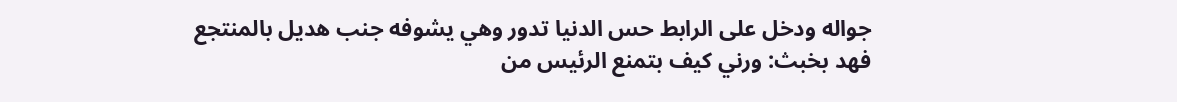جواله ودخل على الرابط حس الدنيا تدور وهي يشوفه جنب هديل بالمنتجع
فهد بخبث: ورني كيف بتمنع الرئيس من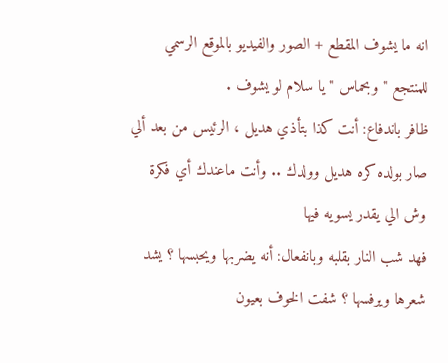انه ما يشوف المقطع + الصور والفيديو بالموقع الرسمي للمنتجع " وبحماس " يا سلام لو يشوف .
ظافر باندفاع: أنت كذا بتأذي هديل ، الرئيس من بعد ألي صار بولده كره هديل وولدك .. وأنت ماعندك أي فكرة وش الي يقدر يسويه فيها
فهد شب النار بقلبه وبانفعال: أنه يضربها ويحبسها ؟ يشد شعرها ويرفسها ؟ شفت الخوف بعيون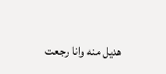هديل منه وانا رجعت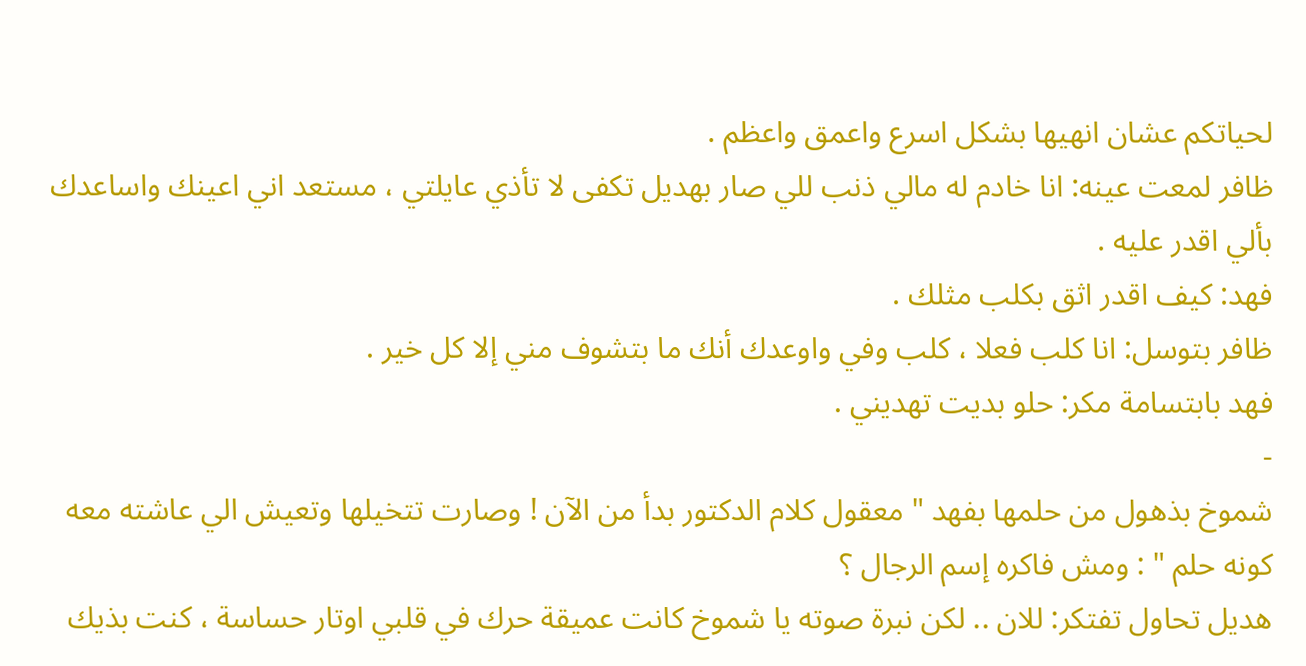لحياتكم عشان انهيها بشكل اسرع واعمق واعظم .
ظافر لمعت عينه: انا خادم له مالي ذنب للي صار بهديل تكفى لا تأذي عايلتي ، مستعد اني اعينك واساعدك بألي اقدر عليه .
فهد: كيف اقدر اثق بكلب مثلك .
ظافر بتوسل: انا كلب فعلا ، كلب وفي واوعدك أنك ما بتشوف مني إلا كل خير .
فهد بابتسامة مكر: حلو بديت تهديني .
-
شموخ بذهول من حلمها بفهد " معقول كلام الدكتور بدأ من الآن ! وصارت تتخيلها وتعيش الي عاشته معه كونه حلم " : ومش فاكره إسم الرجال ؟
هديل تحاول تفتكر: للان .. لكن نبرة صوته يا شموخ كانت عميقة حرك في قلبي اوتار حساسة ، كنت بذيك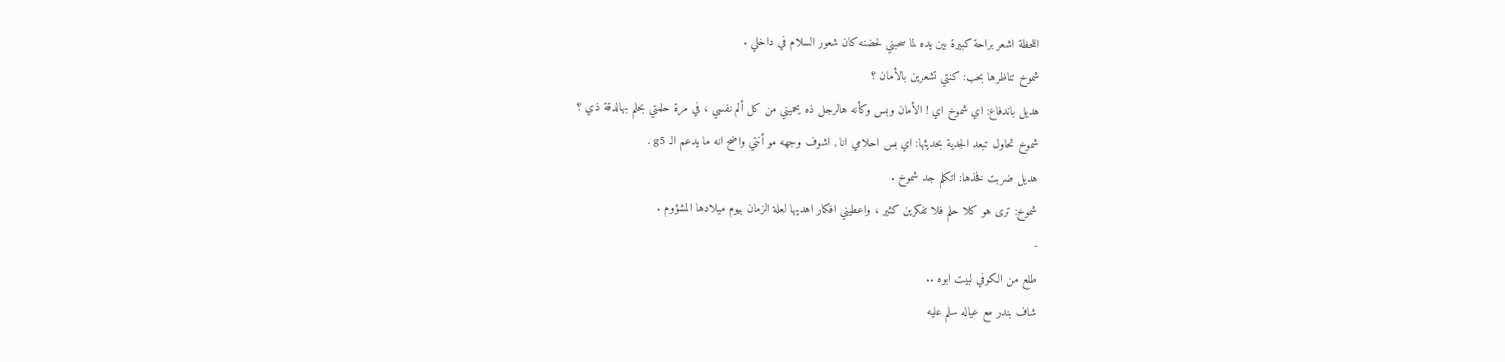اللحظة اشعر براحة كبيرة بين يده لما سحبني لحضنه كان شعور السلام في داخلي .
شموخ تناظرها بحب: كنتي تشعرين بالأمان ؟
هديل باندفاع: اي شموخ اي ! الأمان وبس وكأنه هالرجل ذه يحميني من كل ألم نفسي ، في مرة حلمتي بحلم بهالدقة ذي ؟
شموخ تحاول تبعد الجدية بحديثها: اي بس احلامي انا , اشوف وجهه مو أنتي واضح انه ما يدعم الـ g5 .
هديل ضربت فخذها: اتكلم جد شموخ .
شموخ: ترى هو كلا حلم فلا تفكرين كثير ، واعطيني افكار اهديها لعلة الزمان بيوم ميلادها المشؤوم .
-
طلع من الكوفي لبيت ابوه ..
شاف بندر مع عياله سلم عليه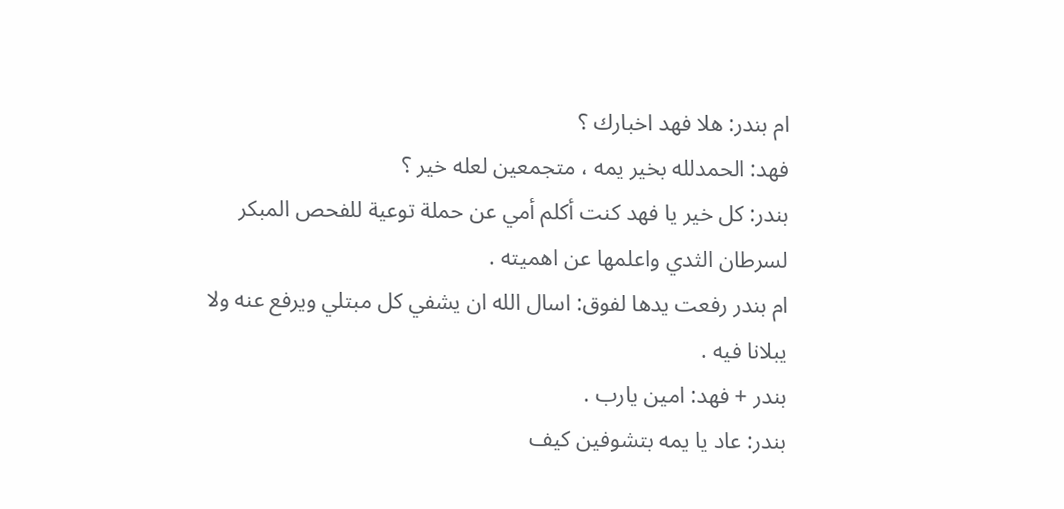ام بندر: هلا فهد اخبارك ؟
فهد: الحمدلله بخير يمه ، متجمعين لعله خير ؟
بندر: كل خير يا فهد كنت أكلم أمي عن حملة توعية للفحص المبكر لسرطان الثدي واعلمها عن اهميته .
ام بندر رفعت يدها لفوق: اسال الله ان يشفي كل مبتلي ويرفع عنه ولا يبلانا فيه .
بندر + فهد: امين يارب .
بندر: عاد يا يمه بتشوفين كيف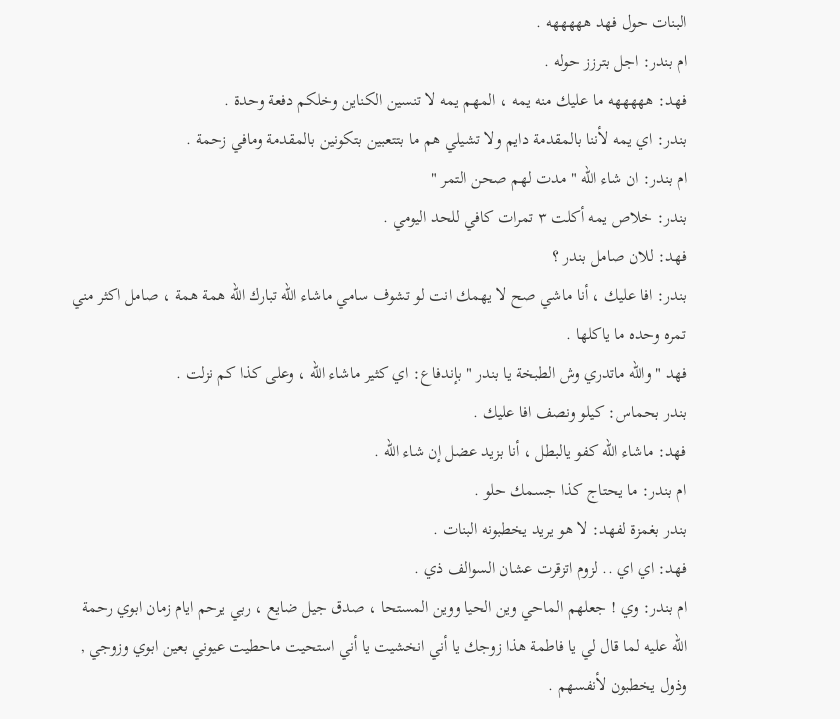البنات حول فهد هههههه .
ام بندر: اجل بترزز حوله .
فهد: هههههه ما عليك منه يمه ، المهم يمه لا تنسين الكناين وخلكم دفعة وحدة .
بندر: اي يمه لأننا بالمقدمة دايم ولا تشيلي هم ما بتتعبين بتكونين بالمقدمة ومافي زحمة .
ام بندر: ان شاء الله " مدت لهم صحن التمر "
بندر: خلاص يمه أكلت ٣ تمرات كافي للحد اليومي .
فهد: للان صامل بندر ؟
بندر: افا عليك ، أنا ماشي صح لا يهمك انت لو تشوف سامي ماشاء الله تبارك الله همة همة ، صامل اكثر مني تمره وحده ما ياكلها .
فهد " والله ماتدري وش الطبخة يا بندر " بإندفاع: اي كثير ماشاء الله ، وعلى كذا كم نزلت .
بندر بحماس: كيلو ونصف افا عليك .
فهد: ماشاء الله كفو يالبطل ، أنا بزيد عضل إن شاء الله .
ام بندر: ما يحتاج كذا جسمك حلو .
بندر بغمزة لفهد: لا هو يريد يخطبونه البنات .
فهد: اي اي .. لزوم اتزقرت عشان السوالف ذي .
ام بندر: وي ! جعلهم الماحي وين الحيا ووين المستحا ، صدق جيل ضايع ، ربي يرحم ايام زمان ابوي رحمة الله عليه لما قال لي يا فاطمة هذا زوجك يا أني انخشيت يا أني استحيت ماحطيت عيوني بعين ابوي وزوجي , وذول يخطبون لأنفسهم .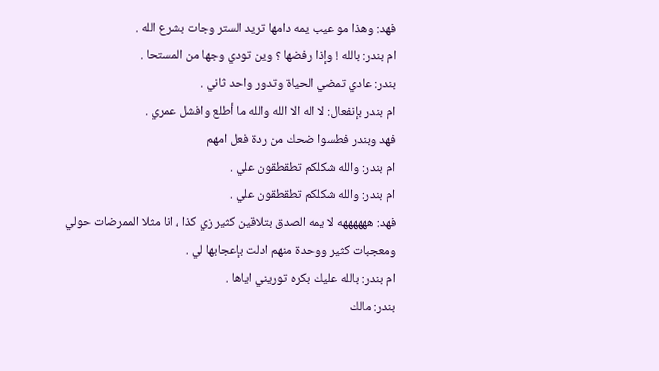فهد: وهذا مو عيب يمه دامها تريد الستر وجات بشرع الله .
ام بندر: بالله ! وإذا رفضها ؟ وين تودي وجها من المستحا .
بندر: عادي تمضي الحياة وتدور واحد ثاني .
ام بندر بإنفعال: لا اله الا الله والله ما أطلع وافشل عمري .
فهد وبندر فطسوا ضحك من ردة فعل امهم
ام بندر: والله شكلكم تطقطقون علي .
ام بندر: والله شكلكم تطقطقون علي .
فهد: ههههههه لا يمه الصدق بتلاقين كثير زي كذا ، انا مثلا الممرضات حولي ومعجبات كثير ووحدة منهم ادلت بإعجابها لي .
ام بندر: بالله عليك بكره توريني اياها .
بندر: مالك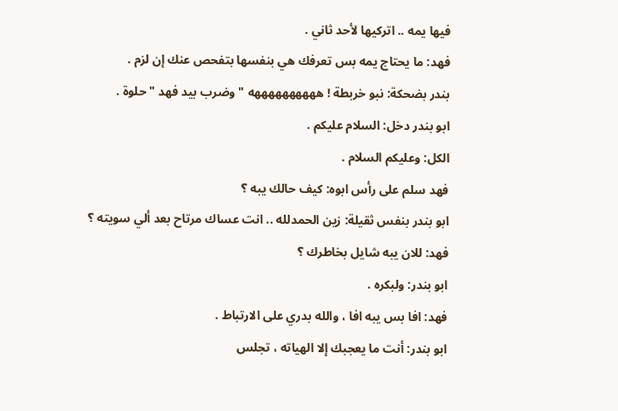فيها يمه .. اتركيها لأحد ثاني .
فهد: ما يحتاج يمه بس تعرفك هي بنفسها بتفحص عنك إن لزم .
بندر بضحكة: نبو خربطة ! ههههههههههه " وضرب بيد فهد " حلوة .
ابو بندر دخل: السلام عليكم .
الكل: وعليكم السلام .
فهد سلم على رأس ابوه: كيف حالك يبه ؟
ابو بندر بنفس ثقيلة: زين الحمدلله .. انت عساك مرتاح بعد ألي سويته ؟
فهد: للان يبه شايل بخاطرك ؟
ابو بندر: ولبكره .
فهد: افا بس يبه افا ، والله بدري على الارتباط .
ابو بندر: أنت ما يعجبك إلا الهياته ، تجلس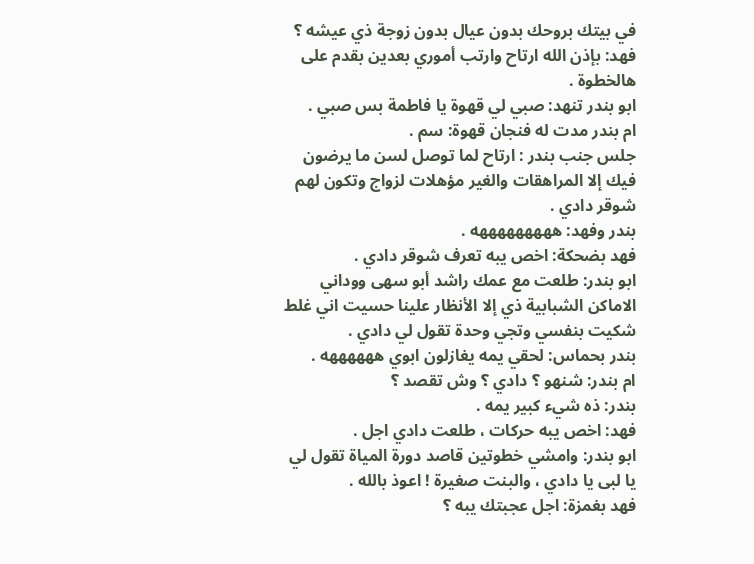في بيتك بروحك بدون عيال بدون زوجة ذي عيشه ؟
فهد: بإذن الله ارتاح وارتب أموري بعدين بقدم على هالخطوة .
ابو بندر تنهد: صبي لي قهوة يا فاطمة بس صبي .
ام بندر مدت له فنجان قهوة: سم .
جلس جنب بندر : ارتاح لما توصل لسن ما يرضون فيك إلا المراهقات والغير مؤهلات لزواج وتكون لهم شوقر دادي .
بندر وفهد: هههههههههه .
فهد بضحكة: اخص يبه تعرف شوقر دادي .
ابو بندر: طلعت مع عمك راشد أبو سهى ووداني الاماكن الشبابية ذي إلا الأنظار علينا حسيت اني غلط شكيت بنفسي وتجي وحدة تقول لي دادي .
بندر بحماس: لحقي يمه يغازلون ابوي ههههههه .
ام بندر: شنهو ؟ دادي ؟ وش تقصد ؟
بندر: ذه شيء كبير يمه .
فهد: اخص يبه حركات ، طلعت دادي اجل .
ابو بندر: وامشي خطوتين قاصد دورة المياة تقول لي يا لبى يا دادي ، والبنت صغيرة ! اعوذ بالله .
فهد بغمزة: اجل عجبتك يبه ؟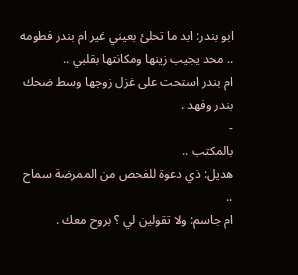ابو بندر: ابد ما تحلئ بعيني غير ام بندر فطومه .. محد يجيب زينها ومكانتها بقلبي ..
ام بندر استحت على غزل زوجها وسط ضحك بندر وفهد .
-
بالمكتب ..
هديل: ذي دعوة للفحص من الممرضة سماح ..
ام جاسم: ولا تقولين لي ؟ بروح معك .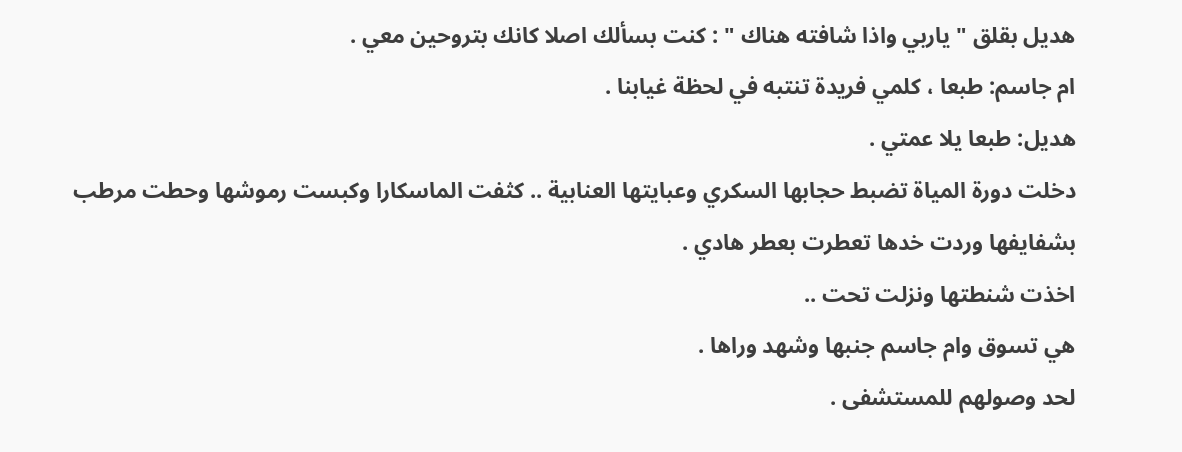هديل بقلق " ياربي واذا شافته هناك " : كنت بسألك اصلا كانك بتروحين معي .
ام جاسم: طبعا ، كلمي فريدة تنتبه في لحظة غيابنا .
هديل: طبعا يلا عمتي .
دخلت دورة المياة تضبط حجابها السكري وعبايتها العنابية .. كثفت الماسكارا وكبست رموشها وحطت مرطب بشفايفها وردت خدها تعطرت بعطر هادي .
اخذت شنطتها ونزلت تحت ..
هي تسوق وام جاسم جنبها وشهد وراها .
لحد وصولهم للمستشفى .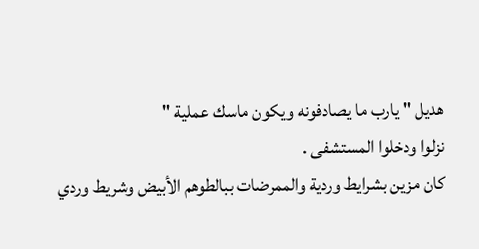هديل " يارب ما يصادفونه ويكون ماسك عملية "
نزلوا ودخلوا المستشفى .
كان مزين بشرايط وردية والممرضات ببالطوهم الأبيض وشريط وردي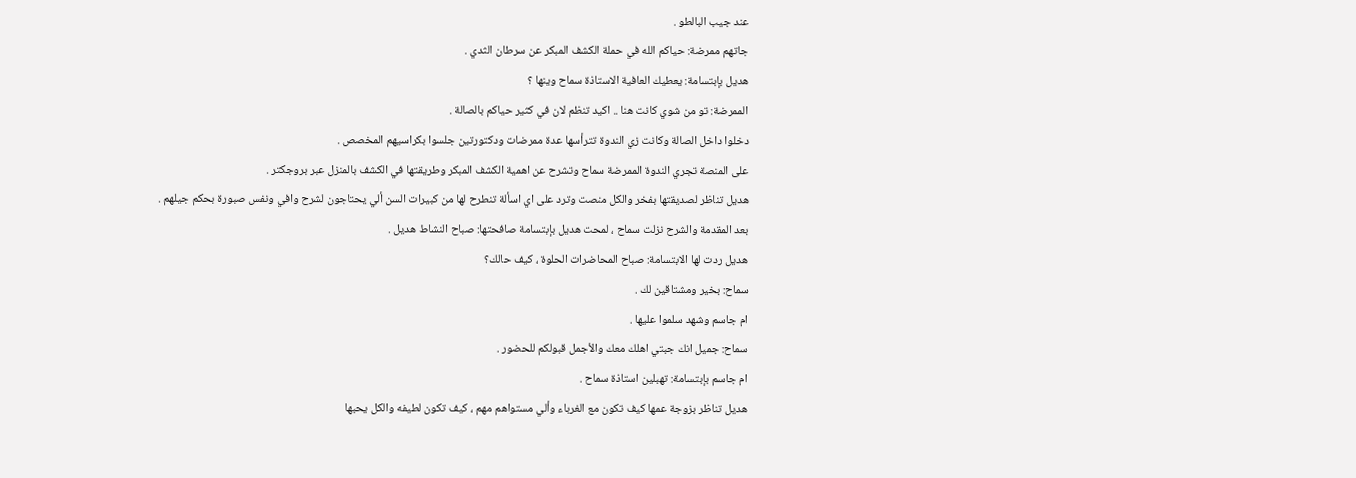عند جيب البالطو .
جاتهم ممرضة: حياكم الله في حملة الكشف المبكر عن سرطان الثدي .
هديل بإبتسامة: يعطيك العافية الاستاذة سماح وينها ؟
الممرضة: تو من شوي كانت هنا .. اكيد تنظم لان في كثير حياكم بالصالة .
دخلوا داخل الصالة وكانت زي الندوة تترأسها عدة ممرضات ودكتورتين جلسوا بكراسيهم المخصص .
على المنصة تجري الندوة الممرضة سماح وتشرح عن اهمية الكشف المبكر وطريقتها في الكشف بالمنزل عبر بروجكتر .
هديل تناظر لصديقتها بفخر والكل منصت وترد على اي اسألة تنطرح لها من كبيرات السن ألي يحتاجون لشرح وافي ونفس صبورة بحكم جيلهم .
بعد المقدمة والشرح نزلت سماح ، لمحت هديل بإبتسامة صافحتها: صباح النشاط هديل .
هديل ردت لها الابتسامة: صباح المحاضرات الحلوة ، كيف حالك؟
سماح: بخير ومشتاقين لك .
ام جاسم وشهد سلموا عليها .
سماح: جميل انك جبتي اهلك معك والأجمل قبولكم للحضور .
ام جاسم بإبتسامة: تهبلين استاذة سماح .
هديل تناظر بزوجة عمها كيف تكون مع الغرباء وألي مستواهم مهم ، كيف تكون لطيفه والكل يحبها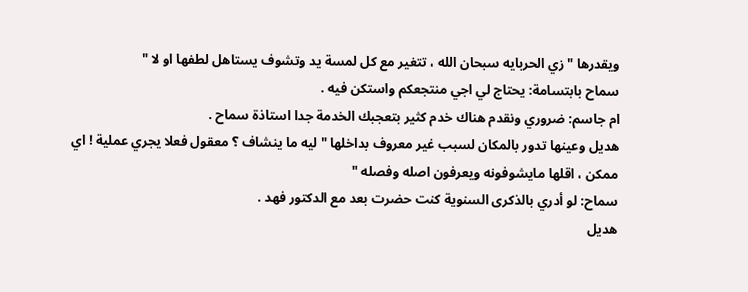ويقدرها " زي الحربايه سبحان الله ، تتغير مع كل لمسة يد وتشوف يستاهل لطفها او لا "
سماح بابتسامة: يحتاج لي اجي منتجعكم واستكن فيه .
ام جاسم: ضروري ونقدم هناك خدم كثير بتعجبك الخدمة جدا استاذة سماح .
هديل وعينها تدور بالمكان لسبب غير معروف بداخلها " ليه ما ينشاف ؟ معقول فعلا يجري عملية ! اي ممكن ، اقلها مايشوفونه ويعرفون اصله وفصله "
سماح: لو أدري بالذكرى السنوية كنت حضرت بعد مع الدكتور فهد .
هديل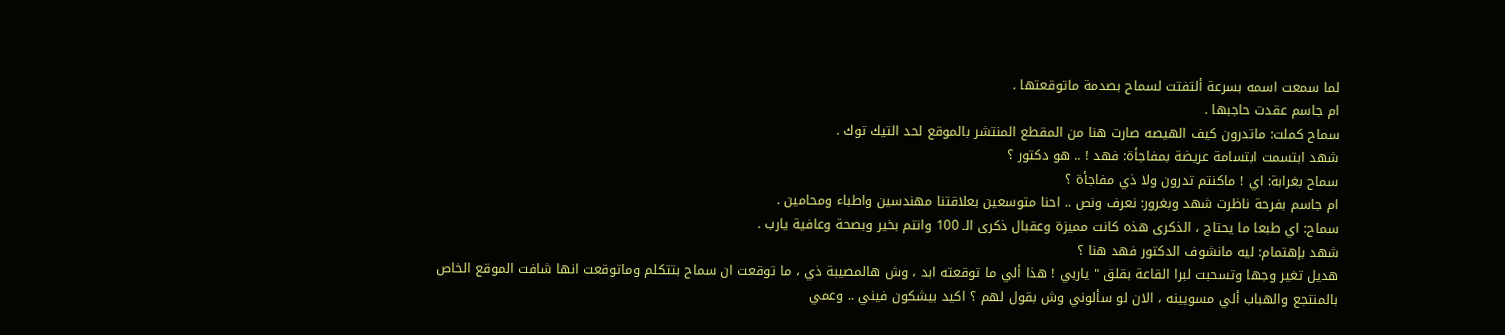لما سمعت اسمه بسرعة ألتفتت لسماح بصدمة ماتوقعتها .
ام جاسم عقدت حاجبها .
سماح كملت: ماتدرون كيف الهيصه صارت هنا من المقطع المنتشر بالموقع لحد التيك توك .
شهد ابتسمت ابتسامة عريضة بمفاجأة: فهد ! .. هو دكتور ؟
سماح بغرابة: اي ! ماكنتم تدرون ولا ذي مفاجأة ؟
ام جاسم بفرحة ناظرت شهد وبغرور: نعرف ونص .. احنا متوسعين بعلاقتنا مهندسين واطباء ومحامين .
سماح: اي طبعا ما يحتاج ، الذكرى هذه كانت مميزة وعقبال ذكرى الـ 100 وانتم بخير وبصحة وعافية يارب .
شهد بإهتمام: ليه مانشوف الدكتور فهد هنا ؟
هديل تغير وجها وتسحبت لبرا القاعة بقلق " ياربي ! هذا ألي ما توقعته ابد ، وش هالمصيبة ذي ، ما توقعت ان سماح بتتكلم وماتوقعت انها شافت الموقع الخاص بالمنتجع والهباب ألي مسويينه ، الان لو سألوني وش بقول لهم ؟ اكيد بيشكون فيني .. وعمي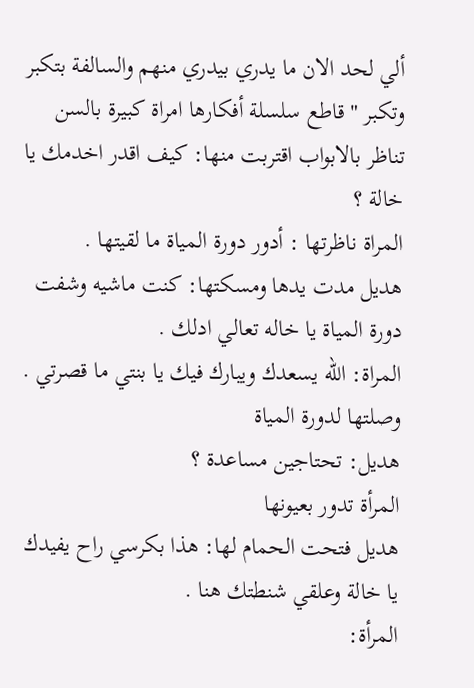ألي لحد الان ما يدري بيدري منهم والسالفة بتكبر وتكبر " قاطع سلسلة أفكارها امراة كبيرة بالسن تناظر بالابواب اقتربت منها: كيف اقدر اخدمك يا خالة ؟
المراة ناظرتها : أدور دورة المياة ما لقيتها .
هديل مدت يدها ومسكتها: كنت ماشيه وشفت دورة المياة يا خاله تعالي ادلك .
المراة: الله يسعدك ويبارك فيك يا بنتي ما قصرتي .
وصلتها لدورة المياة
هديل: تحتاجين مساعدة ؟
المرأة تدور بعيونها
هديل فتحت الحمام لها: هذا بكرسي راح يفيدك يا خالة وعلقي شنطتك هنا .
المرأة: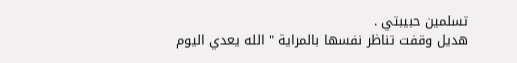تسلمين حبيبتي .
هديل وقفت تناظر نفسها بالمراية " الله يعدي اليوم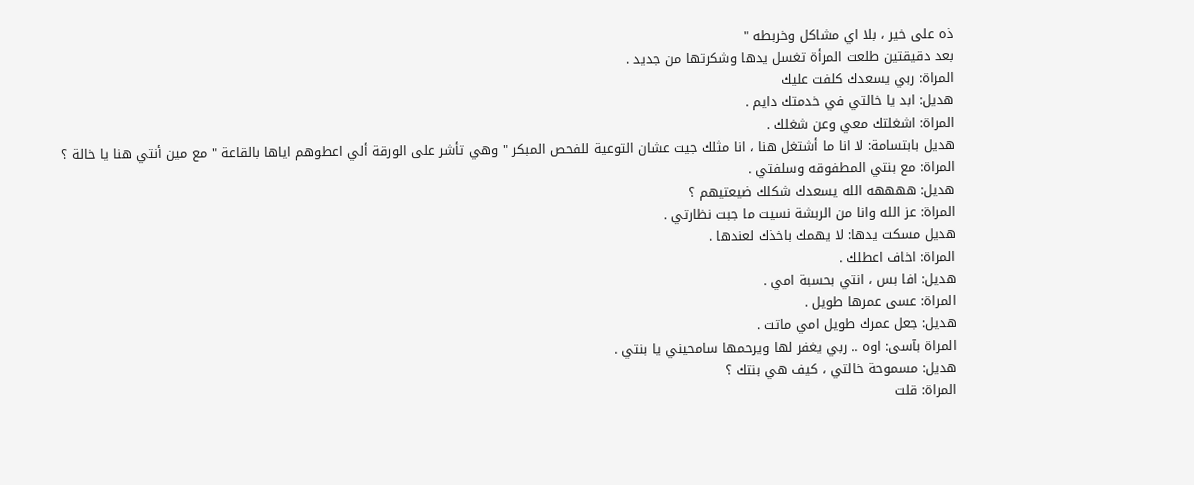ذه على خير ، بلا اي مشاكل وخربطه "
بعد دقيقتين طلعت المرأة تغسل يدها وشكرتها من جديد .
المراة: ربي يسعدك كلفت عليك
هديل: ابد يا خالتي في خدمتك دايم .
المراة: اشغلتك معي وعن شغلك .
هديل بابتسامة: لا انا ما أشتغل هنا ، انا مثلك جيت عشان التوعية للفحص المبكر " وهي تأشر على الورقة ألي اعطوهم اياها بالقاعة " مع مين أنتي هنا يا خالة ؟
المراة: مع بنتي المطفوقه وسلفتي .
هديل: ههههه الله يسعدك شكلك ضيعتيهم ؟
المراة: عز الله وانا من الربشة نسيت ما جبت نظارتي .
هديل مسكت يدها: لا يهمك باخذك لعندها .
المراة: اخاف اعطلك .
هديل: افا بس ، انتي بحسبة امي .
المراة: عسى عمرها طويل .
هديل: جعل عمرك طويل امي ماتت .
المراة بآسى: اوه .. ربي يغفر لها ويرحمها سامحيني يا بنتي .
هديل: مسموحة خالتي ، كيف هي بنتك ؟
المراة: قلت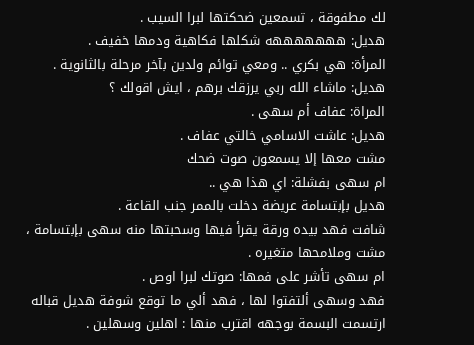لك مطفوقة ، تسمعين ضحكتها لبرا السيب .
هديل: هههههههه شكلها فكاهية ودمها خفيف .
المرأة: هي بكري .. ومعي توائم ولدين بآخر مرحلة بالثانوية .
هديل: ماشاء الله ربي يرزقك برهم ، ايش اقولك ؟
المراة: عفاف أم سهى .
هديل: عاشت الاسامي خالتي عفاف .
مشت معها إلا يسمعون صوت ضحك
ام سهى بفشلة: اي هذا هي ..
هديل بإبتسامة عريضة دخلت بالممر جنب القاعة .
شافت فهد بيده ورقة يقرأ فيها وسحبتها منه سهى بإبتسامة ، مشت وملامحها متغيره .
ام سهى تأشر على فمها: صوتك لبرا اوص .
فهد وسهى ألتفتوا لها ، فهد ألي ما توقع شوفة هديل قباله ارتسمت البسمة بوجهه اقترب منها : اهلين وسهلين .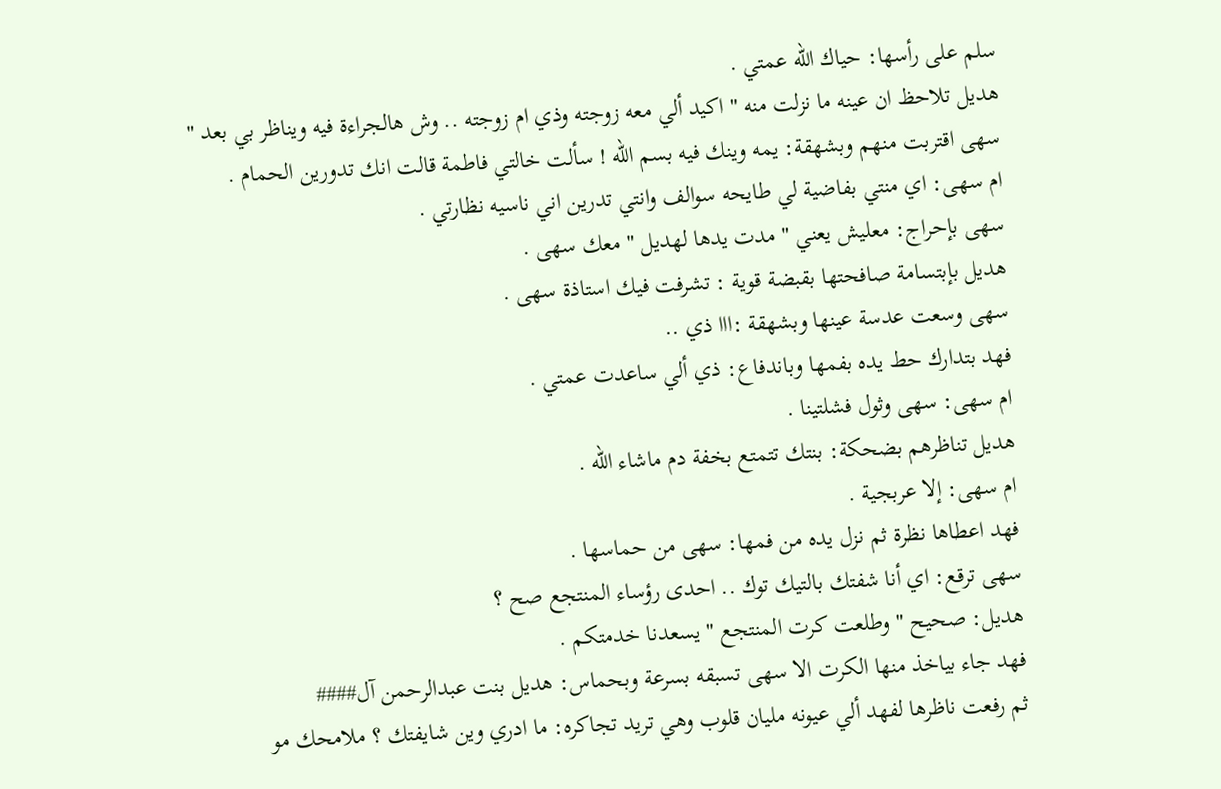سلم على رأسها: حياك الله عمتي .
هديل تلاحظ ان عينه ما نزلت منه " اكيد ألي معه زوجته وذي ام زوجته .. وش هالجراءة فيه ويناظر بي بعد "
سهى اقتربت منهم وبشهقة: يمه وينك فيه بسم الله ! سألت خالتي فاطمة قالت انك تدورين الحمام .
ام سهى: اي منتي بفاضية لي طايحه سوالف وانتي تدرين اني ناسيه نظارتي .
سهى بإحراج: معليش يعني " مدت يدها لهديل " معك سهى .
هديل بإبتسامة صافحتها بقبضة قوية : تشرفت فيك استاذة سهى .
سهى وسعت عدسة عينها وبشهقة :ااا ذي ..
فهد بتدارك حط يده بفمها وباندفاع: ذي ألي ساعدت عمتي .
ام سهى: سهى وثول فشلتينا .
هديل تناظرهم بضحكة: بنتك تتمتع بخفة دم ماشاء الله .
ام سهى: إلا عربجية .
فهد اعطاها نظرة ثم نزل يده من فمها: سهى من حماسها .
سهى ترقع: اي أنا شفتك بالتيك توك .. احدى رؤساء المنتجع صح ؟
هديل: صحيح " وطلعت كرت المنتجع " يسعدنا خدمتكم .
فهد جاء بياخذ منها الكرت الا سهى تسبقه بسرعة وبحماس: هديل بنت عبدالرحمن آل####
ثم رفعت ناظرها لفهد ألي عيونه مليان قلوب وهي تريد تجاكره: ما ادري وين شايفتك ؟ ملامحك مو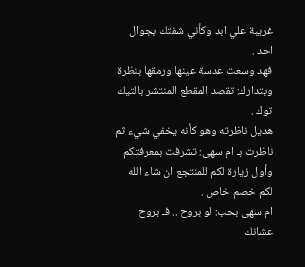غريبة علي ابد وكأني شفتك بجوال احد .
فهد وسعت عدسة عينها ورمقها بنظرة وبتدارك: تقصد المقطع المنتشر بالتيك توك .
هديل ناظرته وهو كأنه يخفي شيء ثم ناظرت بـ ام سهى: تشرفت بمعرفتكم وأول زيارة لكم للمنتجع ان شاء الله لكم خصم خاص .
ام سهى بحب: لو بروح .. فـ بروح عشانك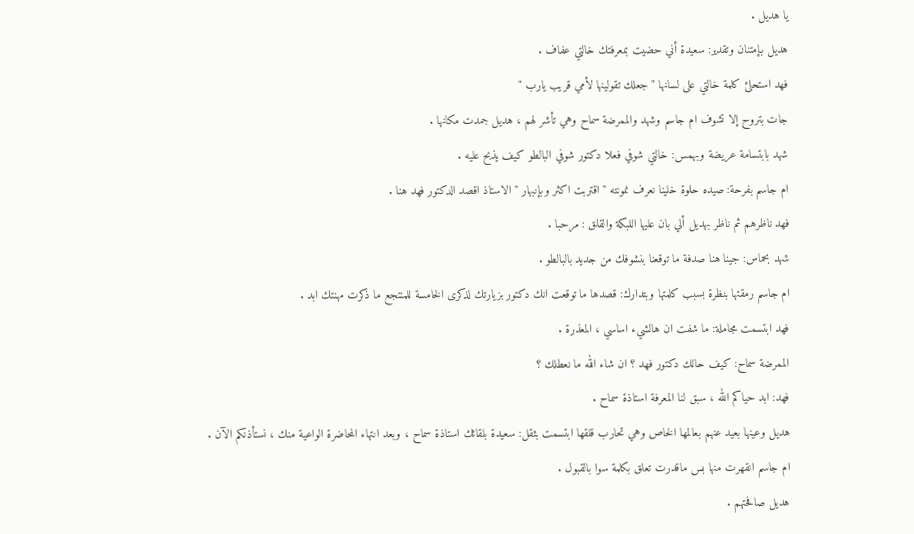يا هديل .
هديل بإمتنان وتقدير: سعيدة أني حضيت بمعرفتك خالتي عفاف .
فهد استحلئ كلمة خالتي على لسانها " جعلك تقولينها لأمي قريب يارب "
جات بتروح إلا تشوف ام جاسم وشهد والممرضة سماح وهي تأشر لهم ، هديل جمدت مكانها .
شهد بابتسامة عريضة وبهمس: خالتي شوفي فعلا دكتور شوفي البالطو كيف يذبح عليه .
ام جاسم بفرحة: صيده حلوة خلينا نعرف نمونته " اقتربت اكثر وبإنبهار " الاستاذ اقصد الدكتور فهد هنا .
فهد ناظرهم ثم ناظر بهديل ألي بان عليها اللبكة والقلق : مرحبا .
شهد بحماس: جينا هنا صدفة ما توقعنا بنشوفك من جديد بالبالطو .
ام جاسم رمقتها بنظرة بسبب كلمتها وبتدارك: قصدها ما توقعت انك دكتور بزيارتك لذكرى الخامسة للمنتجع ما ذكرت مهنتك ابد .
فهد ابتسمت مجاملة: ما شفت ان هالشيء اساسي ، المعذرة .
الممرضة سماح: كيف حالك دكتور فهد ؟ ان شاء الله ما نعطلك ؟
فهد: ابد حياكم الله ، سبق لنا المعرفة استاذة سماح .
هديل وعينها بعيد عنهم بعالمها الخاص وهي تحارب قلقها ابتسمت بثقل: سعيدة بلقائك استاذة سماح ، وبعد انتهاء المحاضرة الواعية منك ، نستأذنكم الآن .
ام جاسم انقهرت منها بس ماقدرت تعلق بكلمة سوا بالقبول .
هديل صافحتهم .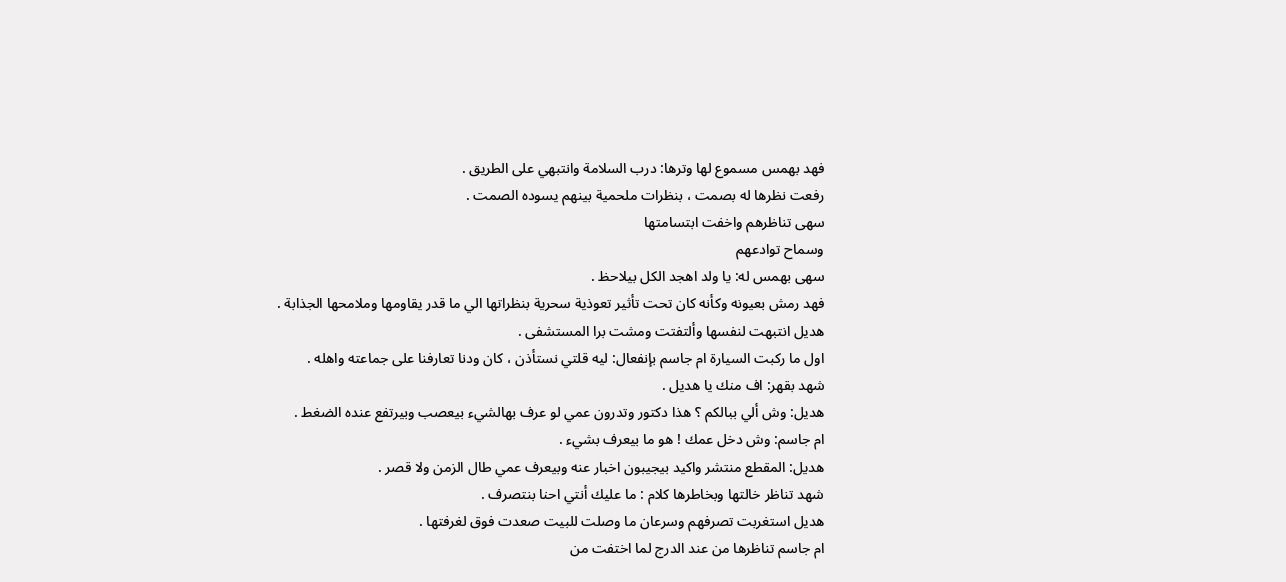فهد بهمس مسموع لها وترها: درب السلامة وانتبهي على الطريق .
رفعت نظرها له بصمت ، بنظرات ملحمية بينهم يسوده الصمت .
سهى تناظرهم واخفت ابتسامتها
وسماح توادعهم
سهى بهمس له: يا ولد اهجد الكل بيلاحظ .
فهد رمش بعيونه وكأنه كان تحت تأثير تعوذية سحرية بنظراتها الي ما قدر يقاومها وملامحها الجذابة .
هديل انتبهت لنفسها وألتفتت ومشت برا المستشفى .
اول ما ركبت السيارة ام جاسم بإنفعال: ليه قلتي نستأذن ، كان ودنا تعارفنا على جماعته واهله .
شهد بقهر: اف منك يا هديل .
هديل: وش ألي ببالكم ؟ هذا دكتور وتدرون عمي لو عرف بهالشيء بيعصب وبيرتفع عنده الضغط .
ام جاسم: وش دخل عمك ! هو ما بيعرف بشيء .
هديل: المقطع منتشر واكيد بيجيبون اخبار عنه وبيعرف عمي طال الزمن ولا قصر .
شهد تناظر خالتها وبخاطرها كلام : ما عليك أنتي احنا بنتصرف .
هديل استغربت تصرفهم وسرعان ما وصلت للبيت صعدت فوق لغرفتها .
ام جاسم تناظرها من عند الدرج لما اختفت من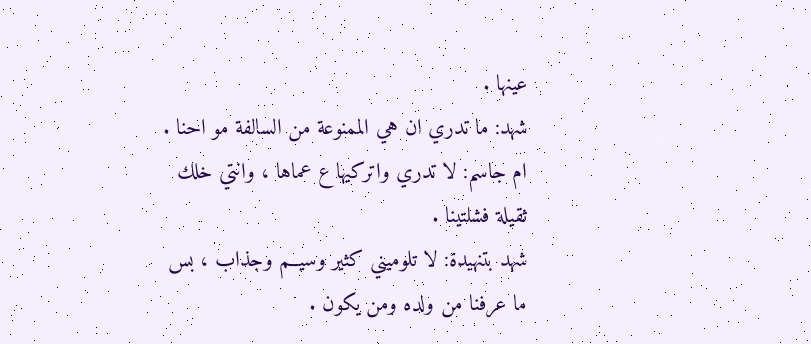عينها .
شهد: ما تدري ان هي الممنوعة من السالفة مو احنا .
ام جاسم: لا تدري واتركيها ع عماها ، وانتي خلك ثقيلة فشلتينا .
شهد بتنهيدة: لا تلوميني كثير وسيــم وجذاب ، بس ما عرفنا من ولده ومن يكون .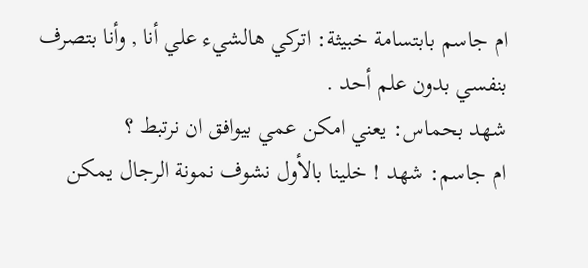ام جاسم بابتسامة خبيثة: اتركي هالشيء علي أنا , وأنا بتصرف بنفسي بدون علم أحد .
شهد بحماس: يعني امكن عمي بيوافق ان نرتبط ؟
ام جاسم: شهد ! خلينا بالأول نشوف نمونة الرجال يمكن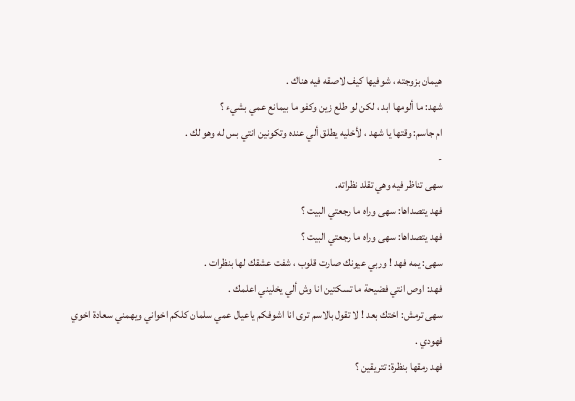هيمان بزوجته ، شوفيها كيف لاصقه فيه هناك .
شهد: ما ألومها ابد ، لكن لو طلع زين وكفو ما بيمانع عمي بشيء ؟
ام جاسم: وقتها يا شهد ، لأخليه يطلق ألي عنده وتكونين انتي بس له وهو لك .
-
سهى تناظر فيه وهي تقلد نظراته.
فهد يتصداها: سهى وراه ما رجعتي البيت ؟
فهد يتصداها: سهى وراه ما رجعتي البيت ؟
سهى: يمه فهد ! وربي عيونك صارت قلوب ، شفت عشقك لها بنظرات .
فهد: اوص انتي فضيحة ما تسكتين انا وش ألي يخليني اعلمك .
سهى ترمش: اختك بعد ! لا تقول بالاسم ترى انا اشوفكم ياعيال عمي سلمان كلكم اخواني ويهمني سعادة اخوي فهودي .
فهد رمقها بنظرة: تتريقين ؟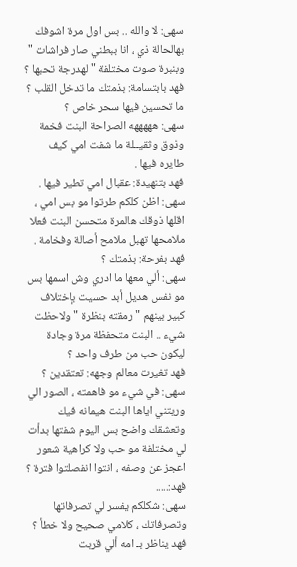سهى: لا والله .. بس اول مرة اشوفك بهالحالة ذي ، انا ببطني صار فراشات " وبنبرة صوت مختلفة " لهدرجة تحبها ؟
فهد بابتسامة: بذمتك ما تدخل القلب ؟ ما تحسين فيها سحر خاص ؟
سهى: هههههه الصراحة البنت فخمة وذوق وثقيــلة ما شفت امي كيف طايره فيها .
فهد بتنهيدة: عقبال امي تطير فيها .
سهى: اظن كلكم طرتوا مو بس امي ، اقلها ذوقك هالمرة متحسن البنت فعلا ملامحها تهبل ملامح أصالة وفخامة .
فهد بفرحة: بذمتك ؟
سهى: ألي معها ما ادري وش اسمها بس مو نفس هديل أبد حسيت بإختلاف كبير بينهم " رمقته بنظرة " ولاحظت شيء .. البنت متحفظة مرة وجادة ليكون حب من طرف واحد ؟
فهد تغيرت معالم وجهه: تعتقدين ؟
سهى: في شيء مو فاهمته ، الصور الي وريتني اياها البنت هيمانه فيك وتعشقك واضح بس اليوم شفتها بدأت لي مختلفة مو حب ولا كراهية شعور اعجز عن وصفه ، انتوا انفصلتوا فترة ؟
فهد:.....
سهى: شكلكم يفسر لي تصرفاتها وتصرفاتك ، كلامي صحيح ولا خطأ ؟
فهد يناظر بـ امه ألي قربت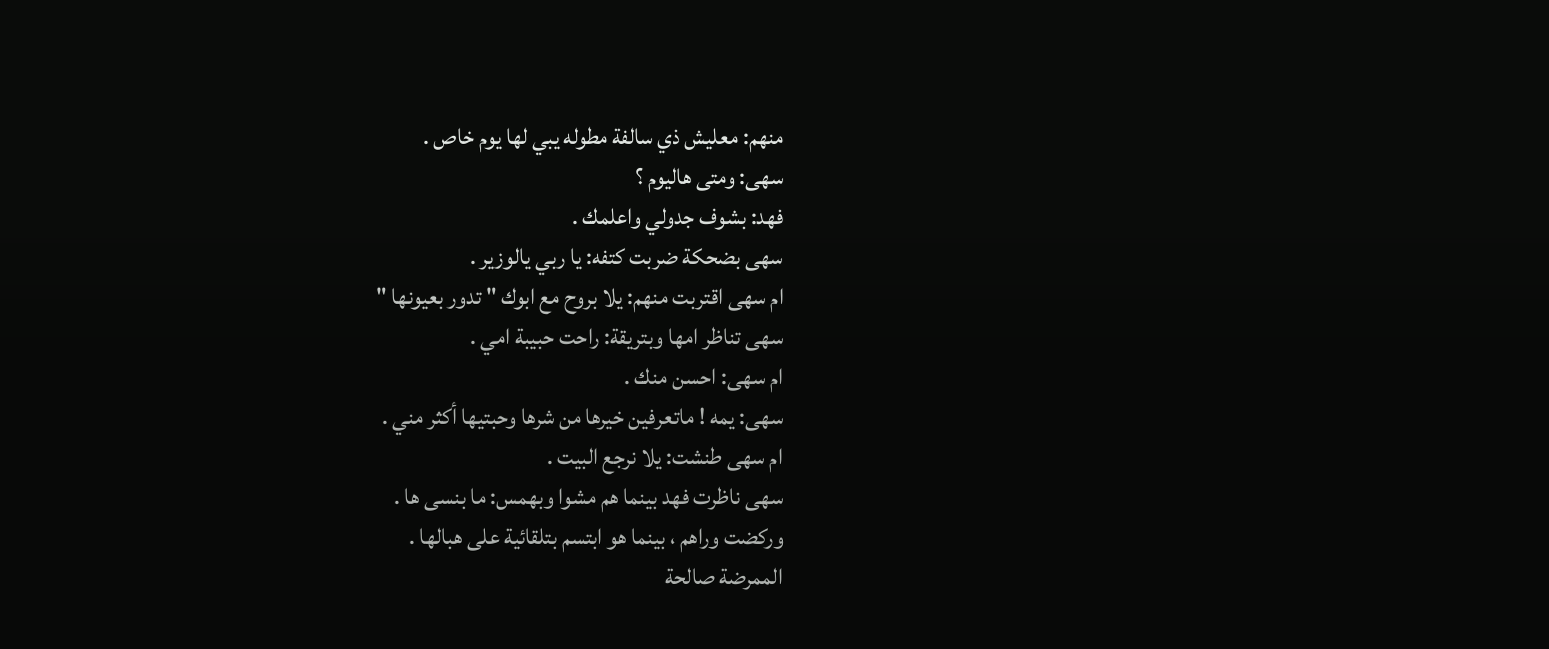منهم: معليش ذي سالفة مطوله يبي لها يوم خاص .
سهى: ومتى هاليوم ؟
فهد: بشوف جدولي واعلمك .
سهى بضحكة ضربت كتفه: يا ربي يالوزير .
ام سهى اقتربت منهم: يلا بروح مع ابوك " تدور بعيونها "
سهى تناظر امها وبتريقة: راحت حبيبة امي .
ام سهى: احسن منك .
سهى: يمه ! ماتعرفين خيرها من شرها وحبتيها أكثر مني .
ام سهى طنشت: يلا نرجع البيت .
سهى ناظرت فهد بينما هم مشوا وبهمس: ما بنسى ها .
وركضت وراهم ، بينما هو ابتسم بتلقائية على هبالها .
الممرضة صالحة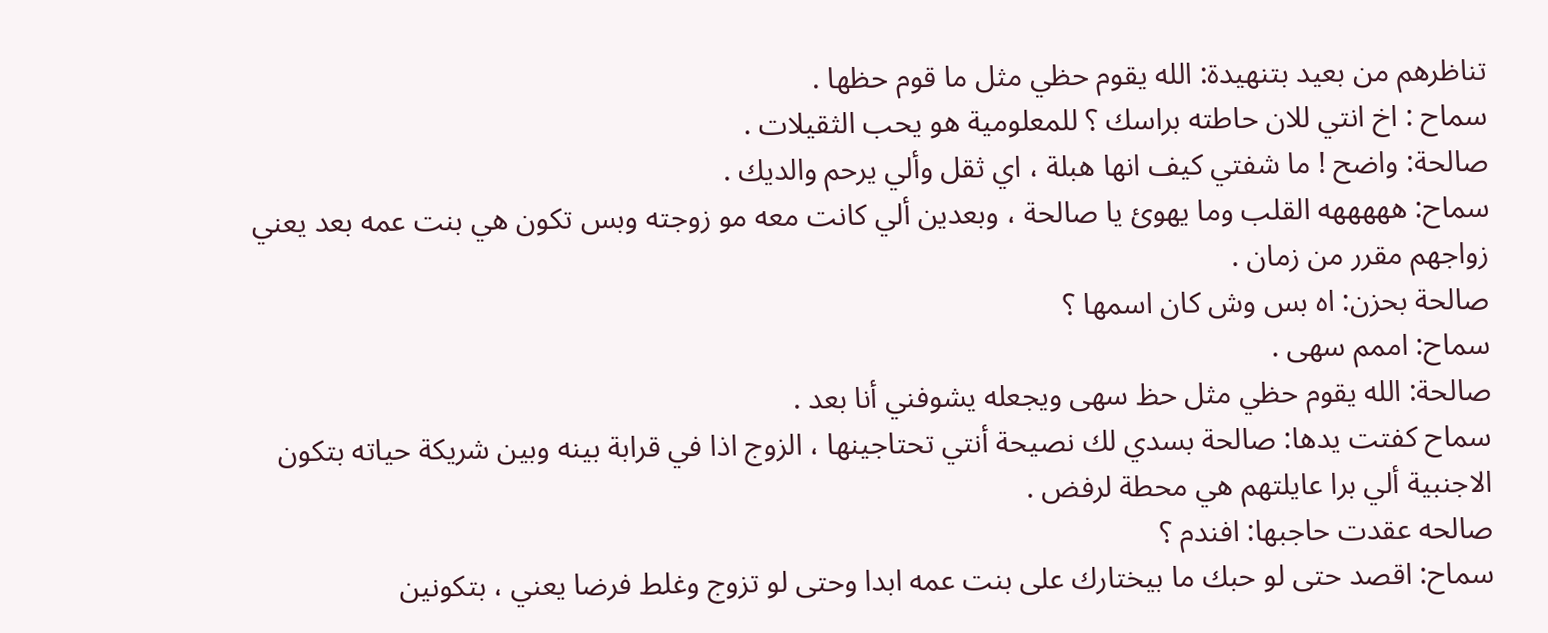تناظرهم من بعيد بتنهيدة: الله يقوم حظي مثل ما قوم حظها .
سماح : اخ انتي للان حاطته براسك ؟ للمعلومية هو يحب الثقيلات .
صالحة: واضح ! ما شفتي كيف انها هبلة ، اي ثقل وألي يرحم والديك .
سماح: هههههه القلب وما يهوئ يا صالحة ، وبعدين ألي كانت معه مو زوجته وبس تكون هي بنت عمه بعد يعني زواجهم مقرر من زمان .
صالحة بحزن: اه بس وش كان اسمها ؟
سماح: اممم سهى .
صالحة: الله يقوم حظي مثل حظ سهى ويجعله يشوفني أنا بعد .
سماح كفتت يدها: صالحة بسدي لك نصيحة أنتي تحتاجينها ، الزوج اذا في قرابة بينه وبين شريكة حياته بتكون الاجنبية ألي برا عايلتهم هي محطة لرفض .
صالحه عقدت حاجبها: افندم ؟
سماح: اقصد حتى لو حبك ما بيختارك على بنت عمه ابدا وحتى لو تزوج وغلط فرضا يعني ، بتكونين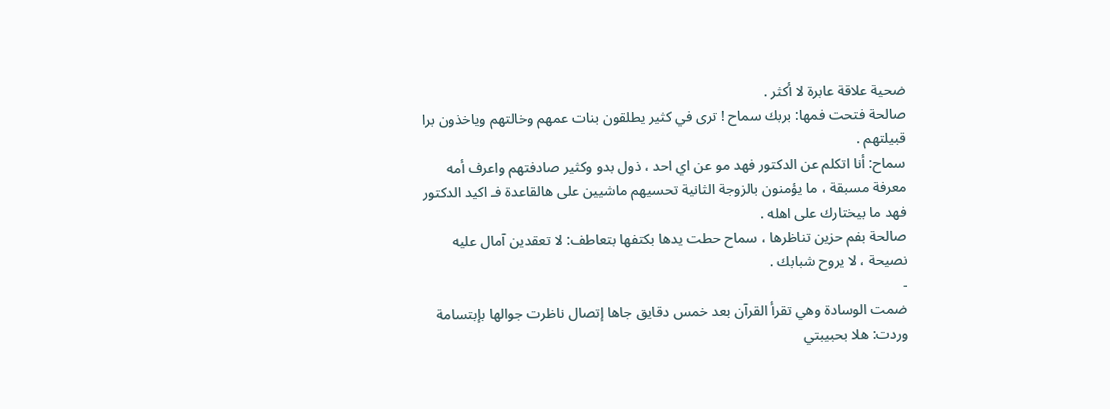ضحية علاقة عابرة لا أكثر .
صالحة فتحت فمها: بربك سماح ! ترى في كثير يطلقون بنات عمهم وخالتهم وياخذون برا قبيلتهم .
سماح: أنا اتكلم عن الدكتور فهد مو عن اي احد ، ذول بدو وكثير صادفتهم واعرف أمه معرفة مسبقة ، ما يؤمنون بالزوجة الثانية تحسيهم ماشيين على هالقاعدة فـ اكيد الدكتور فهد ما بيختارك على اهله .
صالحة بفم حزين تناظرها ، سماح حطت يدها بكتفها بتعاطف: لا تعقدين آمال عليه نصيحة ، لا يروح شبابك .
-
ضمت الوسادة وهي تقرأ القرآن بعد خمس دقايق جاها إتصال ناظرت جوالها بإبتسامة وردت: هلا بحبيبتي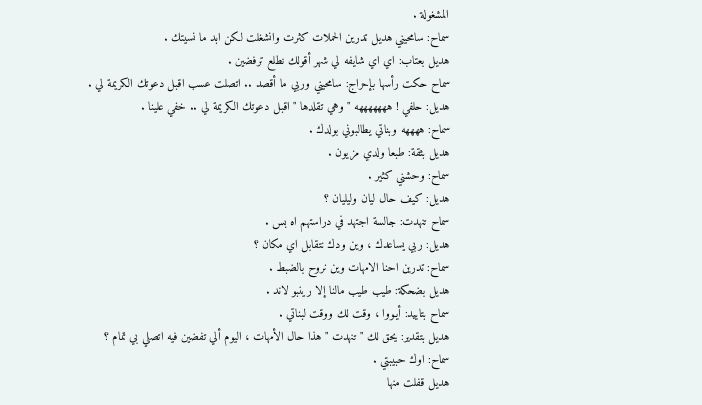المشغولة .
سماح: سامحيني هديل تدرين الحملات كثرت وانشغلت لكن ابد ما نسيتك .
هديل بعتاب: اي اي شايفه لي شهر أقولك نطلع ترفضين .
سماح حكت رأسها بإحراج: سامحيني وربي ما أقصد .. اتصلت عسب اقبل دعوتك الكريمة لي .
هديل: حلفي ! هههههههه " وهي تقلدها " اقبل دعوتك الكريمة لي .. خفي علينا .
سماح: ههههه وبناتي يطالبوني بولدك .
هديل بثقة: طبعا ولدي مزيون .
سماح: وحشني كثير .
هديل: كيف حال ليان وليليان ؟
سماح تنهدت: جالسة اجتهد في دراستهم اه بس .
هديل: ربي يساعدك ، وين ودك نتقابل اي مكان ؟
سماح: تدرين احنا الامهات وين نروح بالضبط .
هديل بضحكة: طيب طيب مالنا إلا رينبو لاند .
سماح بتاييد: أيـووا ، وقت لك ووقت لبناتي .
هديل بتقدير: يحق لك " تنهدت " هذا حال الأمهات ، اليوم ألي تفضين فيه اتصلي بي تمام ؟
سماح: اوك حبيبتي .
هديل قفلت منها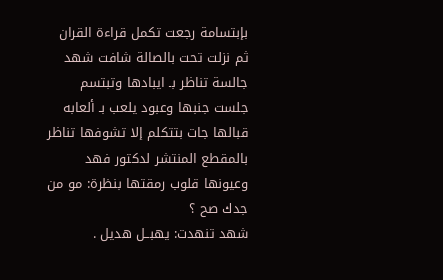بإبتسامة رجعت تكمل قراءة القران ثم نزلت تحت بالصالة شافت شهد جالسة تناظر بـ ايبادها وتبتسم جلست جنبها وعبود يلعب بـ ألعابه قبالها جات بتتكلم إلا تشوفها تناظر بالمقطع المنتشر لدكتور فهد وعيونها قلوب رمقتها بنظرة: مو من جدك صح ؟
شهد تنهدت: يهبــل هديل .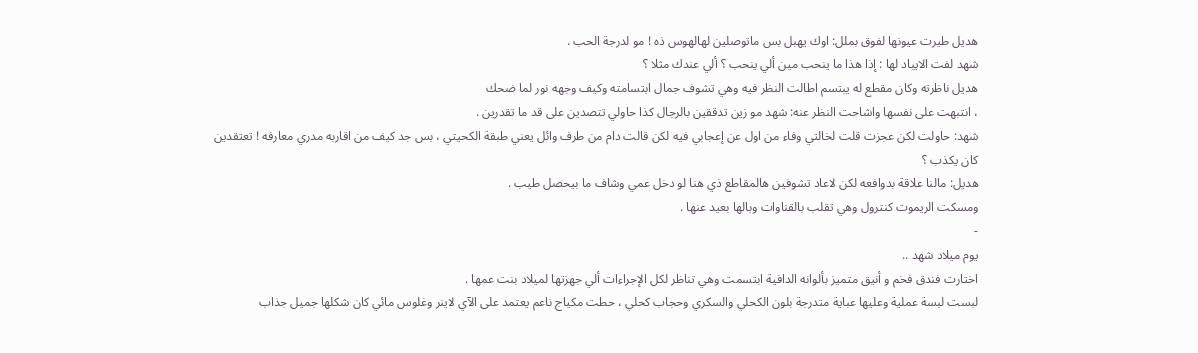هديل طيرت عيونها لفوق بملل: اوك يهبل بس ماتوصلين لهالهوس ذه ! مو لدرجة الحب .
شهد لفت الايباد لها : إذا هذا ما ينحب مين ألي ينحب ؟ ألي عندك مثلا ؟
هديل ناظرته وكان مقطع له يبتسم اطالت النظر فيه وهي تشوف جمال ابتسامته وكيف وجهه نور لما ضحك
، انتبهت على نفسها واشاحت النظر عنه: شهد مو زين تدققين بالرجال كذا حاولي تتصدين على قد ما تقدرين .
شهد: حاولت لكن عجزت قلت لخالتي وفاء من اول عن إعجابي فيه لكن قالت دام من طرف وائل يعني طبقة الكحيتي ، بس جد كيف من اقاربه مدري معارفه ! تعتقدين كان يكذب ؟
هديل: مالنا علاقة بدوافعه لكن لاعاد تشوفين هالمقاطع ذي هنا لو دخل عمي وشاف ما بيحصل طيب .
ومسكت الريموت كنترول وهي تقلب بالقناوات وبالها بعيد عنها .
-
يوم ميلاد شهد ..
اختارت فندق فخم و أنيق متميز بألوانه الدافية ابتسمت وهي تناظر لكل الإجراءات ألي جهزتها لميلاد بنت عمها .
لبست لبسة عملية وعليها عباية متدرجة بلون الكحلي والسكري وحجاب كحلي ، حطت مكياج ناعم يعتمد على الآي لاينر وغلوس مائي كان شكلها جميل جذاب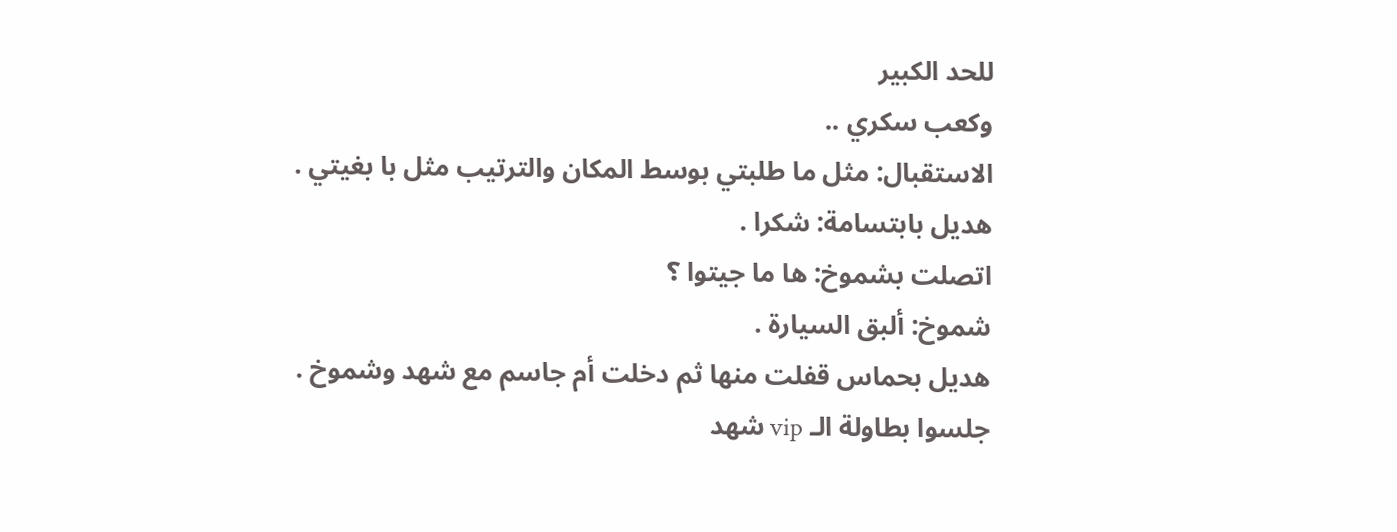للحد الكبير
وكعب سكري ..
الاستقبال: مثل ما طلبتي بوسط المكان والترتيب مثل با بغيتي .
هديل بابتسامة: شكرا .
اتصلت بشموخ: ها ما جيتوا ؟
شموخ: ألبق السيارة .
هديل بحماس قفلت منها ثم دخلت أم جاسم مع شهد وشموخ .
جلسوا بطاولة الـ vip شهد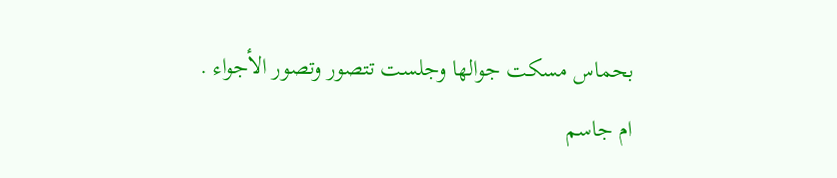بحماس مسكت جوالها وجلست تتصور وتصور الأجواء .
ام جاسم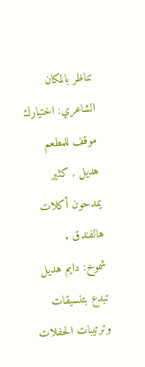تناظر بالمكان الشاعري: اختيارك موقف للمطعم هديل , كثير يمدحون أكلات هالفندق .
شموخ: دايم هديل تبدع بتنسيقات وترتيبات الحفلات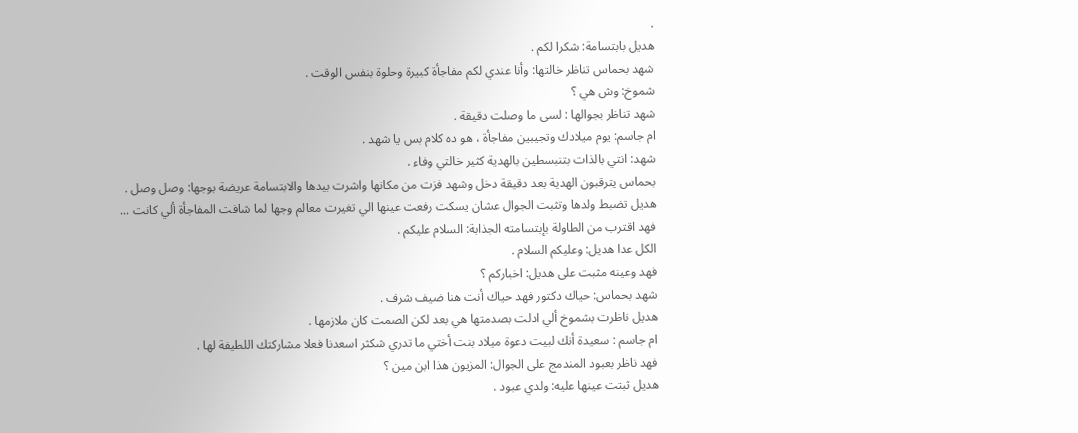.
هديل بابتسامة: شكرا لكم .
شهد بحماس تناظر خالتها: وأنا عندي لكم مفاجأة كبيرة وحلوة بنفس الوقت .
شموخ: وش هي ؟
شهد تناظر بجوالها : لسى ما وصلت دقيقة .
ام جاسم: يوم ميلادك وتجيبين مفاجأة ، هو ده كلام بس يا شهد .
شهد: انتي بالذات بتنبسطين بالهدية كثير خالتي وفاء .
بحماس يترقبون الهدية بعد دقيقة دخل وشهد فزت من مكانها واشرت بيدها والابتسامة عريضة بوجها: وصل وصل .
هديل تضبط ولدها وتثبت الجوال عشان يسكت رفعت عينها الي تغيرت معالم وجها لما شافت المفاجأة ألي كانت ...
فهد اقترب من الطاولة بإبتسامته الجذابة: السلام عليكم .
الكل عدا هديل: وعليكم السلام .
فهد وعينه مثبت على هديل: اخباركم ؟
شهد بحماس: حياك دكتور فهد حياك أنت هنا ضيف شرف .
هديل ناظرت بشموخ ألي ادلت بصدمتها هي بعد لكن الصمت كان ملازمها .
ام جاسم : سعيدة أنك لبيت دعوة ميلاد بنت أختي ما تدري شكثر اسعدنا فعلا مشاركتك اللطيفة لها .
فهد ناظر بعبود المندمج على الجوال: المزيون هذا ابن مين ؟
هديل ثبتت عينها عليه: ولدي عبود .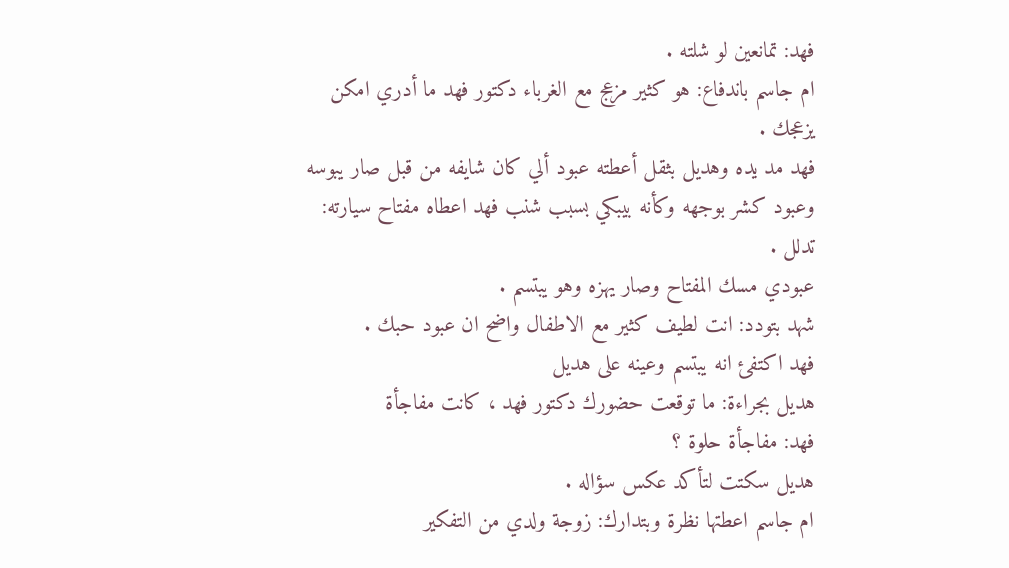فهد: تمانعين لو شلته .
ام جاسم باندفاع: هو كثير مزعج مع الغرباء دكتور فهد ما أدري امكن يزعجك .
فهد مد يده وهديل بثقل أعطته عبود ألي كان شايفه من قبل صار يبوسه وعبود كشر بوجهه وكأنه بيبكي بسبب شنب فهد اعطاه مفتاح سيارته: تدلل .
عبودي مسك المفتاح وصار يهزه وهو يبتسم .
شهد بتودد: انت لطيف كثير مع الاطفال واضح ان عبود حبك .
فهد اكتفئ انه يبتسم وعينه على هديل
هديل بجراءة: ما توقعت حضورك دكتور فهد ، كانت مفاجأة
فهد: مفاجأة حلوة ؟
هديل سكتت لتأكد عكس سؤاله .
ام جاسم اعطتها نظرة وبتدارك: زوجة ولدي من التفكير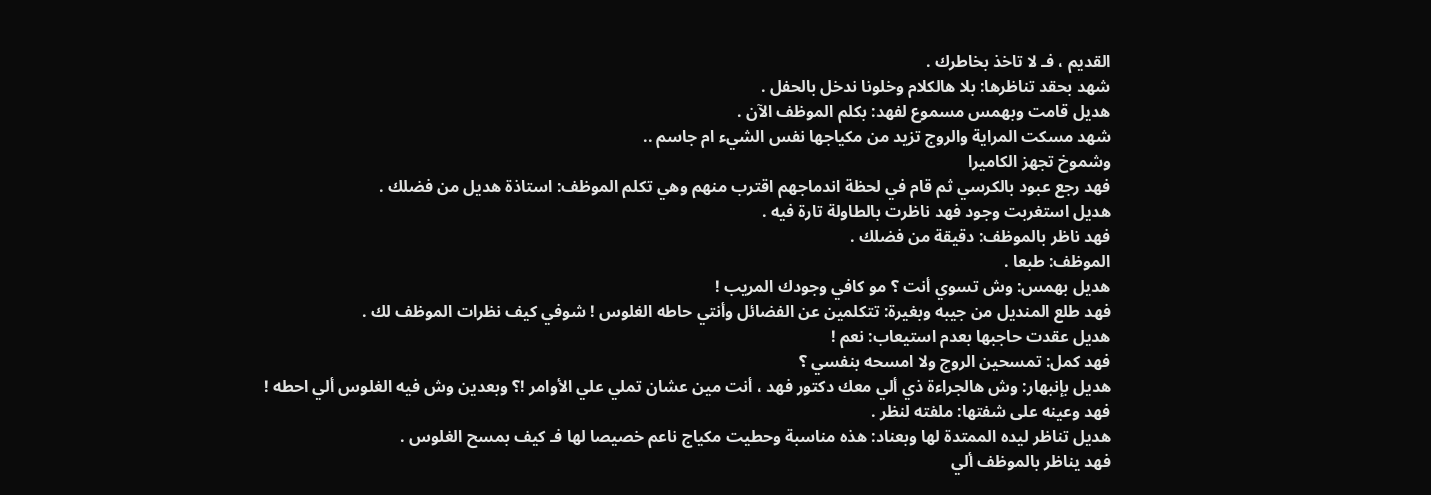القديم ، فـ لا تاخذ بخاطرك .
شهد بحقد تناظرها: بلا هالكلام وخلونا ندخل بالحفل .
هديل قامت وبهمس مسموع لفهد: بكلم الموظف الآن .
شهد مسكت المراية والروج تزيد من مكياجها نفس الشيء ام جاسم ..
وشموخ تجهز الكاميرا
فهد رجع عبود بالكرسي ثم قام في لحظة اندماجهم اقترب منهم وهي تكلم الموظف: استاذة هديل من فضلك .
هديل استغربت وجود فهد ناظرت بالطاولة تارة فيه .
فهد ناظر بالموظف: دقيقة من فضلك .
الموظف: طبعا .
هديل بهمس: وش تسوي أنت ؟ مو كافي وجودك المريب !
فهد طلع المنديل من جيبه وبغيرة: تتكلمين عن الفضائل وأنتي حاطه الغلوس ! شوفي كيف نظرات الموظف لك .
هديل عقدت حاجبها بعدم استيعاب: نعم !
فهد كمل: تمسحين الروج ولا امسحه بنفسي ؟
هديل بإنبهار: وش هالجراءة ذي ألي معك دكتور فهد ، أنت مين عشان تملي علي الأوامر !؟ وبعدين وش فيه الغلوس ألي احطه !
فهد وعينه على شفتها: ملفته لنظر .
هديل تناظر ليده الممتدة لها وبعناد: هذه مناسبة وحطيت مكياج ناعم خصيصا لها فـ كيف بمسح الغلوس .
فهد يناظر بالموظف ألي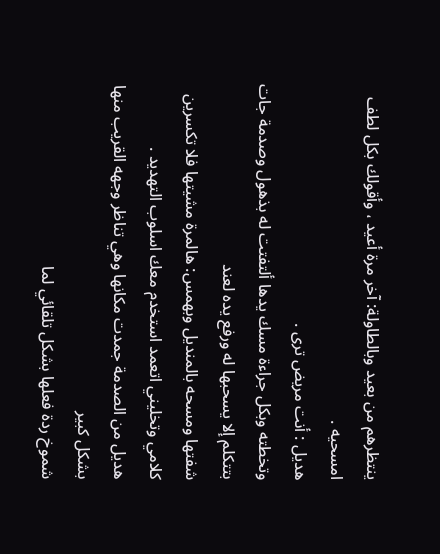ينتظرهم من بعيد وبالطاولة: آخر مرة أعيد ، وأقولك بكل لطف امسحيه .
هديل : أنت مريض ترى .
وتخطته وبكل جراءة مسك يدها ألتفتت له بذهول وصدمة جات بتتكلم إلا يسحبها له ورفع يده لعند
شفتها ومسحه بالمنديل وبهمس: هالمرة مشيتها فلا تكسرين كلامي وتخليني اتعمد استخدم معك اسلوب التهديد .
هديل من الصدمة جمدت مكانها وهي تناظر وجهه القريب منها بشكل كبير
شموخ ردة فعلها بشكل تلقائي لما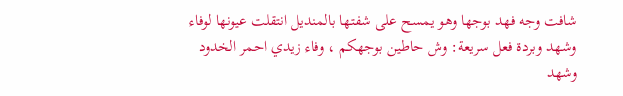شافت وجه فهد بوجها وهو يمسح على شفتها بالمنديل انتقلت عيونها لوفاء وشهد وبردة فعل سريعة: وش حاطين بوجهكم ، وفاء زيدي احمر الخدود وشهد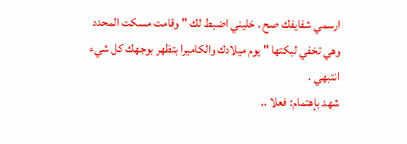ارسمي شفايفك صح . خليني اضبط لك " وقامت مسكت المحدد وهي تخفي لبكتها " يوم ميلادك والكاميرا بتظهر بوجهك كل شيء انتبهي .
شهد بإهتمام: فعلا ..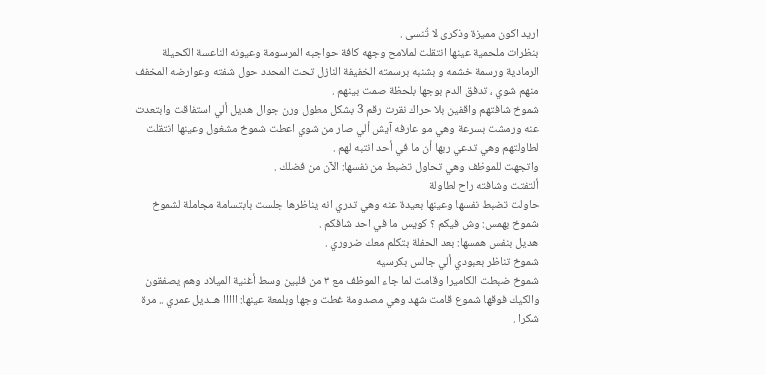اريد اكون مميزة وذكرى لا تُنسى .
بنظرات ملحمية عينها انتقلت لملامح وجهه كافة حواجبه المرسومة وعيونه الناعسة الكحيلة الرمادية ورسمة خشمه و بشنبه برسمته الخفيفة النازل تحت المحدد حول شفته وعوارضه المخفف منهم شوي ، تدفق الدم بوجها بلحظة صمت بينهم .
شموخ شافتهم واقفين بلا حراك نقرت رقم 3 بشكل مطول ورن جوال هديل ألي استفاقت وابتعدت عنه ورمشت بسرعة وهي مو عارفه آيش ألي صار من شوي اعطت شموخ مشغول وعينها انتقلت لطاولتهم وهي تدعي ربها أن ما في أحد انتبه لهم .
واتجهت للموظف وهي تحاول تضبط من نفسها: الآن من فضلك .
ألتفتت وشافته راح لطاولة
حاولت تضبط نفسها وعينها بعيدة عنه وهي تدري انه يناظرها جلست بابتسامة مجاملة لشموخ
شموخ بهمس: وش فيكم ؟ كويس ما في احد شافكم .
هديل بنفس همسها: بعد الحفلة بتكلم معك ضروري .
شموخ تناظر بعبودي ألي جالس بكرسيه
شموخ ضبطت الكاميرا وقامت لما جاء الموظف مع ٣ من فلبين وسط أغنية الميلاد وهم يصفقون والكيك فوقها شموع قامت شهد وهي مصدومة غطت وجها وبلمعة عينها: ااااا هــديل عمري .. مرة شكرا .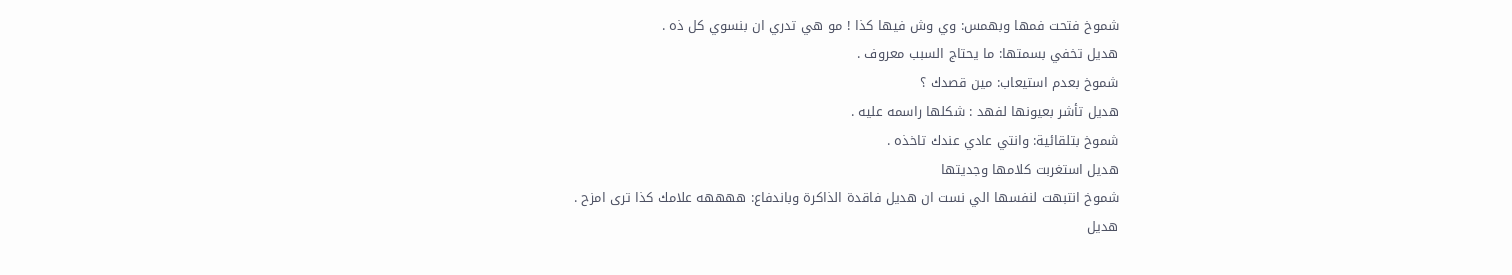شموخ فتحت فمها وبهمس: وي وش فيها كذا ! مو هي تدري ان بنسوي كل ذه .
هديل تخفي بسمتها: ما يحتاج السبب معروف .
شموخ بعدم استيعاب: مين قصدك ؟
هديل تأشر بعيونها لفهد : شكلها راسمه عليه .
شموخ بتلقائية: وانتي عادي عندك تاخذه .
هديل استغربت كلامها وجديتها
شموخ انتبهت لنفسها الي نست ان هديل فاقدة الذاكرة وباندفاع: ههههه علامك كذا ترى امزح .
هديل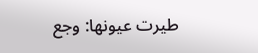طيرت عيونها: وجع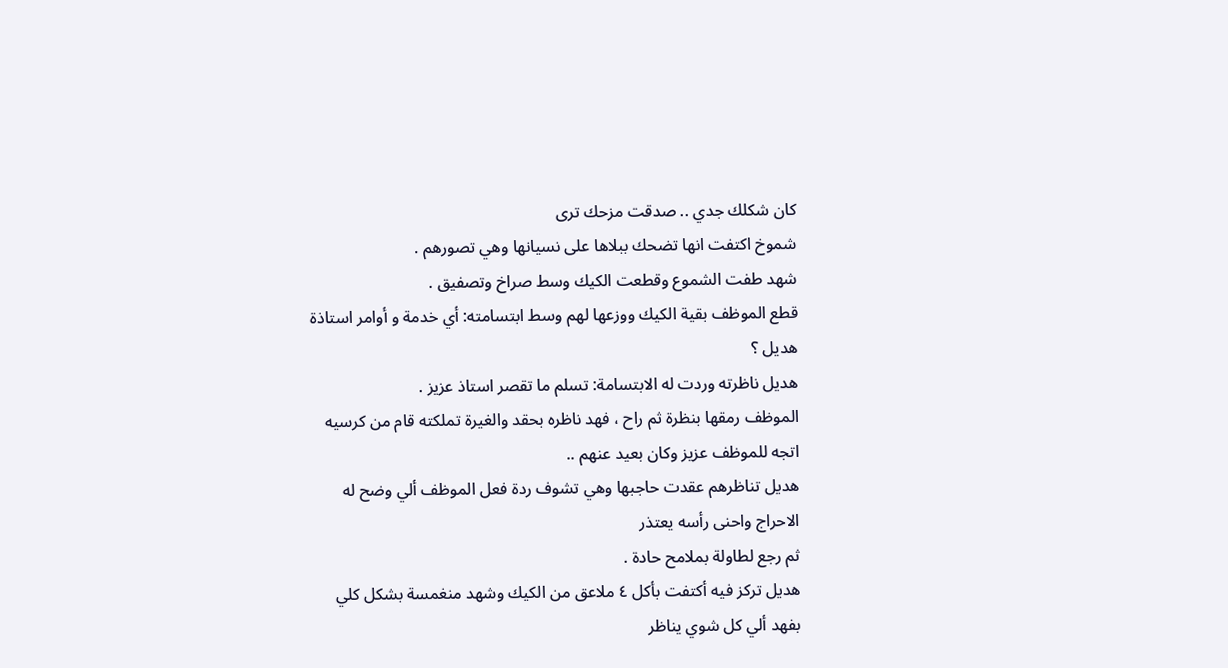كان شكلك جدي .. صدقت مزحك ترى
شموخ اكتفت انها تضحك ببلاها على نسيانها وهي تصورهم .
شهد طفت الشموع وقطعت الكيك وسط صراخ وتصفيق .
قطع الموظف بقية الكيك ووزعها لهم وسط ابتسامته: أي خدمة و أوامر استاذة هديل ؟
هديل ناظرته وردت له الابتسامة: تسلم ما تقصر استاذ عزيز .
الموظف رمقها بنظرة ثم راح ، فهد ناظره بحقد والغيرة تملكته قام من كرسيه اتجه للموظف عزيز وكان بعيد عنهم ..
هديل تناظرهم عقدت حاجبها وهي تشوف ردة فعل الموظف ألي وضح له الاحراج واحنى رأسه يعتذر
ثم رجع لطاولة بملامح حادة .
هديل تركز فيه أكتفت بأكل ٤ ملاعق من الكيك وشهد منغمسة بشكل كلي بفهد ألي كل شوي يناظر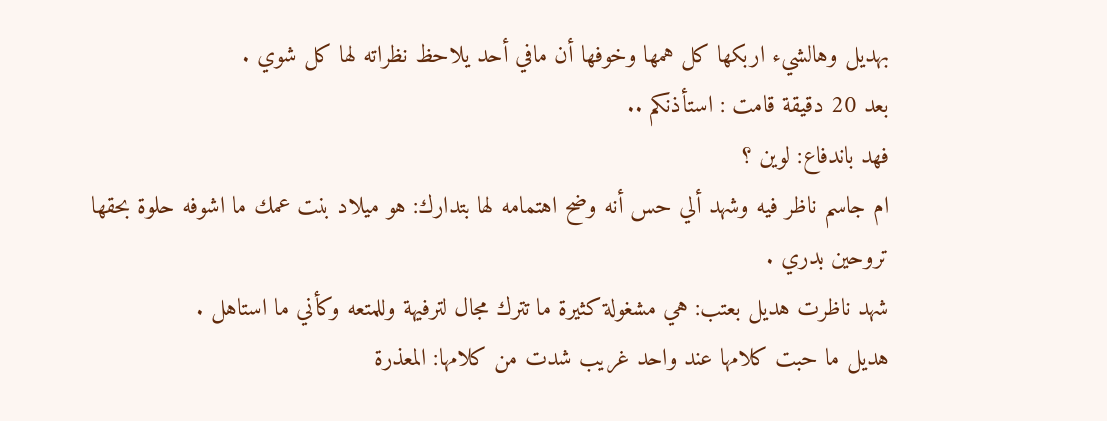بهديل وهالشيء اربكها كل همها وخوفها أن مافي أحد يلاحظ نظراته لها كل شوي .
بعد 20 دقيقة قامت : استأذنكم ..
فهد باندفاع: لوين ؟
ام جاسم ناظر فيه وشهد ألي حس أنه وضح اهتمامه لها بتدارك: هو ميلاد بنت عمك ما اشوفه حلوة بحقها تروحين بدري .
شهد ناظرت هديل بعتب: هي مشغولة كثيرة ما تترك مجال لترفيهة وللمتعه وكأني ما استاهل .
هديل ما حبت كلامها عند واحد غريب شدت من كلامها: المعذرة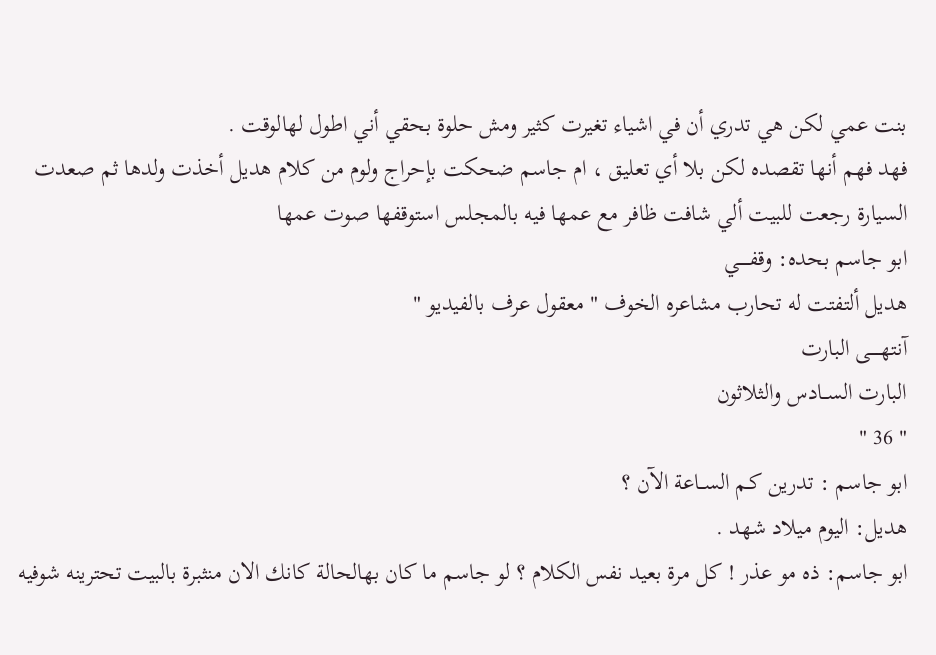بنت عمي لكن هي تدري أن في اشياء تغيرت كثير ومش حلوة بحقي أني اطول لهالوقت .
فهد فهم أنها تقصده لكن بلا أي تعليق ، ام جاسم ضحكت بإحراج ولوم من كلام هديل أخذت ولدها ثم صعدت السيارة رجعت للبيت ألي شافت ظافر مع عمها فيه بالمجلس استوقفها صوت عمها
ابو جاسم بحده: وقفـــــي
هديل ألتفتت له تحارب مشاعره الخوف " معقول عرف بالفيديو "
آنتهـــــى البارت
البارت الســادس والثلاثون
" 36 "
ابو جاسم : تدرين كـم الســاعة الآن ؟
هديل: اليوم ميلاد شهد .
ابو جاسم: ذه مو عذر ! كل مرة بعيد نفس الكلام ؟ لو جاسم ما كان بهالحالة كانك الان منثبرة بالبيت تحترينه شوفيه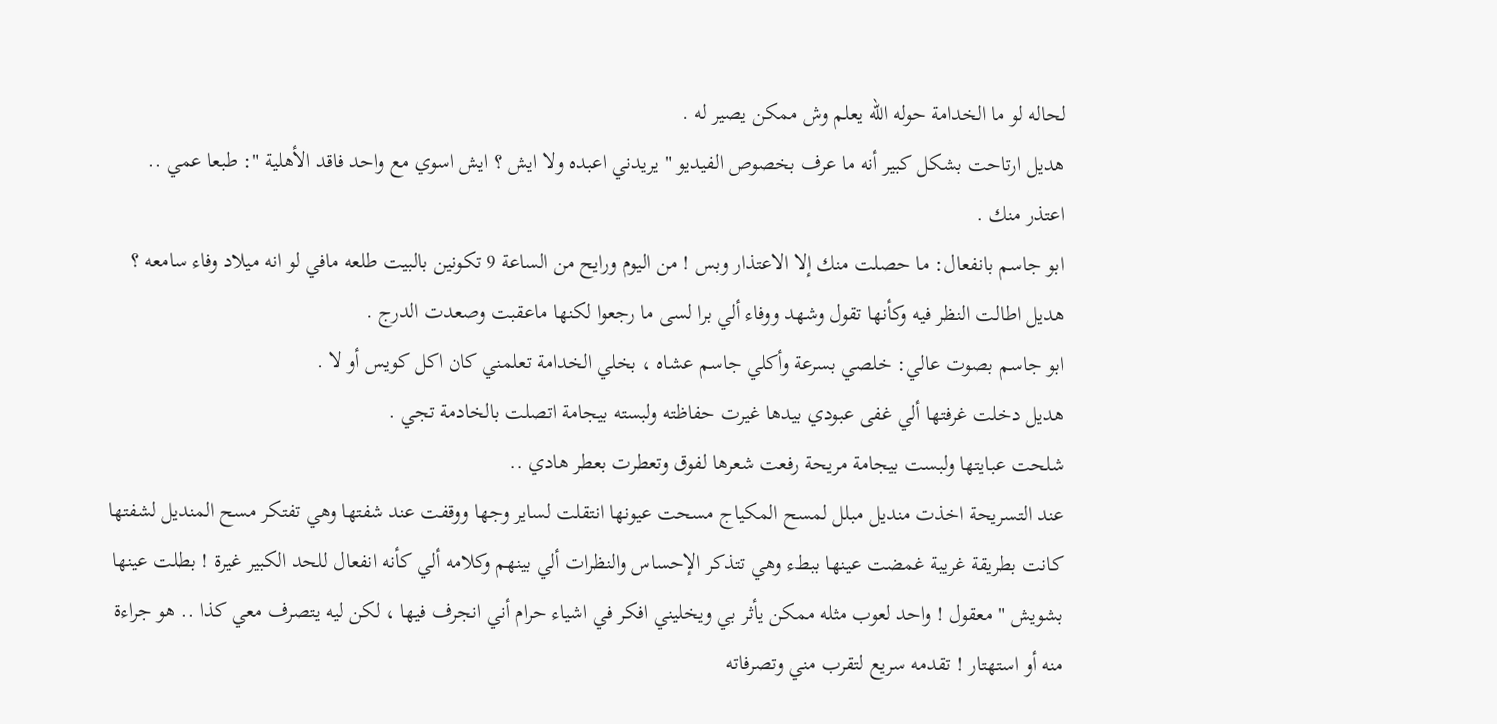لحاله لو ما الخدامة حوله الله يعلم وش ممكن يصير له .
هديل ارتاحت بشكل كبير أنه ما عرف بخصوص الفيديو " يريدني اعبده ولا ايش ؟ ايش اسوي مع واحد فاقد الأهلية ": طبعا عمي .. اعتذر منك .
ابو جاسم بانفعال: ما حصلت منك إلا الاعتذار وبس ! من اليوم ورايح من الساعة 9 تكونين بالبيت طلعه مافي لو انه ميلاد وفاء سامعه ؟
هديل اطالت النظر فيه وكأنها تقول وشهد ووفاء ألي برا لسى ما رجعوا لكنها ماعقبت وصعدت الدرج .
ابو جاسم بصوت عالي: خلصي بسرعة وأكلي جاسم عشاه ، بخلي الخدامة تعلمني كان اكل كويس أو لا .
هديل دخلت غرفتها ألي غفى عبودي بيدها غيرت حفاظته ولبسته بيجامة اتصلت بالخادمة تجي .
شلحت عبايتها ولبست بيجامة مريحة رفعت شعرها لفوق وتعطرت بعطر هادي ..
عند التسريحة اخذت منديل مبلل لمسح المكياج مسحت عيونها انتقلت لساير وجها ووقفت عند شفتها وهي تفتكر مسح المنديل لشفتها كانت بطريقة غريبة غمضت عينها ببطء وهي تتذكر الإحساس والنظرات ألي بينهم وكلامه ألي كأنه انفعال للحد الكبير غيرة ! بطلت عينها بشويش " معقول ! واحد لعوب مثله ممكن يأثر بي ويخليني افكر في اشياء حرام أني انجرف فيها ، لكن ليه يتصرف معي كذا .. هو جراءة منه أو استهتار ! تقدمه سريع لتقرب مني وتصرفاته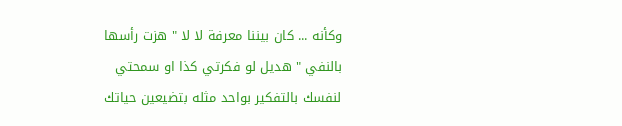وكأنه ... كان بيننا معرفة لا لا " هزت رأسها بالنفي " هديل لو فكرتي كذا او سمحتي لنفسك بالتفكير بواحد مثله بتضيعين حياتك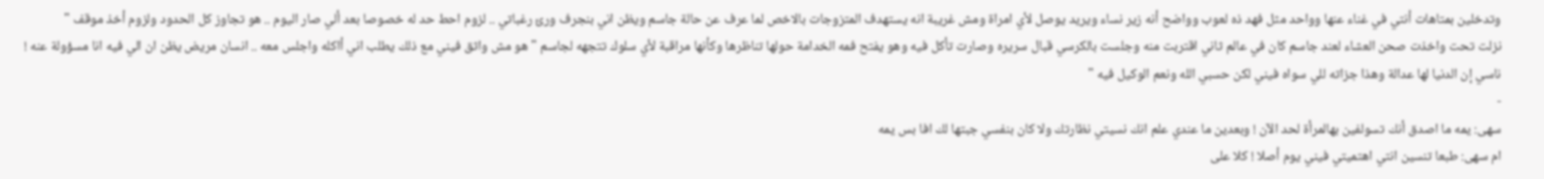وتدخلين بمتاهات أنتي في غناء عنها وواحد مثل فهد ذه لعوب وواضح أنه زير نساء ويريد يوصل لأي امراة ومش غريبة انه يستهدف المتزوجات بالاخص لما عرف عن حالة جاسم ويظن اني بنجرف ورئ رغباتي .. لزوم احط حد له خصوصا بعد ألي صار اليوم .. هو تجاوز كل الحدود ولزوم أخذ موقف "
نزلت تحت واخذت صحن العشاء لعند جاسم كان في عالم ثاني اقتربت منه وجلست بالكرسي قبال سريره وصارت تأكل فيه وهو يفتح فمه الخدامة حولها تناظرها وكأنها مراقبة لأي سلوك تتجهه لجاسم " هو مش واثق فيني مع ذلك يطلب اني أاكله واجلس معه .. انسان مريض يظن ان الي فيه انا مسؤولة عنه ! ناسي إن الدنيا لها عدالة وهذا جزاته للي سواه فيني لكن حسبي الله ونعم الوكيل فيه "
-
سهى: يمه ما اصدق أنك تسولفين بهالمرأة لحد الآن ! وبعدين ما عندي علم انك نسيتي نظارتك ولا كان بنفسي جبتها لك افا بس يمه
ام سهى: طبعا تنسين انتي اهتميتي فيني يوم أصلا ! كلا على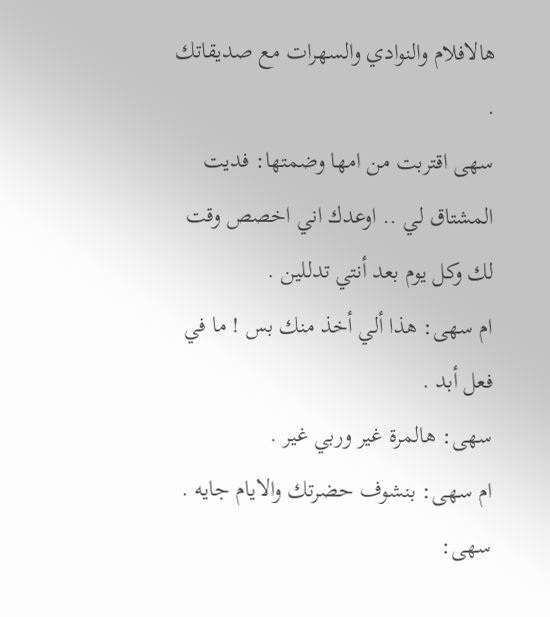هالافلام والنوادي والسهرات مع صديقاتك .
سهى اقتربت من امها وضمتها: فديت المشتاق لي .. اوعدك اني اخصص وقت لك وكل يوم بعد أنتي تدللين .
ام سهى: هذا ألي أخذ منك بس ! ما في فعل أبد .
سهى: هالمرة غير وربي غير .
ام سهى: بنشوف حضرتك والايام جايه .
سهى: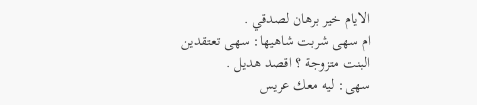الايام خير برهان لصدقي .
ام سهى شربت شاهيها: سهى تعتقدين البنت متزوجة ؟ اقصد هديل .
سهى: ليه معك عريس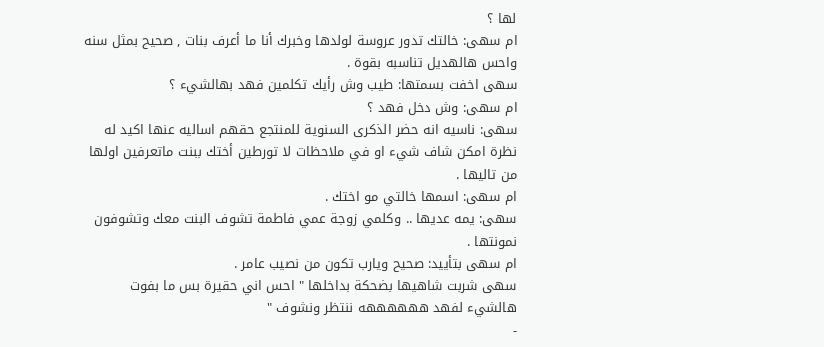لها ؟
ام سهى: خالتك تدور عروسة لولدها وخبرك أنا ما أعرف بنات , صحيح بمثل سنه واحس هالهديل تناسبه بقوة .
سهى اخفت بسمتها: طيب وش رأيك تكلمين فهد بهالشيء ؟
ام سهى: وش دخل فهد ؟
سهى: ناسيه انه حضر الذكرى السنوية للمنتجع حقهم اساليه عنها اكيد له نظرة امكن شاف شيء او في ملاحظات لا تورطين أختك ببنت ماتعرفين اولها من تاليها .
ام سهى: اسمها خالتي مو اختك .
سهى: يمه عديها .. وكلمي زوجة عمي فاطمة تشوف البنت معك وتشوفون نمونتها .
ام سهى بتأييد: صحيح ويارب تكون من نصيب عامر .
سهى شربت شاهيها بضحكة بداخلها " احس اني حقيرة بس ما بفوت هالشيء لفهد ههههههه ننتظر ونشوف "
-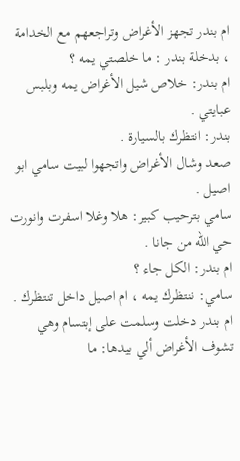ام بندر تجهز الأغراض وتراجعهم مع الخدامة ، بدخلة بندر : ما خلصتي يمه ؟
ام بندر: خلاص شيل الأغراض يمه وبلبس عبايتي .
بندر: انتظرك بالسيارة .
صعد وشال الأغراض واتجهوا لبيت سامي ابو اصيل .
سامي بترحيب كبير: هلا وغلا اسفرت وانورت حي الله من جانا .
ام بندر: الكل جاء ؟
سامي: ننتظرك يمه ، ام اصيل داخل تنتظرك .
ام بندر دخلت وسلمت على إبتسام وهي تشوف الأغراض ألي بيدها: ما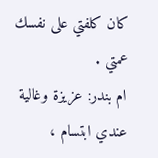كان كلفتي على نفسك عمتي .
ام بندر: عزيزة وغالية عندي ابتسام ،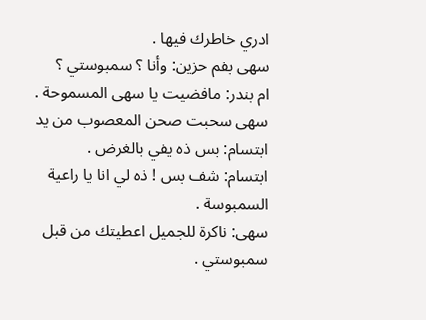ادري خاطرك فيها .
سهى بفم حزين: وأنا ؟ سمبوستي ؟
ام بندر: مافضيت يا سهى المسموحة .
سهى سحبت صحن المعصوب من يد ابتسام: بس ذه يفي بالغرض .
ابتسام: شف بس ! ذه لي انا يا راعية السمبوسة .
سهى: ناكرة للجميل اعطيتك من قبل سمبوستي .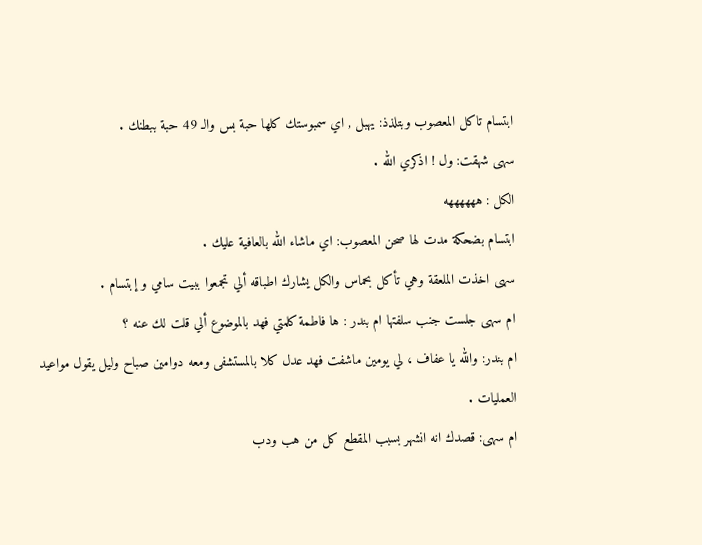ابتسام تاكل المعصوب وبتلذذ: يهبل , اي سمبوستك كلها حبة بس والـ 49 حبة ببطنك .
سهى شهقت: ول ! اذكري الله .
الكل : ههههههه
ابتسام بضحكة مدت لها صحن المعصوب: اي ماشاء الله بالعافية عليك .
سهى اخذت الملعقة وهي تأكل بحماس والكل يشارك اطباقه ألي تجمعوا ببيت سامي و إبتسام .
ام سهى جلست جنب سلفتها ام بندر : ها فاطمة كلمتي فهد بالموضوع ألي قلت لك عنه ؟
ام بندر: والله يا عفاف ، لي يومين ماشفت فهد عدل كلا بالمستشفى ومعه دوامين صباح وليل يقول مواعيد العمليات .
ام سهى: قصدك انه انشهر بسبب المقطع كل من هب ودب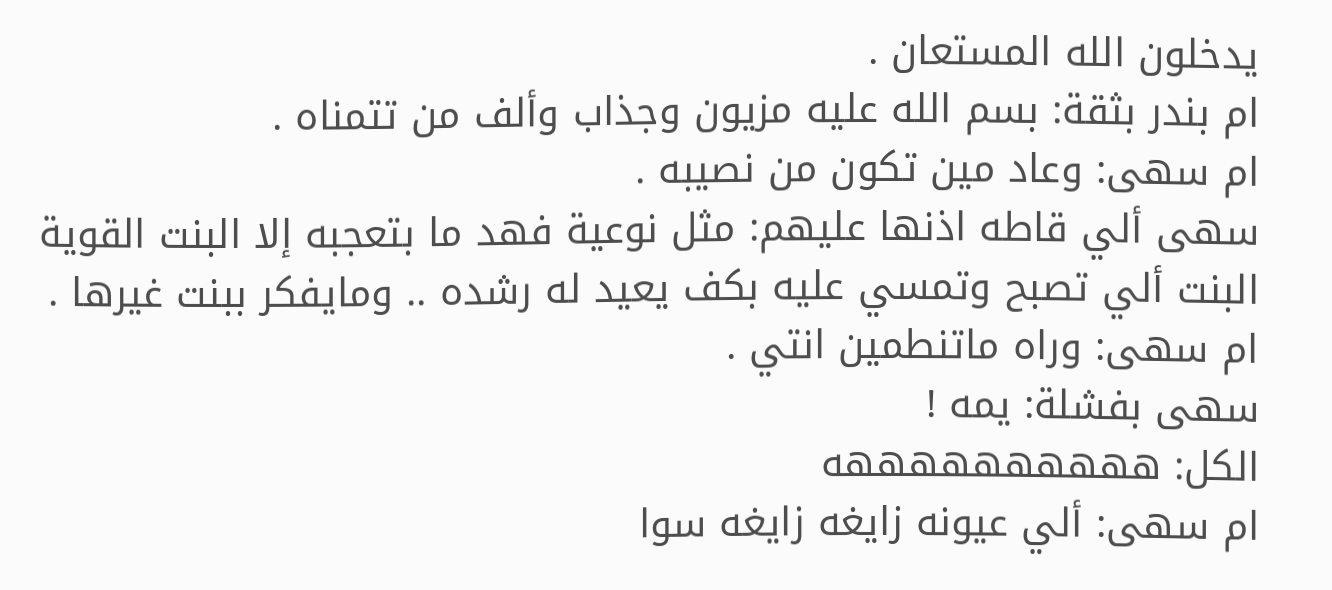يدخلون الله المستعان .
ام بندر بثقة: بسم الله عليه مزيون وجذاب وألف من تتمناه .
ام سهى: وعاد مين تكون من نصيبه .
سهى ألي قاطه اذنها عليهم: مثل نوعية فهد ما بتعجبه إلا البنت القوية البنت ألي تصبح وتمسي عليه بكف يعيد له رشده .. ومايفكر ببنت غيرها .
ام سهى: وراه ماتنطمين انتي .
سهى بفشلة: يمه !
الكل: ههههههههههه
ام سهى: ألي عيونه زايغه زايغه سوا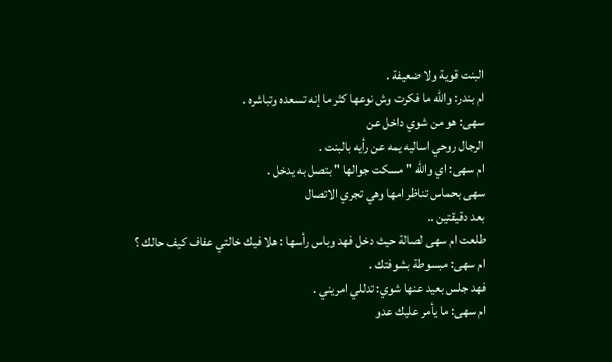البنت قوية ولا ضعيفة .
ام بندر: والله ما فكرت وش نوعها كثر ما إنه تسعده وتباشره .
سهى: هو من شوي داخل عن
الرجال روحي اساليه يمه عن رأيه بالبنت .
ام سهى: اي والله " مسكت جوالها " بتصل به يدخل .
سهى بحماس تناظر امها وهي تجري الاتصال
بعد دقيقتين ..
طلعت ام سهى لصالة حيث دخل فهد وباس رأسها : هلا فيك خالتي عفاف كيف حالك ؟
ام سهى: مبسوطة بشوفتك .
فهد جلس بعيد عنها شوي: تدللي امريني .
ام سهى: ما يأمر عليك عدو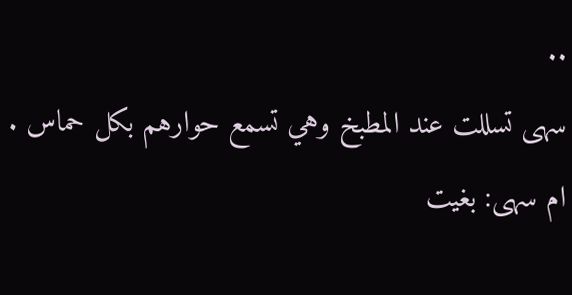..
سهى تسللت عند المطبخ وهي تسمع حوارهم بكل حماس .
ام سهى: بغيت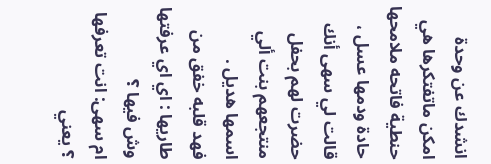انشدك عن وحدة امكن ماتفتكرها هي حنطية فاتحه ملامحها حادة ودمها عسل ، قالت لي سهى أنك حضرت لهم بحفل منتجعهم بنت ألي اسمها هديل .
فهد قلبه خفق من طاريها : اي اي عرفتها وش فيها ؟
ام سهى: انت تعرفها ؟ يعني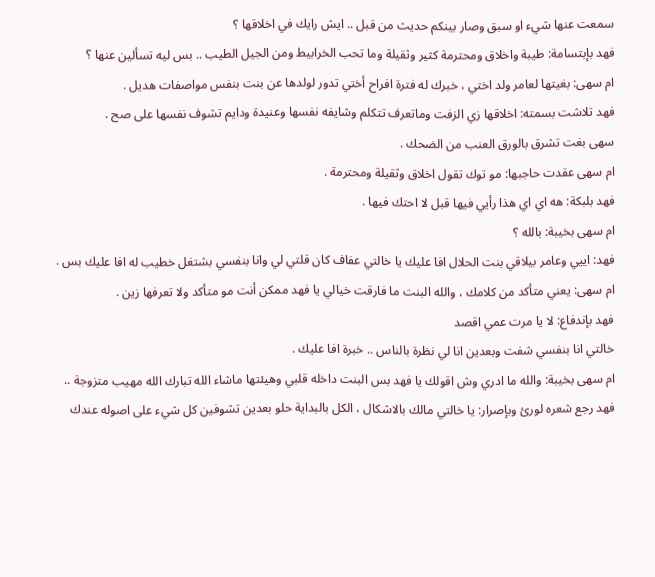سمعت عنها شيء او سبق وصار بينكم حديث من قبل .. ايش رايك في اخلاقها ؟
فهد بإبتسامة: طيبة واخلاق ومحترمة كثير وثقيلة وما تحب الخرابيط ومن الجيل الطيب .. بس ليه تسألين عنها ؟
ام سهى: بغيتها لعامر ولد اختي ، خبرك له فترة افراح أختي تدور لولدها عن بنت بنفس مواصفات هديل .
فهد تلاشت بسمته: اخلاقها زي الزفت وماتعرف تتكلم وشايفه نفسها وعنيدة ودايم تشوف نفسها على صح .
سهى بغت تشرق بالورق العنب من الضحك .
ام سهى عقدت حاجبها: مو توك تقول اخلاق وثقيلة ومحترمة .
فهد بلبكة: هه اي اي هذا رأيي فيها قبل لا احتك فيها .
ام سهى بخيبة: بالله ؟
فهد: اييي وعامر بيلاقي بنت الحلال افا عليك يا خالتي عفاف كان قلتي لي وانا بنفسي بشتغل خطيب له افا عليك بس .
ام سهى: يعني متأكد من كلامك ، والله البنت ما فارقت خيالي يا فهد ممكن أنت مو متأكد ولا تعرفها زين .
فهد بإندفاع: لا يا مرت عمي اقصد
خالتي انا بنفسي شفت وبعدين انا لي نظرة بالناس .. خبرة افا عليك .
ام سهى بخيبة: والله ما ادري وش اقولك يا فهد بس البنت داخله قلبي وهيئتها ماشاء الله تبارك الله مهيب متزوجة ..
فهد رجع شعره لورئ وبإصرار: يا خالتي مالك بالاشكال ، الكل بالبداية حلو بعدين تشوفين كل شيء على اصوله عندك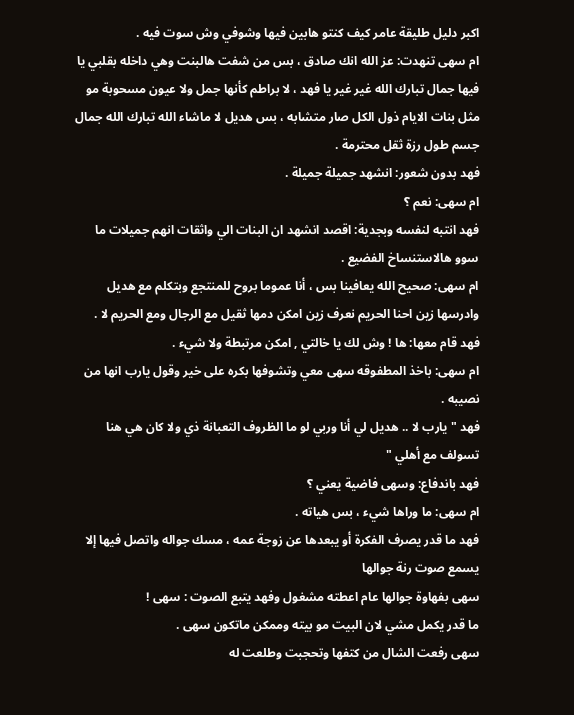اكبر دليل طليقة عامر كيف كنتو هابين فيها وشوفي وش سوت فيه .
ام سهى تنهدت: عز الله انك صادق ، بس من شفت هالبنت وهي داخله بقلبي يا فيها جمال تبارك الله غير غير يا فهد ، لا براطم كأنها جمل ولا عيون مسحوبة مو مثل بنات الايام ذول الكل صار متشابه ، بس هديل لا ماشاء الله تبارك الله جمال جسم طول رزة ثقل محترمة .
فهد بدون شعور: انشهد جميلة جميلة .
ام سهى: نعم ؟
فهد انتبه لنفسه وبجدية: اقصد انشهد ان البنات الي واثقات انهم جميلات ما سوو هالاستنساخ الفضيع .
ام سهى: صحيح الله يعافينا بس ، أنا عموما بروح للمنتجع وبتكلم مع هديل وادرسها زين احنا الحريم نعرف زين امكن دمها ثقيل مع الرجال ومع الحريم لا .
فهد قام معها: ها ! وش لك يا خالتي , امكن مرتبطة ولا شيء .
ام سهى: باخذ المطفوقه سهى معي وتشوفها بكره على خير وقول يارب انها من نصيبه .
فهد " يارب لا .. هديل لي أنا وربي لو ما الظروف التعبانة ذي ولا كان هي هنا تسولف مع أهلي "
فهد باندفاع: وسهى فاضية يعني ؟
ام سهى: ما وراها شيء ، بس هياته .
فهد ما قدر يصرف الفكرة أو يبعدها عن زوجة عمه ، مسك جواله واتصل فيها إلا يسمع صوت رنة جوالها
سهى بفهاوة جوالها عام اعطته مشغول وفهد يتبع الصوت : سهى !
ما قدر يكمل مشي لان البيت مو بيته وممكن ماتكون سهى .
سهى رفعت الشال من كتفها وتحجبت وطلعت له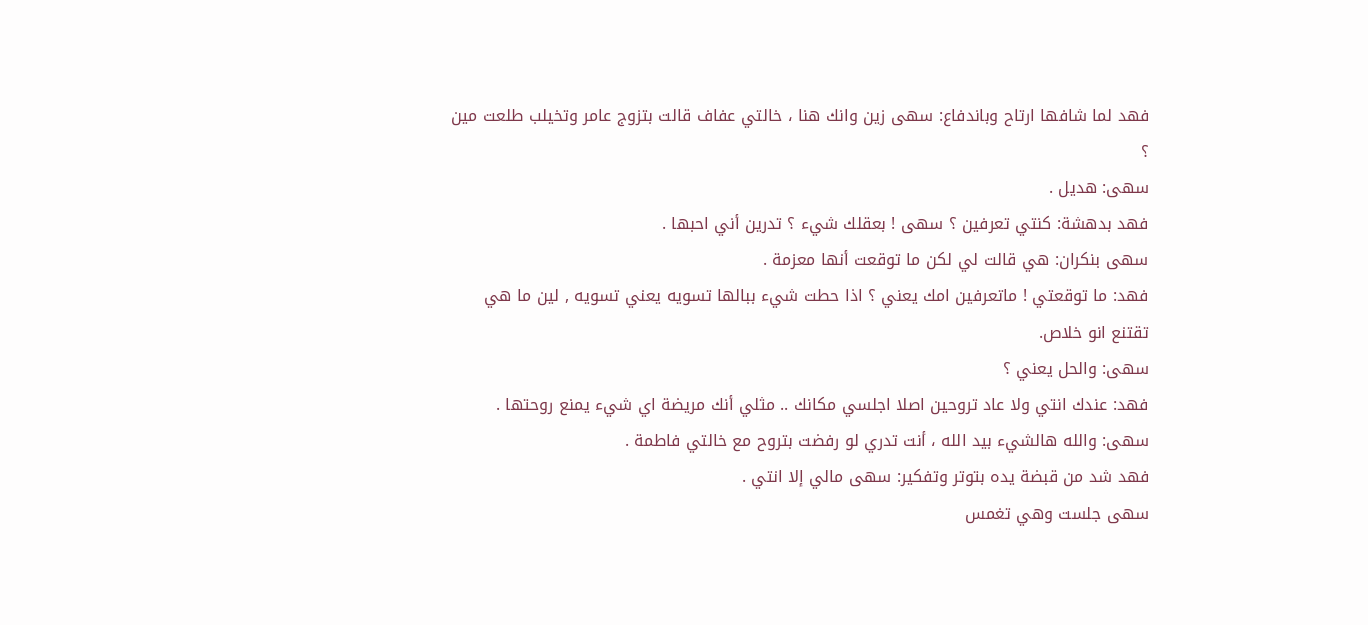فهد لما شافها ارتاح وباندفاع: سهى زين وانك هنا ، خالتي عفاف قالت بتزوج عامر وتخيلب طلعت مين ؟
سهى: هديل .
فهد بدهشة: كنتي تعرفين ؟ سهى ! بعقلك شيء ؟ تدرين أني احبها .
سهى بنكران: هي قالت لي لكن ما توقعت أنها معزمة .
فهد: ما توقعتي ! ماتعرفين امك يعني ؟ اذا حطت شيء ببالها تسويه يعني تسويه , لين ما هي تقتنع انو خلاص.
سهى: والحل يعني ؟
فهد: عندك انتي ولا عاد تروحين اصلا اجلسي مكانك .. مثلي أنك مريضة اي شيء يمنع روحتها .
سهى: والله هالشيء بيد الله ، أنت تدري لو رفضت بتروح مع خالتي فاطمة .
فهد شد من قبضة يده بتوتر وتفكير: سهى مالي إلا انتي .
سهى جلست وهي تغمس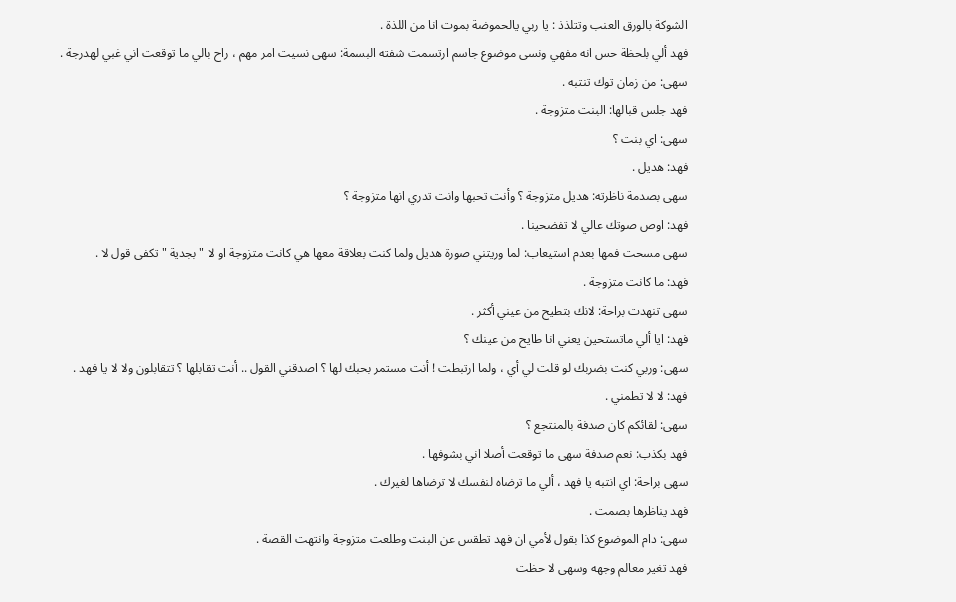الشوكة بالورق العنب وتتلذذ : يا ربي يالحموضة بموت انا من اللذة .
فهد ألي بلحظة حس انه مفهي ونسى موضوع جاسم ارتسمت شفته البسمة: سهى نسيت امر مهم ، راح بالي ما توقعت اني غبي لهدرجة .
سهى: من زمان توك تنتبه .
فهد جلس قبالها: البنت متزوجة .
سهى: اي بنت ؟
فهد: هديل .
سهى بصدمة ناظرته: هديل متزوجة ؟ وأنت تحبها وانت تدري انها متزوجة ؟
فهد: اوص صوتك عالي لا تفضحينا .
سهى مسحت فمها بعدم استيعاب: لما وريتني صورة هديل ولما كنت بعلاقة معها هي كانت متزوجة او لا " بجدية " تكفى قول لا .
فهد: ما كانت متزوجة .
سهى تنهدت براحة: لانك بتطيح من عيني أكثر .
فهد: ايا ألي ماتستحين يعني انا طايح من عينك ؟
سهى: وربي كنت بضربك لو قلت لي أي ، ولما ارتبطت ! أنت مستمر بحبك لها ؟ اصدقني القول .. أنت تقابلها ؟ تتقابلون ولا لا يا فهد .
فهد: لا لا تطمني .
سهى: لقائكم كان صدفة بالمنتجع ؟
فهد بكذب: نعم صدفة سهى ما توقعت أصلا اني بشوفها .
سهى براحة: اي انتبه يا فهد ، ألي ما ترضاه لنفسك لا ترضاها لغيرك .
فهد يناظرها بصمت .
سهى: دام الموضوع كذا بقول لأمي ان فهد تطقس عن البنت وطلعت متزوجة وانتهت القصة .
فهد تغير معالم وجهه وسهى لا حظت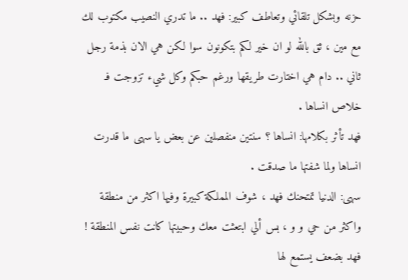حزنه وبشكل تلقائي وتعاطف كبير: فهد .. ما تدري النصيب مكتوب لك مع مين ، ثق بالله لو ان خير لكم بتكونون سوا لكن هي الان بذمة رجل ثاني .. دام هي اختارت طريقها ورغم حبكم وكل شيء تزوجت فـ خلاص انساها .
فهد تأثر بكلامها: انساها ؟ سنتين منفصلين عن بعض يا سهى ما قدرت انساها ولما شفتها ما صدقت .
سهى: الدنيا تمتحنك فهد ، شوف المملكة كبيرة وفيها اكثر من منطقة واكثر من حي و و ، بس ألي ابتعثت معك وحبيتها كانت نفس المنطقة !
فهد بضعف يستمع لها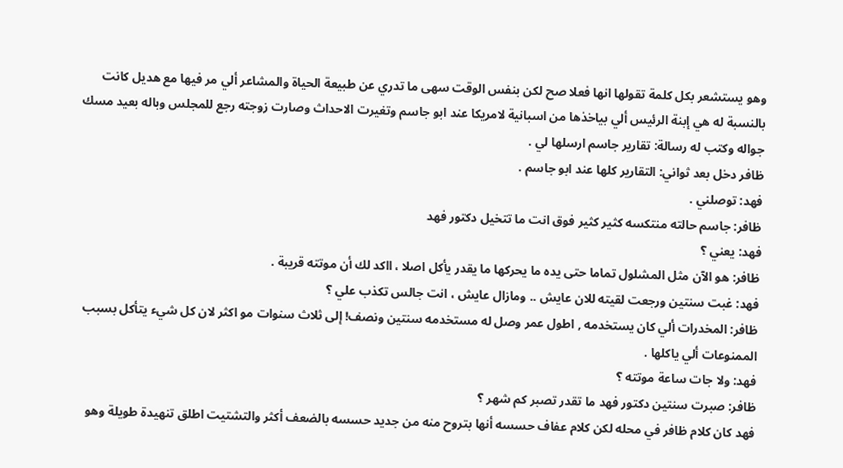وهو يستشعر بكل كلمة تقولها انها فعلا صح لكن بنفس الوقت سهى ما تدري عن طبيعة الحياة والمشاعر ألي مر فيها مع هديل كانت بالنسبة له هي إبنة الرئيس ألي بياخذها من اسبانية لامريكا عند ابو جاسم وتغيرت الاحداث وصارت زوجته رجع للمجلس وباله بعيد مسك جواله وكتب له رسالة: تقارير جاسم ارسلها لي .
ظافر دخل بعد ثواني: التقارير كلها عند ابو جاسم .
فهد: توصلني .
ظافر: جاسم حالته منتكسه كثير كثير فوق انت ما تتخيل دكتور فهد
فهد: يعني ؟
ظافر: هو الآن مثل المشلول تماما حتى يده ما يحركها ما يقدر يأكل اصلا ، ااكد لك أن موتته قريبة .
فهد: غبت سنتين ورجعت لقيته للان عايش .. ومازال عايش ، انت جالس تكذب علي ؟
ظافر: المخدرات ألي كان يستخدمه , اطول عمر وصل له مستخدمه سنتين ونصف! إلى ثلاث سنوات مو اكثر لان كل شيء يتأكل بسبب الممنوعات ألي ياكلها .
فهد: ولا جات ساعة موتته ؟
ظافر: صبرت سنتين دكتور فهد ما تقدر تصبر كم شهر ؟
فهد كان كلام ظافر في محله لكن كلام عفاف حسسه أنها بتروح منه من جديد حسسه بالضعف أكثر والتشتيت اطلق تنهيدة طويلة وهو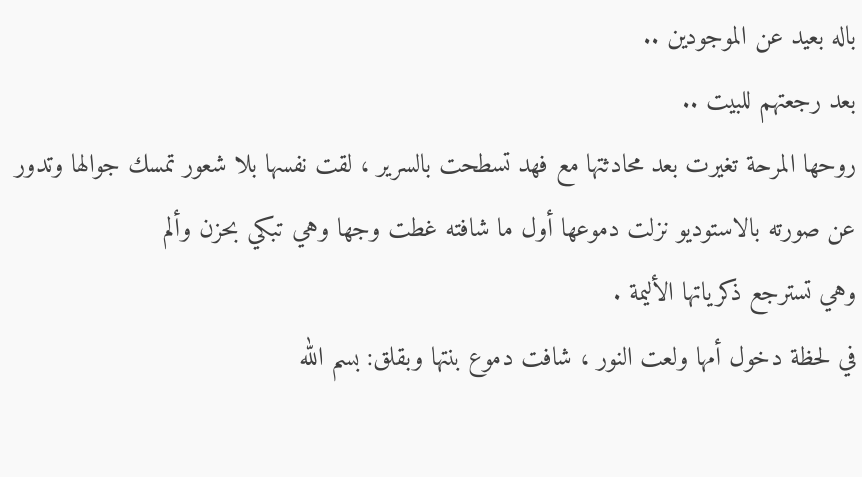باله بعيد عن الموجودين ..
بعد رجعتهم للبيت ..
روحها المرحة تغيرت بعد محادثتها مع فهد تسطحت بالسرير ، لقت نفسها بلا شعور تمسك جوالها وتدور عن صورته بالاستوديو نزلت دموعها أول ما شافته غطت وجها وهي تبكي بحزن وألم
وهي تسترجع ذكرياتها الأليمة .
في لحظة دخول أمها ولعت النور ، شافت دموع بنتها وبقلق: بسم الله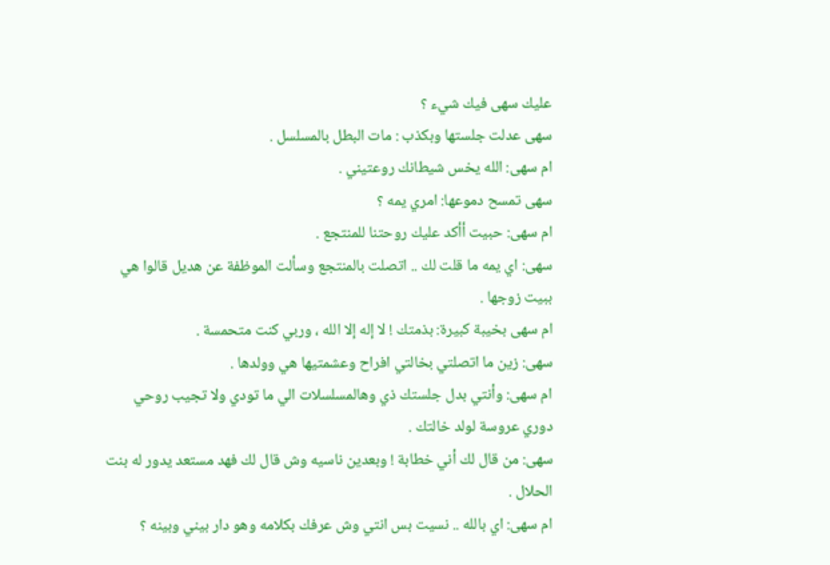عليك سهى فيك شيء ؟
سهى عدلت جلستها وبكذب : مات البطل بالمسلسل .
ام سهى: الله يخس شيطانك روعتيني .
سهى تمسح دموعها: امري يمه ؟
ام سهى: حبيت أأكد عليك روحتنا للمنتجع .
سهى: اي يمه ما قلت لك .. اتصلت بالمنتجع وسألت الموظفة عن هديل قالوا هي ببيت زوجها .
ام سهى بخيبة كبيرة: بذمتك ! لا إله إلا الله ، وربي كنت متحمسة .
سهى: زين ما اتصلتي بخالتي افراح وعشمتيها هي وولدها .
ام سهى: وأنتي بدل جلستك ذي وهالمسلسلات الي ما تودي ولا تجيب روحي دوري عروسة لولد خالتك .
سهى: من قال لك أني خطابة ! وبعدين ناسيه وش قال لك فهد مستعد يدور له بنت الحلال .
ام سهى: اي بالله .. نسيت بس انتي وش عرفك بكلامه وهو دار بيني وبينه ؟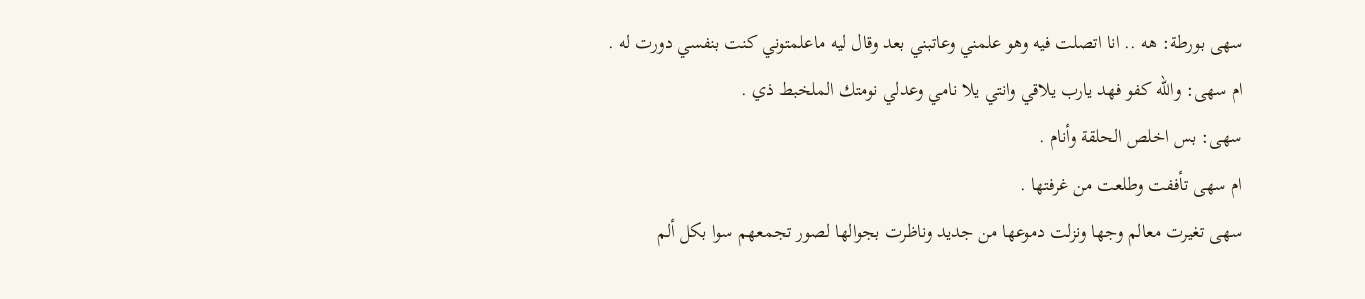سهى بورطة: هه .. انا اتصلت فيه وهو علمني وعاتبني بعد وقال ليه ماعلمتوني كنت بنفسي دورت له .
ام سهى: والله كفو فهد يارب يلاقي وانتي يلا نامي وعدلي نومتك الملخبط ذي .
سهى: بس اخلص الحلقة وأنام .
ام سهى تأففت وطلعت من غرفتها .
سهى تغيرت معالم وجها ونزلت دموعها من جديد وناظرت بجوالها لصور تجمعهم سوا بكل ألم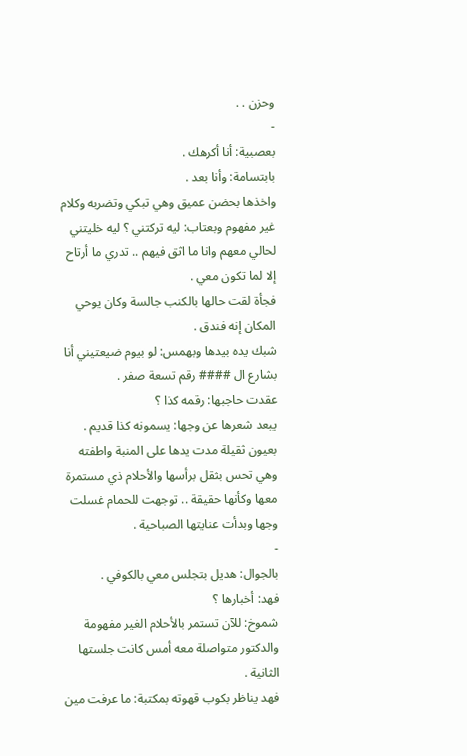وحزن . .
-
بعصبية: أنا أكرهك .
بابتسامة: وأنا بعد .
واخذها بحضن عميق وهي تبكي وتضربه وكلام غير مفهوم وبعتاب: ليه تركتني ؟ ليه خليتني لحالي معهم وانا ما اثق فيهم .. تدري ما أرتاح إلا لما تكون معي .
فجأة لقت حالها بالكنب جالسة وكان يوحي المكان إنه فندق .
شبك يده بيدها وبهمس: لو بيوم ضيعتيني أنا بشارع ال #### رقم تسعة صفر .
عقدت حاجبها: رقمه كذا ؟
يبعد شعرها عن وجها: يسمونه كذا قديم .
بعيون ثقيلة مدت يدها على المنبة واطفته وهي تحس بثقل برأسها والأحلام ذي مستمرة معها وكأنها حقيقة .. توجهت للحمام غسلت وجها وبدأت عنايتها الصباحية .
-
بالجوال: هديل بتجلس معي بالكوفي .
فهد: أخبارها ؟
شموخ: للآن تستمر بالأحلام الغير مفهومة والدكتور متواصلة معه أمس كانت جلستها الثانية .
فهد يناظر بكوب قهوته بمكتبة: ما عرفت مين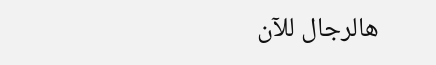هالرجال للآن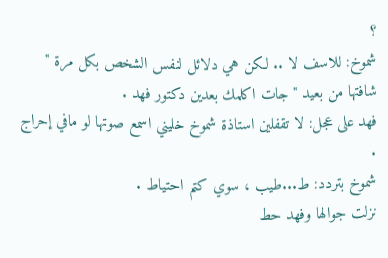؟
شموخ: للاسف لا .. لكن هي دلائل لنفس الشخص بكل مرة " شافتها من بعيد " جات اكلمك بعدين دكتور فهد .
فهد على عجل: لا تقفلين استاذة شموخ خليني اسمع صوتها لو مافي إحراج .
شموخ بتردد: ط...طيب ، سوي كتم احتياط .
نزلت جوالها وفهد حط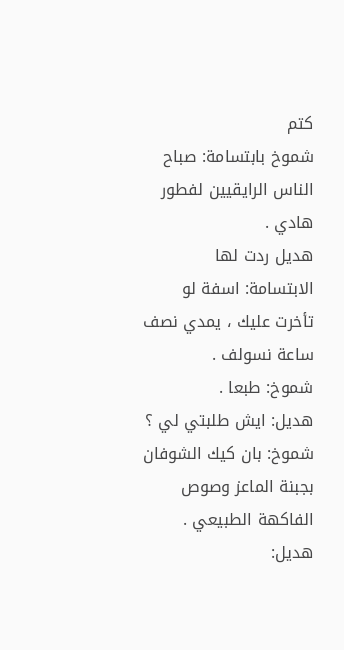كتم
شموخ بابتسامة: صباح الناس الرايقيين لفطور هادي .
هديل ردت لها الابتسامة: اسفة لو تأخرت عليك ، يمدي نصف ساعة نسولف .
شموخ: طبعا .
هديل: ايش طلبتي لي ؟
شموخ: بان كيك الشوفان بجبنة الماعز وصوص الفاكهة الطبيعي .
هديل: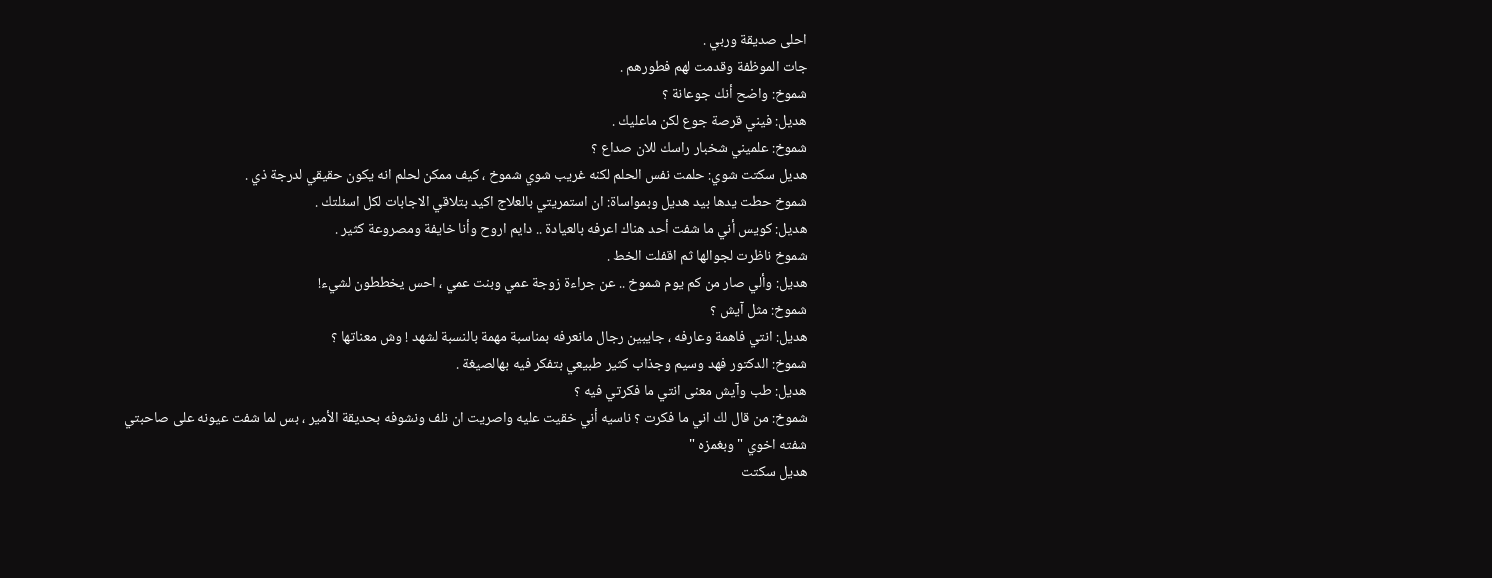احلى صديقة وربي .
جات الموظفة وقدمت لهم فطورهم .
شموخ: واضح أنك جوعانة ؟
هديل: فيني قرصة جوع لكن ماعليك .
شموخ: علميني شخبار راسك للان صداع ؟
هديل سكتت شوي: حلمت نفس الحلم لكنه غريب شوي شموخ ، كيف ممكن لحلم انه يكون حقيقي لدرجة ذي .
شموخ حطت يدها بيد هديل وبمواساة: ان استمريتي بالعلاج اكيد بتلاقي الاجابات لكل اسئلتك .
هديل: كويس أني ما شفت أحد هناك اعرفه بالعيادة .. دايم اروح وأنا خايفة ومصروعة كثير .
شموخ ناظرت لجوالها ثم اقفلت الخط .
هديل: وألي صار من كم يوم شموخ .. عن جراءة زوجة عمي وبنت عمي ، احس يخططون لشيء!
شموخ: مثل آيش ؟
هديل: انتي فاهمة وعارفه ، جايبين رجال مانعرفه بمناسبة مهمة بالنسبة لشهد ! وش معناتها ؟
شموخ: الدكتور فهد وسيم وجذاب كثير طبيعي بتفكر فيه بهالصيغة .
هديل: طب وآيش معنى انتي ما فكرتي فيه ؟
شموخ: من قال لك اني ما فكرت ؟ ناسيه أني خقيت عليه واصريت ان نلف ونشوفه بحديقة الأمير ، بس لما شفت عيونه على صاحبتي شفته اخوي " وبغمزه "
هديل سكتت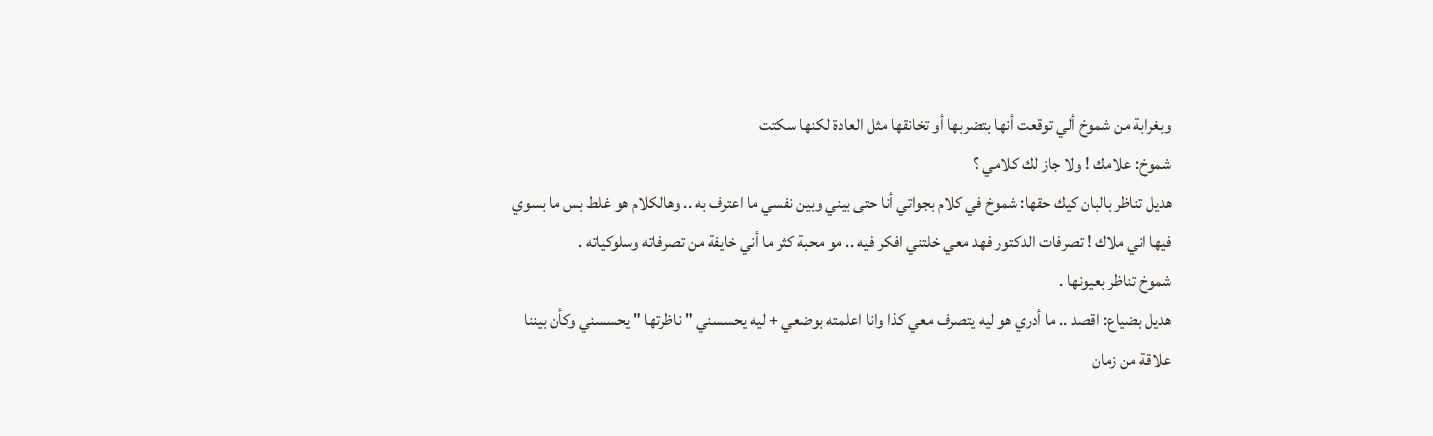وبغرابة من شموخ ألي توقعت أنها بتضربها أو تخانقها مثل العادة لكنها سكتت
شموخ: علامك ! ولا جاز لك كلامي ؟
هديل تناظر بالبان كيك حقها: شموخ في كلام بجواتي أنا حتى بيني وبين نفسي ما اعترف به .. وهالكلام هو غلط بس ما بسوي فيها اني ملاك ! تصرفات الدكتور فهد معي خلتني افكر فيه .. مو محبة كثر ما أني خايفة من تصرفاته وسلوكياته .
شموخ تناظر بعيونها .
هديل بضياع: اقصد .. ما أدري هو ليه يتصرف معي كذا وانا اعلمته بوضعي + ليه يحسسني " ناظرتها " يحسسني وكأن بيننا علاقة من زمان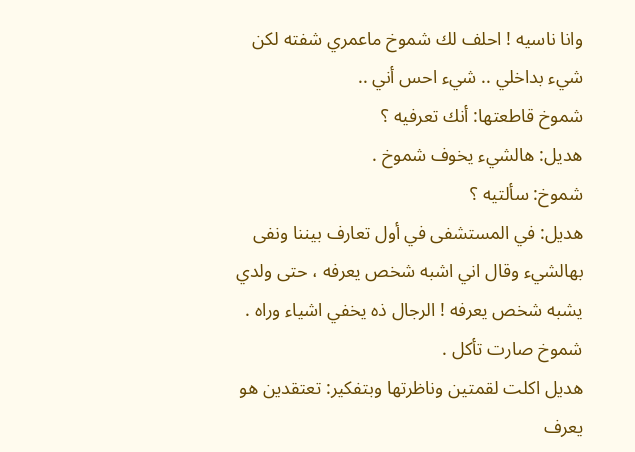وانا ناسيه ! احلف لك شموخ ماعمري شفته لكن شيء بداخلي .. شيء احس أني ..
شموخ قاطعتها: أنك تعرفيه ؟
هديل: هالشيء يخوف شموخ .
شموخ: سألتيه ؟
هديل: في المستشفى في أول تعارف بيننا ونفى بهالشيء وقال اني اشبه شخص يعرفه ، حتى ولدي يشبه شخص يعرفه ! الرجال ذه يخفي اشياء وراه .
شموخ صارت تأكل .
هديل اكلت لقمتين وناظرتها وبتفكير: تعتقدين هو يعرف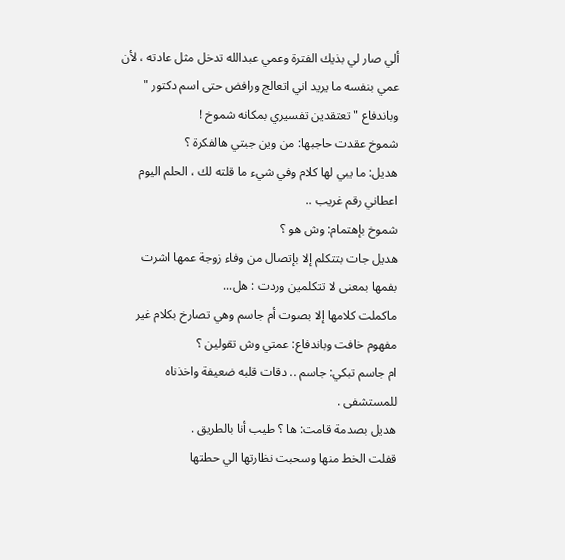ألي صار لي بذيك الفترة وعمي عبدالله تدخل مثل عادته ، لأن عمي بنفسه ما يريد اني اتعالج ورافض حتى اسم دكتور " وباندفاع " تعتقدين تفسيري بمكانه شموخ !
شموخ عقدت حاجبها: من وين جبتي هالفكرة ؟
هديل: ما يبي لها كلام وفي شيء ما قلته لك ، الحلم اليوم اعطاني رقم غريب ..
شموخ بإهتمام: وش هو ؟
هديل جات بتتكلم إلا بإتصال من وفاء زوجة عمها اشرت بفمها بمعنى لا تتكلمين وردت : هل...
ماكملت كلامها إلا بصوت أم جاسم وهي تصارخ بكلام غير مفهوم خافت وباندفاع: عمتي وش تقولين ؟
ام جاسم تبكي: جاسم .. دقات قلبه ضعيفة واخذناه للمستشفى .
هديل بصدمة قامت: ها ؟ طيب أنا بالطريق .
قفلت الخط منها وسحبت نظارتها الي حطتها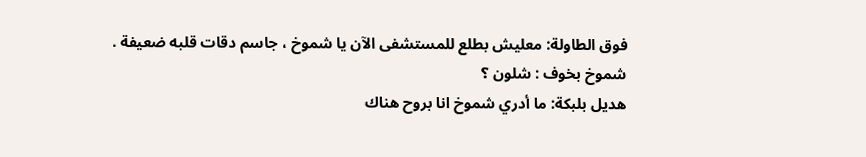فوق الطاولة: معليش بطلع للمستشفى الآن يا شموخ ، جاسم دقات قلبه ضعيفة .
شموخ بخوف : شلون ؟
هديل بلبكة: ما أدري شموخ انا بروح هناك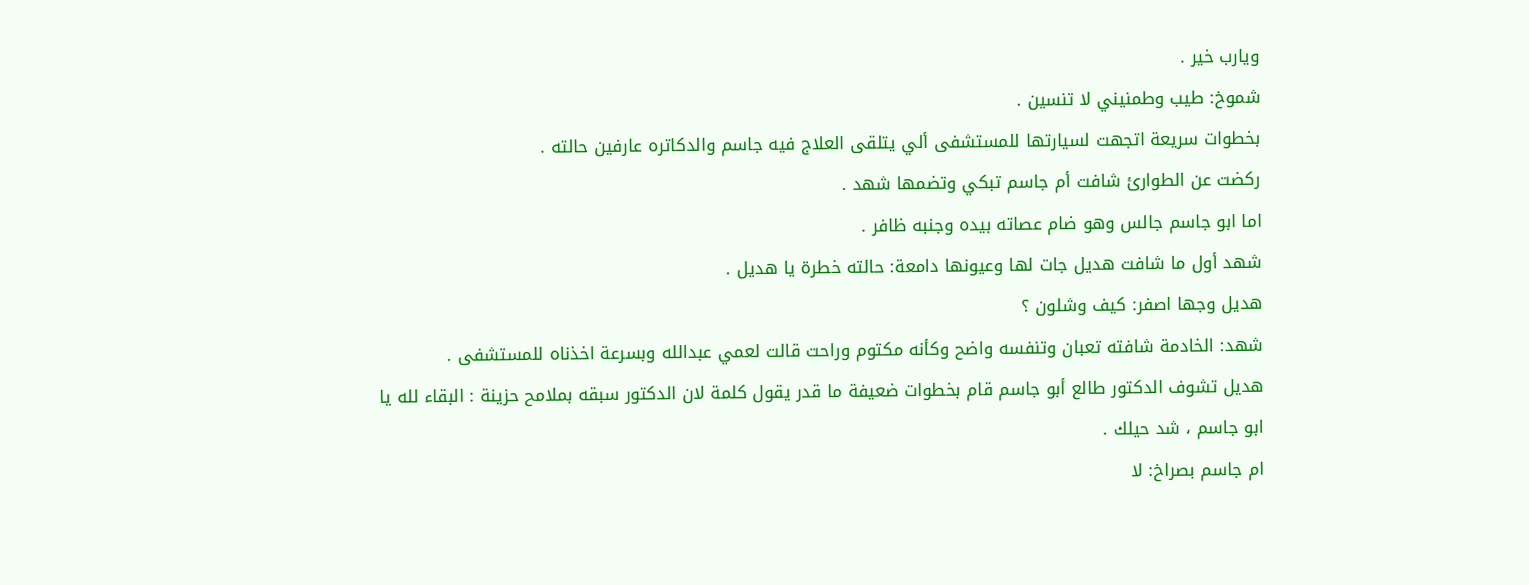ويارب خير .
شموخ: طيب وطمنيني لا تنسين .
بخطوات سريعة اتجهت لسيارتها للمستشفى ألي يتلقى العلاج فيه جاسم والدكاتره عارفين حالته .
ركضت عن الطوارئ شافت أم جاسم تبكي وتضمها شهد .
اما ابو جاسم جالس وهو ضام عصاته بيده وجنبه ظافر .
شهد أول ما شافت هديل جات لها وعيونها دامعة: حالته خطرة يا هديل .
هديل وجها اصفر: كيف وشلون ؟
شهد: الخادمة شافته تعبان وتنفسه واضح وكأنه مكتوم وراحت قالت لعمي عبدالله وبسرعة اخذناه للمستشفى .
هديل تشوف الدكتور طالع أبو جاسم قام بخطوات ضعيفة ما قدر يقول كلمة لان الدكتور سبقه بملامح حزينة : البقاء لله يا ابو جاسم ، شد حيلك .
ام جاسم بصراخ: لا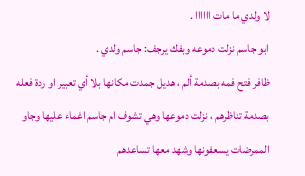لا ولدي ما مات اااااا .
ابو جاسم نزلت دموعه وبفك يرجف: جاسم ولدي .
ظافر فتح فمه بصدمة ألم ، هديل جمدت مكانها بلا أي تعبير او ردة فعله بصدمة تناظرهم ، نزلت دموعها وهي تشوف ام جاسم اغماء عليها وجاو الممرضات يسعفونها وشهد معها تساعدهم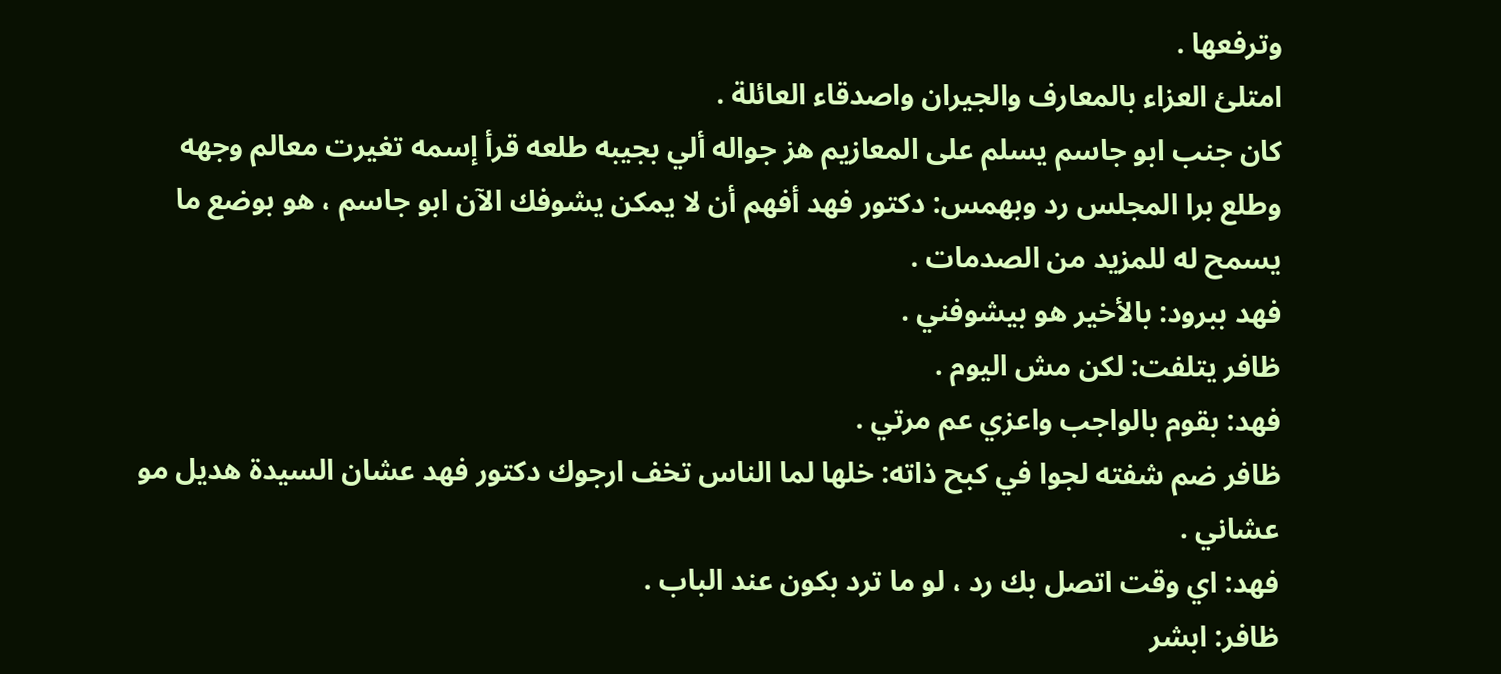وترفعها .
امتلئ العزاء بالمعارف والجيران واصدقاء العائلة .
كان جنب ابو جاسم يسلم على المعازيم هز جواله ألي بجيبه طلعه قرأ إسمه تغيرت معالم وجهه وطلع برا المجلس رد وبهمس: دكتور فهد أفهم أن لا يمكن يشوفك الآن ابو جاسم ، هو بوضع ما يسمح له للمزيد من الصدمات .
فهد ببرود: بالأخير هو بيشوفني .
ظافر يتلفت: لكن مش اليوم .
فهد: بقوم بالواجب واعزي عم مرتي .
ظافر ضم شفته لجوا في كبح ذاته: خلها لما الناس تخف ارجوك دكتور فهد عشان السيدة هديل مو عشاني .
فهد: اي وقت اتصل بك رد ، لو ما ترد بكون عند الباب .
ظافر: ابشر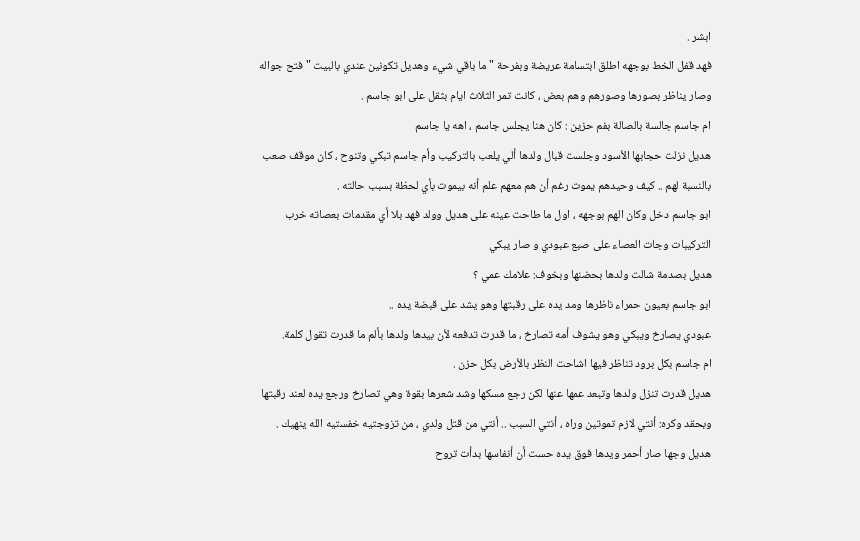ابشر .
فهد قفل الخط بوجهه اطلق ابتسامة عريضة وبفرحة " ما باقي شيء وهديل تكونين عندي بالبيت " فتح جواله وصار يناظر بصورها وصورهم وهم بعض ، كانت تمر الثلاث ايام بثقل على ابو جاسم .
ام جاسم جالسة بالصالة بفم حزين : كان هنا يجلس جاسم ، اهه يا جاسم
هديل نزلت حجابها الأسود وجلست قبال ولدها ألي يلعب بالتركيب وأم جاسم تبكي وتنوح ، كان موقف صعب بالنسبة لهم .. كيف وحيدهم يموت رغم أن هم معهم علم أنه بيموت بأي لحظة بسبب حالته .
ابو جاسم دخل وكان الهم بوجهه ، اول ما طاحت عينه على هديل وولد فهد بلا أي مقدمات بعصاته خرب التركيبات وجات العصاء على صبع عبودي و صار يبكي
هديل بصدمة شالت ولدها بحضنها وبخوف: علامك عمي ؟
ابو جاسم بعيون حمراء ناظرها ومد يده على رقبتها وهو يشد على قبضة يده ..
عبودي يصارخ ويبكي وهو يشوف أمه تصارخ ، ما قدرت تدفعه لأن بيدها ولدها بألم ما قدرت تقول كلمة.
ام جاسم بكل برود تناظر فيها اشاحت النظر بالأرض بكل حزن .
هديل قدرت تنزل ولدها وتبعد عمها عنها لكن رجع مسكها وشد شعرها بقوة وهي تصارخ ورجع يده لعند رقبتها وبحقد وكره: أنتي لازم تموتين وراه ، أنتي السبب .. أنتي من قتل ولدي ، من تزوجتيه خفستيه الله ينهيك .
هديل وجها صار أحمر ويدها فوق يده حست أن أنفاسها بدأت تروح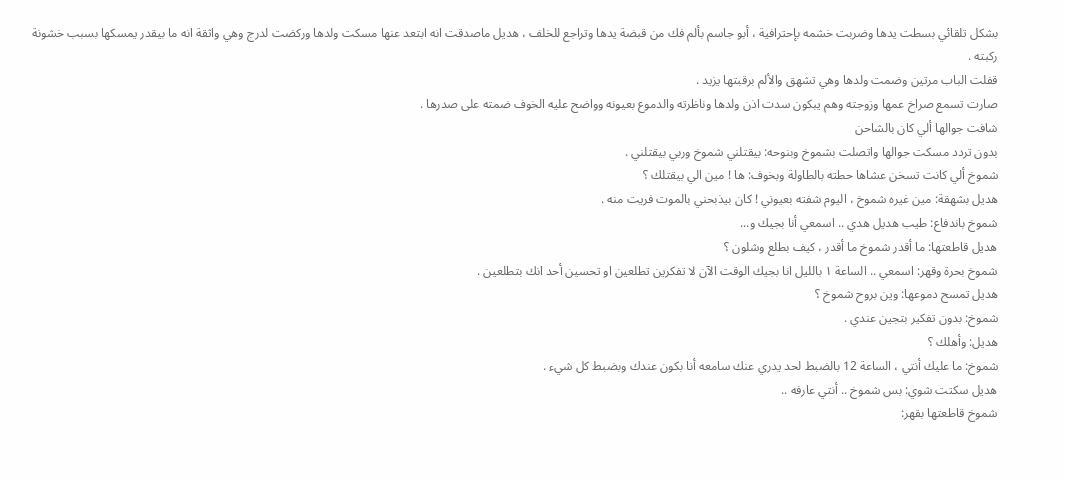بشكل تلقائي بسطت يدها وضربت خشمه بإحترافية ، أبو جاسم بألم فك من قبضة يدها وتراجع للخلف ، هديل ماصدقت انه ابتعد عنها مسكت ولدها وركضت لدرج وهي واثقة انه ما بيقدر يمسكها بسبب خشونة ركبته .
قفلت الباب مرتين وضمت ولدها وهي تشهق والألم برقبتها يزيد .
صارت تسمع صراخ عمها وزوجته وهم يبكون سدت اذن ولدها وناظرته والدموع بعيونه وواضح عليه الخوف ضمته على صدرها .
شافت جوالها ألي كان بالشاحن
بدون تردد مسكت جوالها واتصلت بشموخ وبنوحه: بيقتلني شموخ وربي بيقتلني .
شموخ ألي كانت تسخن عشاها حطته بالطاولة وبخوف: ها ! مين الي بيقتلك ؟
هديل بشهقة: مين غيره شموخ ، اليوم شفته بعيوني ! كان بيذبحني بالموت فريت منه .
شموخ باندفاع: طيب هديل هدي .. اسمعي أنا بجيك و...
هديل قاطعتها: ما أقدر شموخ ما أقدر ، كيف بطلع وشلون ؟
شموخ بحرة وقهر: اسمعي .. الساعة ١ بالليل انا بجيك الوقت الآن لا تفكرين تطلعين او تحسين أحد انك بتطلعين .
هديل تمسح دموعها: وين بروح شموخ ؟
شموخ: بدون تفكير بتجين عندي .
هديل: وأهلك ؟
شموخ: ما عليك أنتي ، الساعة 12 بالضبط لحد يدري عنك سامعه أنا بكون عندك وبضبط كل شيء .
هديل سكتت شوي: بس شموخ .. أنتي عارفه ..
شموخ قاطعتها بقهر: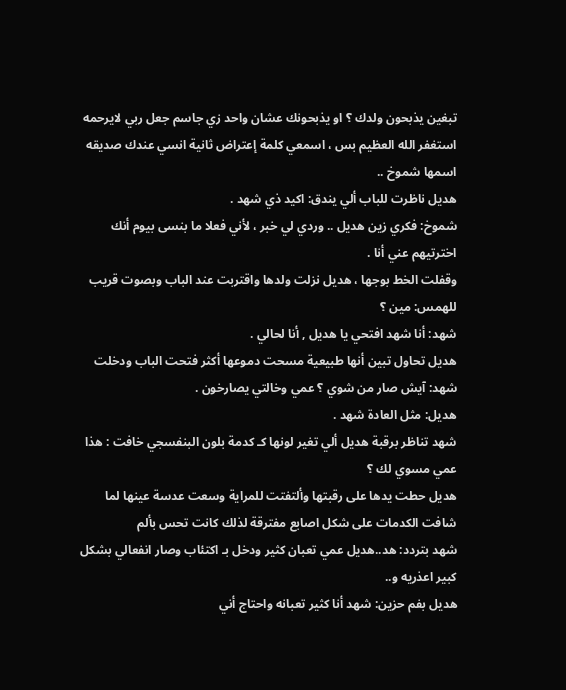تبغين يذبحون ولدك ؟ او يذبحونك عشان واحد زي جاسم جعل ربي لايرحمه استغفر الله العظيم بس ، اسمعي كلمة إعتراض ثانية انسي عندك صديقه اسمها شموخ ..
هديل ناظرت للباب ألي يندق: اكيد ذي شهد .
شموخ: فكري زين هديل .. وردي لي خبر ، لأني فعلا ما بنسى بيوم أنك اخترتيهم عني أنا .
وقفلت الخط بوجها ، هديل نزلت ولدها واقتربت عند الباب وبصوت قريب للهمس: مين ؟
شهد: أنا شهد افتحي يا هديل , أنا لحالي .
هديل تحاول تبين أنها طبيعية مسحت دموعها أكثر فتحت الباب ودخلت شهد: آيش صار من شوي ؟ عمي وخالتي يصارخون .
هديل: مثل العادة شهد .
شهد تناظر برقبة هديل ألي تغير لونها كـ كدمة بلون البنفسجي خافت : هذا عمي مسوي لك ؟
هديل حطت يدها على رقبتها وألتفتت للمراية وسعت عدسة عينها لما شافت الكدمات على شكل اصابع مفترقة لذلك كانت تحس بألم
شهد بتردد: هد..هديل عمي تعبان كثير ودخل بـ اكتئاب وصار انفعالي بشكل كبير اعذريه و..
هديل بفم حزين: شهد أنا كثير تعبانه واحتاج أني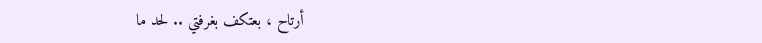أرتاح ، بعتكف بغرفتي .. لحد ما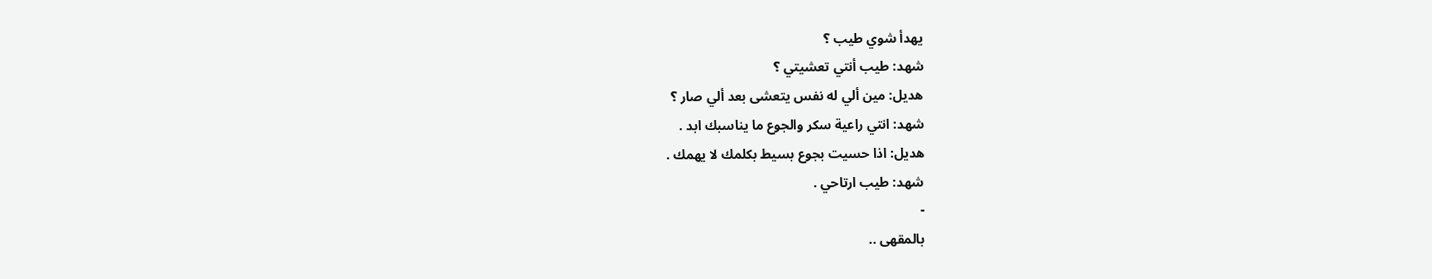يهدأ شوي طيب ؟
شهد: طيب أنتي تعشيتي ؟
هديل: مين ألي له نفس يتعشى بعد ألي صار ؟
شهد: انتي راعية سكر والجوع ما يناسبك ابد .
هديل: اذا حسيت بجوع بسيط بكلمك لا يهمك .
شهد: طيب ارتاحي .
-
بالمقهى ..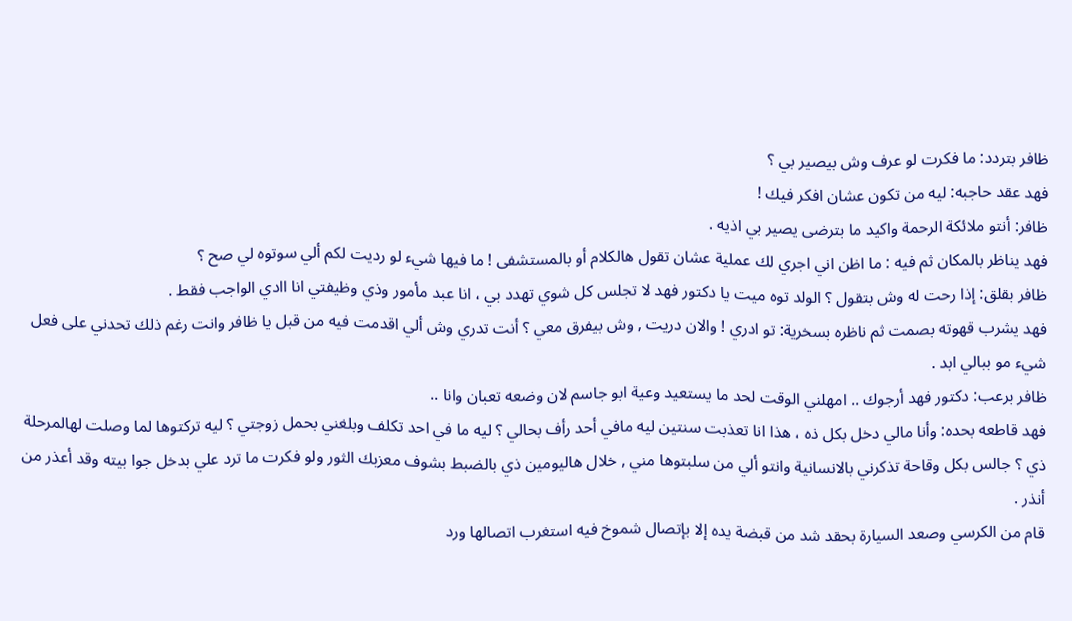ظافر بتردد: ما فكرت لو عرف وش بيصير بي ؟
فهد عقد حاجبه: ليه من تكون عشان افكر فيك !
ظافر: أنتو ملائكة الرحمة واكيد ما بترضى يصير بي اذيه .
فهد يناظر بالمكان ثم فيه : ما اظن اني اجري لك عملية عشان تقول هالكلام أو بالمستشفى ! ما فيها شيء لو رديت لكم ألي سوتوه لي صح ؟
ظافر بقلق: إذا رحت له وش بتقول ؟ الولد توه ميت يا دكتور فهد لا تجلس كل شوي تهدد بي ، انا عبد مأمور وذي وظيفتي انا اادي الواجب فقط .
فهد يشرب قهوته بصمت ثم ناظره بسخرية: تو ادري ! والان دريت , وش بيفرق معي ؟ أنت تدري وش ألي اقدمت فيه من قبل يا ظافر وانت رغم ذلك تحدني على فعل شيء مو ببالي ابد .
ظافر برعب: دكتور فهد أرجوك .. امهلني الوقت لحد ما يستعيد وعية ابو جاسم لان وضعه تعبان وانا ..
فهد قاطعه بحده: وأنا مالي دخل بكل ذه ، هذا انا تعذبت سنتين ليه مافي أحد رأف بحالي ؟ ليه ما في احد تكلف وبلغني بحمل زوجتي ؟ ليه تركتوها لما وصلت لهالمرحلة ذي ؟ جالس بكل وقاحة تذكرني بالانسانية وانتو ألي من سلبتوها مني , خلال هاليومين ذي بالضبط بشوف معزبك الثور ولو فكرت ما ترد علي بدخل جوا بيته وقد أعذر من أنذر .
قام من الكرسي وصعد السيارة بحقد شد من قبضة يده إلا بإتصال شموخ فيه استغرب اتصالها ورد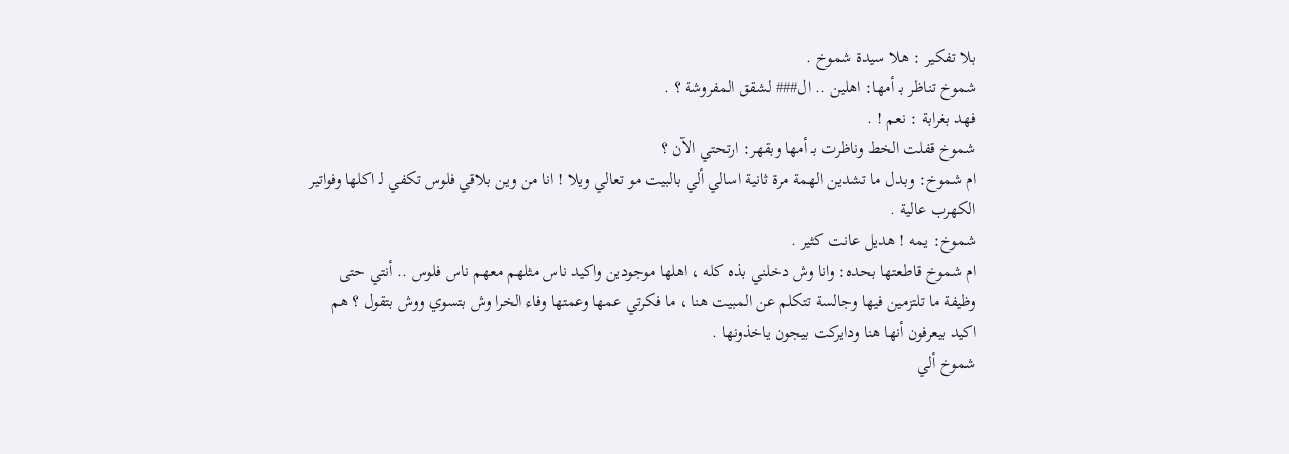بلا تفكير : هلا سيدة شموخ .
شموخ تناظر بـ أمها: اهلين .. ال### لشقق المفروشة ؟ .
فهد بغرابة : نعم ! .
شموخ قفلت الخط وناظرت بـ أمها وبقهر: ارتحتي الآن ؟
ام شموخ: وبدل ما تشدين الهمة مرة ثانية اسالي ألي بالبيت مو تعالي ويلا ! انا من وين بلاقي فلوس تكفي لـ اكلها وفواتير الكهرب عالية .
شموخ: يمه ! هديل عانت كثير .
ام شموخ قاطعتها بحده: وانا وش دخلني بذه كله ، اهلها موجودين واكيد ناس مثلهم معهم ناس فلوس .. أنتي حتى وظيفة ما تلتزمين فيها وجالسة تتكلم عن المبيت هنا ، ما فكرتي عمها وعمتها وفاء الخرا وش بتسوي ووش بتقول ؟ هم اكيد بيعرفون أنها هنا ودايركت بيجون ياخذونها .
شموخ ألي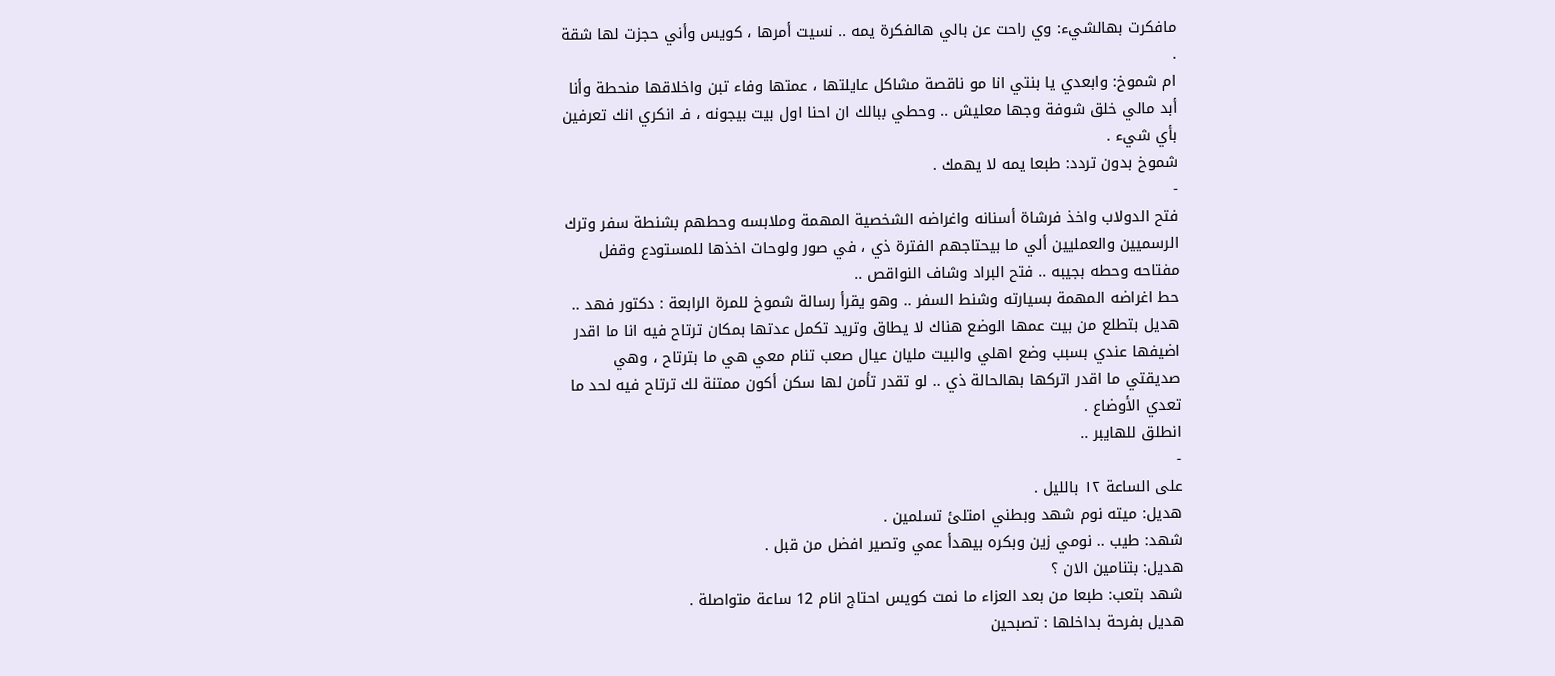مافكرت بهالشيء: وي راحت عن بالي هالفكرة يمه .. نسيت أمرها ، كويس وأني حجزت لها شقة .
ام شموخ: وابعدي يا بنتي انا مو ناقصة مشاكل عايلتها ، عمتها وفاء تبن واخلاقها منحطة وأنا أبد مالي خلق شوفة وجها معليش .. وحطي ببالك ان احنا اول بيت بيجونه ، فـ انكري انك تعرفين بأي شيء .
شموخ بدون تردد: طبعا يمه لا يهمك .
-
فتح الدولاب واخذ فرشاة أسنانه واغراضه الشخصية المهمة وملابسه وحطهم بشنطة سفر وترك الرسميين والعمليين ألي ما بيحتاجهم الفترة ذي ، في صور ولوحات اخذها للمستودع وقفل مفتاحه وحطه بجيبه .. فتح البراد وشاف النواقص ..
حط اغراضه المهمة بسيارته وشنط السفر .. وهو يقرأ رسالة شموخ للمرة الرابعة : دكتور فهد .. هديل بتطلع من بيت عمها الوضع هناك لا يطاق وتريد تكمل عدتها بمكان ترتاح فيه انا ما اقدر اضيفها عندي بسبب وضع اهلي والبيت مليان عيال صعب تنام معي هي ما بترتاح ، وهي صديقتي ما اقدر اتركها بهالحالة ذي .. لو تقدر تأمن لها سكن أكون ممتنة لك ترتاح فيه لحد ما تعدي الأوضاع .
انطلق للهايبر ..
-
على الساعة ١٢ بالليل .
هديل: ميته نوم شهد وبطني امتلئ تسلمين .
شهد: طيب .. نومي زين وبكره بيهدأ عمي وتصير افضل من قبل .
هديل: بتنامين الان ؟
شهد بتعب: طبعا من بعد العزاء ما نمت كويس احتاج انام 12 ساعة متواصلة .
هديل بفرحة بداخلها : تصبحين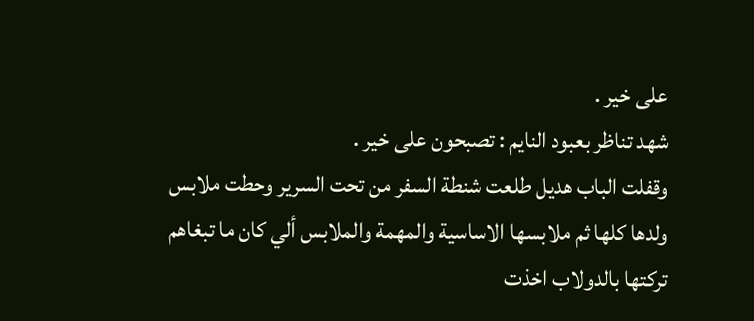على خير .
شهد تناظر بعبود النايم : تصبحون على خير .
وقفلت الباب هديل طلعت شنطة السفر من تحت السرير وحطت ملابس ولدها كلها ثم ملابسها الاساسية والمهمة والملابس ألي كان ما تبغاهم تركتها بالدولاب اخذت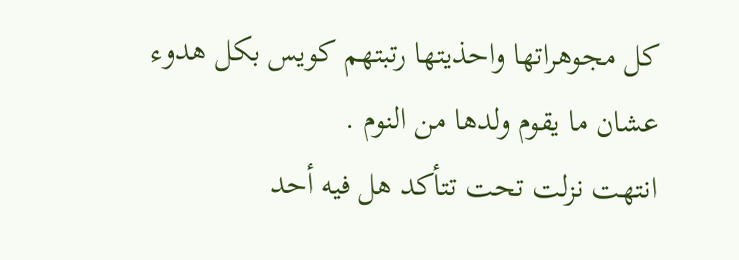كل مجوهراتها واحذيتها رتبتهم كويس بكل هدوء عشان ما يقوم ولدها من النوم .
انتهت نزلت تحت تتأكد هل فيه أحد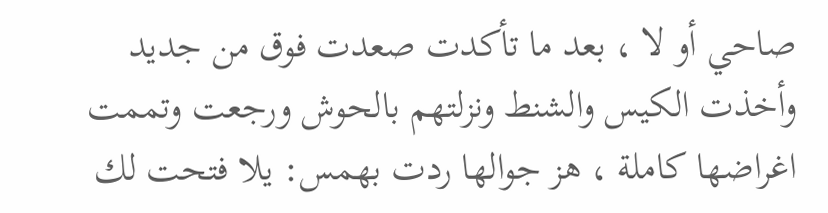صاحي أو لا ، بعد ما تأكدت صعدت فوق من جديد وأخذت الكيس والشنط ونزلتهم بالحوش ورجعت وتممت اغراضها كاملة ، هز جوالها ردت بهمس: يلا فتحت لك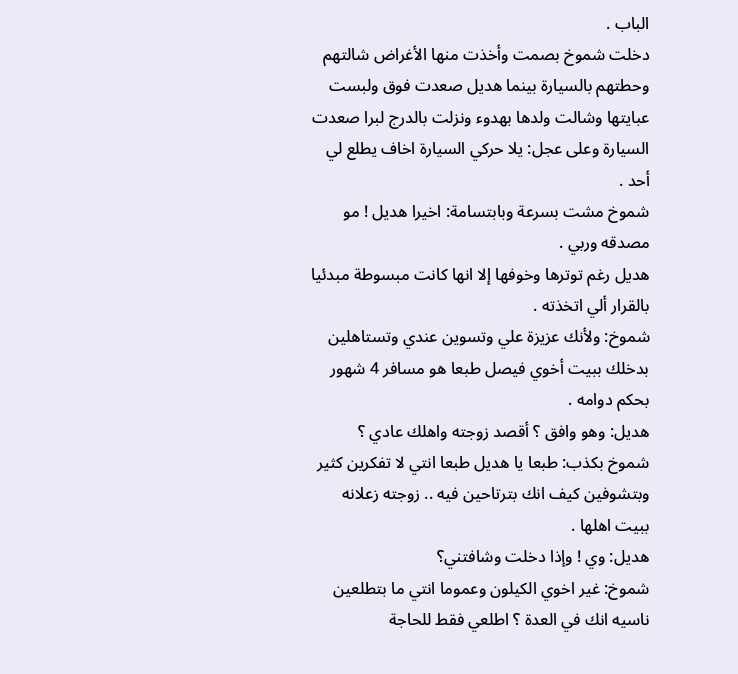الباب .
دخلت شموخ بصمت وأخذت منها الأغراض شالتهم وحطتهم بالسيارة بينما هديل صعدت فوق ولبست عبايتها وشالت ولدها بهدوء ونزلت بالدرج لبرا صعدت السيارة وعلى عجل: يلا حركي السيارة اخاف يطلع لي أحد .
شموخ مشت بسرعة وبابتسامة: اخيرا هديل ! مو مصدقه وربي .
هديل رغم توترها وخوفها إلا انها كانت مبسوطة مبدئيا بالقرار ألي اتخذته .
شموخ: ولأنك عزيزة علي وتسوين عندي وتستاهلين بدخلك ببيت أخوي فيصل طبعا هو مسافر 4 شهور بحكم دوامه .
هديل: وهو وافق ؟ أقصد زوجته واهلك عادي ؟
شموخ بكذب: طبعا يا هديل طبعا انتي لا تفكرين كثير وبتشوفين كيف انك بترتاحين فيه .. زوجته زعلانه ببيت اهلها .
هديل: وي ! وإذا دخلت وشافتني؟
شموخ: غير اخوي الكيلون وعموما انتي ما بتطلعين ناسيه انك في العدة ؟ اطلعي فقط للحاجة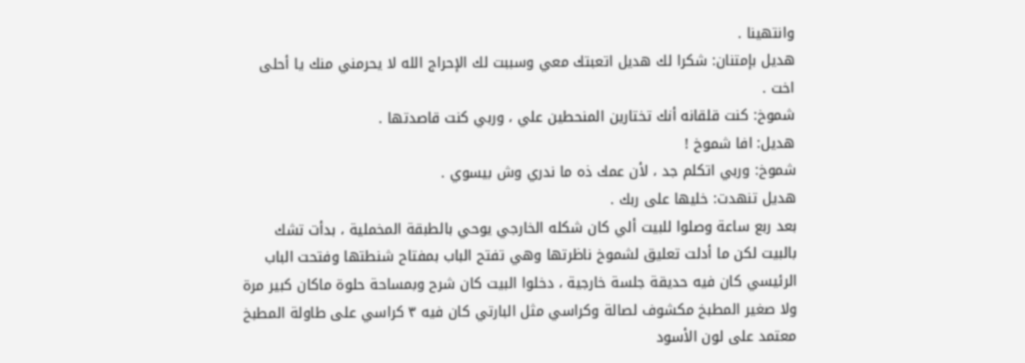وانتهينا .
هديل بإمتنان: شكرا لك هديل اتعبتك معي وسببت لك الإحراج الله لا يحرمني منك يا أحلى اخت .
شموخ: كنت قلقانه أنك تختارين المنحطين علي ، وربي كنت قاصدتها .
هديل: افا شموخ !
شموخ: وربي اتكلم جد ، لأن عمك ذه ما ندري وش بيسوي .
هديل تنهدت: خليها على ربك .
بعد ربع ساعة وصلوا للبيت ألي كان شكله الخارجي يوحي بالطبقة المخملية ، بدأت تشك بالبيت لكن ما أدلت تعليق لشموخ ناظرتها وهي تفتح الباب بمفتاح شنطتها وفتحت الباب الرئيسي كان فيه حديقة جلسة خارجية ، دخلوا البيت كان شرح وبمساحة حلوة ماكان كبير مرة ولا صغير المطبخ مكشوف لصالة وكراسي مثل البارتي كان فيه ٣ كراسي على طاولة المطبخ معتمد على لون الأسود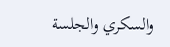والسكري والجلسة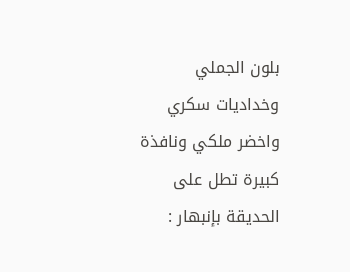بلون الجملي وخداديات سكري واخضر ملكي ونافذة كبيرة تطل على الحديقة بإنبهار :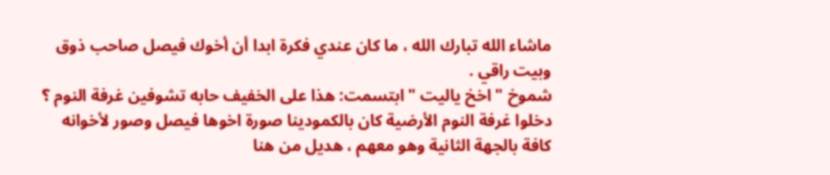ماشاء الله تبارك الله ، ما كان عندي فكرة ابدا أن أخوك فيصل صاحب ذوق وبيت راقي .
شموخ " اخخ ياليت " ابتسمت: هذا على الخفيف حابه تشوفين غرفة النوم ؟
دخلوا غرفة النوم الأرضية كان بالكمودينا صورة اخوها فيصل وصور لأخوانه كافة بالجهة الثانية وهو معهم ، هديل من هنا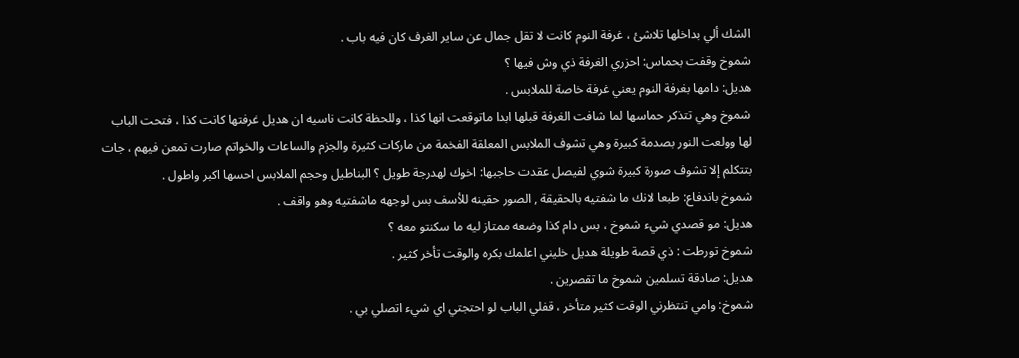الشك ألي بداخلها تلاشئ ، غرفة النوم كانت لا تقل جمال عن ساير الغرف كان فيه باب .
شموخ وقفت بحماس: احزري الغرفة ذي وش فيها ؟
هديل: دامها بغرفة النوم يعني غرفة خاصة للملابس .
شموخ وهي تتذكر حماسها لما شافت الغرفة قبلها ابدا ماتوقعت انها كذا ، وللحظة كانت ناسيه ان هديل غرفتها كانت كذا ، فتحت الباب لها وولعت النور بصدمة كبيرة وهي تشوف الملابس المعلقة الفخمة من ماركات كثيرة والجزم والساعات والخواتم صارت تمعن فيهم ، جات بتتكلم إلا تشوف صورة كبيرة شوي لفيصل عقدت حاجبها: اخوك لهدرجة طويل ؟ البناطيل وحجم الملابس احسها اكبر واطول .
شموخ باندفاع: طبعا لانك ما شفتيه بالحقيقة , الصور حقينه للأسف بس لوجهه ماشفتيه وهو واقف .
هديل: مو قصدي شيء شموخ ، بس دام كذا وضعه ممتاز ليه ما سكنتو معه ؟
شموخ تورطت : ذي قصة طويلة هديل خليني اعلمك بكره والوقت تأخر كثير .
هديل: صادقة تسلمين شموخ ما تقصرين .
شموخ: وامي تنتظرني الوقت كثير متأخر ، قفلي الباب لو احتجتي اي شيء اتصلي بي .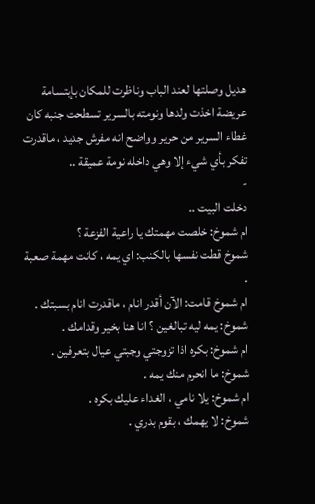هديل وصلتها لعند الباب وناظرت للمكان بإبتسامة عريضة اخذت ولدها ونومته بالسرير تسطحت جنبه كان غطاء السرير من حرير وواضح انه مفرش جديد ، ماقدرت تفكر بأي شيء إلا وهي داخله نومة عميقة ..
-
دخلت البيت ..
ام شموخ: خلصت مهمتك يا راعية الفزعة ؟
شموخ قطت نفسها بالكنب: اي يمه ، كانت مهمة صعبة .
ام شموخ قامت: الآن أقدر انام ، ماقدرت انام بسبتك .
شموخ: يمه ليه تبالغين ؟ انا هنا بخير وقدامك .
ام شموخ: بكره اذا تزوجتي وجبتي عيال بتعرفين .
شموخ: ما انحرم منك يمه .
ام شموخ: يلا نامي ، الغداء عليك بكره .
شموخ: لا يهمك ، بقوم بدري .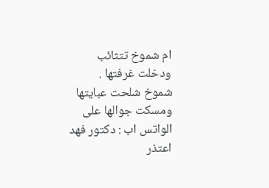ام شموخ تتثائب ودخلت غرفتها .
شموخ شلحت عبايتها ومسكت جوالها على الواتس اب : دكتور فهد اعتذر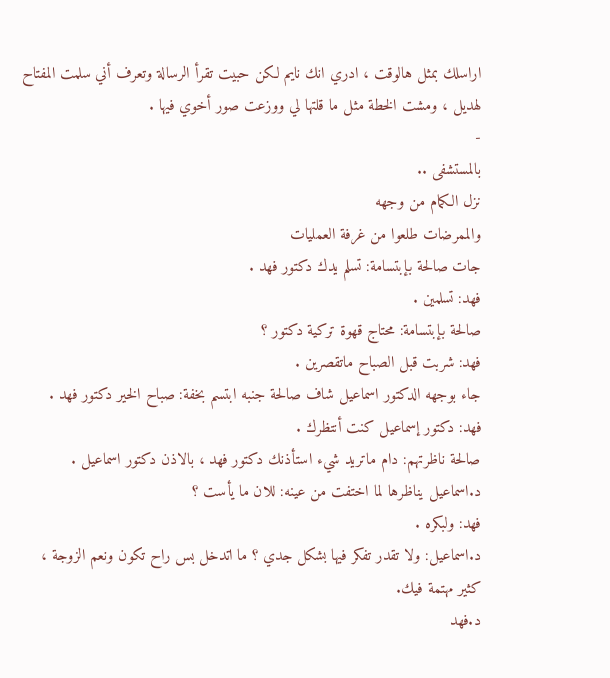اراسلك بمثل هالوقت ، ادري انك نايم لكن حبيت تقرأ الرسالة وتعرف أني سلمت المفتاح لهديل ، ومشت الخطة مثل ما قلتها لي ووزعت صور أخوي فيها .
-
بالمستشفى ..
نزل الكمام من وجهه
والممرضات طلعوا من غرفة العمليات
جات صالحة بإبتسامة: تسلم يدك دكتور فهد .
فهد: تسلمين .
صالحة بإبتسامة: محتاج قهوة تركية دكتور ؟
فهد: شربت قبل الصباح ماتقصرين .
جاء بوجهه الدكتور اسماعيل شاف صالحة جنبه ابتسم بخفة: صباح الخير دكتور فهد .
فهد: دكتور إسماعيل كنت أنتظرك .
صالحة ناظرتهم: دام ماتريد شيء استأذنك دكتور فهد ، بالاذن دكتور اسماعيل .
د.اسماعيل يناظرها لما اختفت من عينه: للان ما يأست ؟
فهد: ولبكره .
د.اسماعيل: ولا تقدر تفكر فيها بشكل جدي ؟ ما اتدخل بس راح تكون ونعم الزوجة ، كثير مهتمة فيك.
د.فهد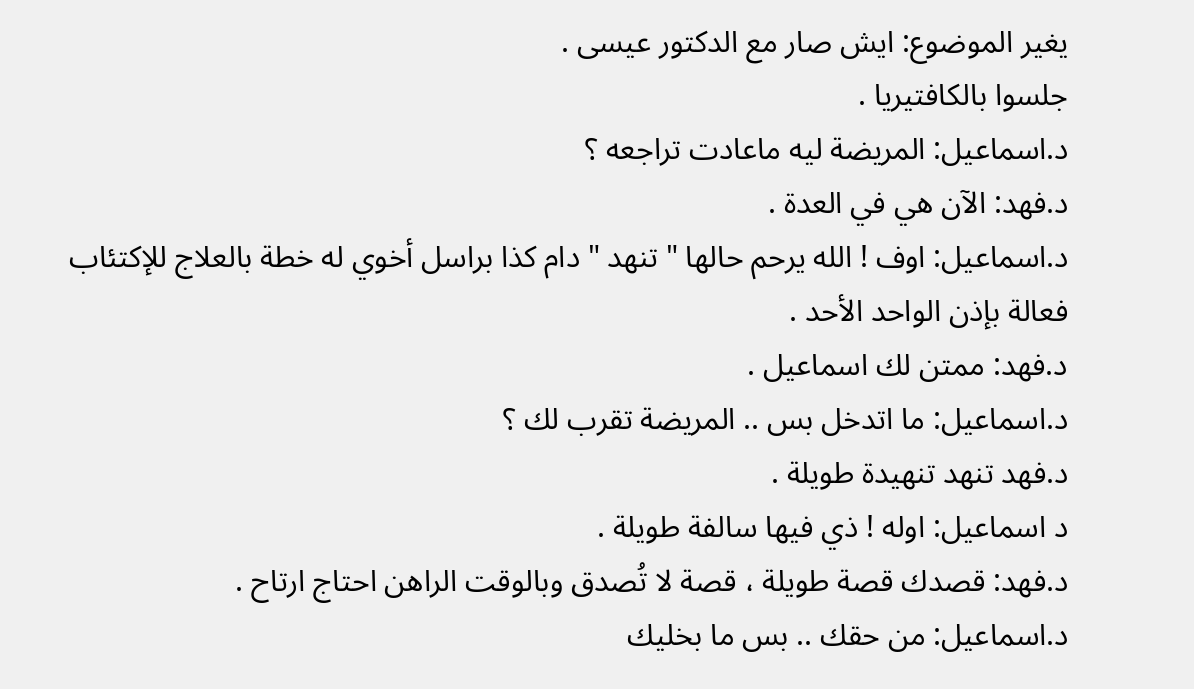يغير الموضوع: ايش صار مع الدكتور عيسى .
جلسوا بالكافتيريا .
د.اسماعيل: المريضة ليه ماعادت تراجعه ؟
د.فهد: الآن هي في العدة .
د.اسماعيل: اوف ! الله يرحم حالها " تنهد " دام كذا براسل أخوي له خطة بالعلاج للإكتئاب فعالة بإذن الواحد الأحد .
د.فهد: ممتن لك اسماعيل .
د.اسماعيل: ما اتدخل بس .. المريضة تقرب لك ؟
د.فهد تنهد تنهيدة طويلة .
د اسماعيل: اوله ! ذي فيها سالفة طويلة .
د.فهد: قصدك قصة طويلة ، قصة لا تُصدق وبالوقت الراهن احتاج ارتاح .
د.اسماعيل: من حقك .. بس ما بخليك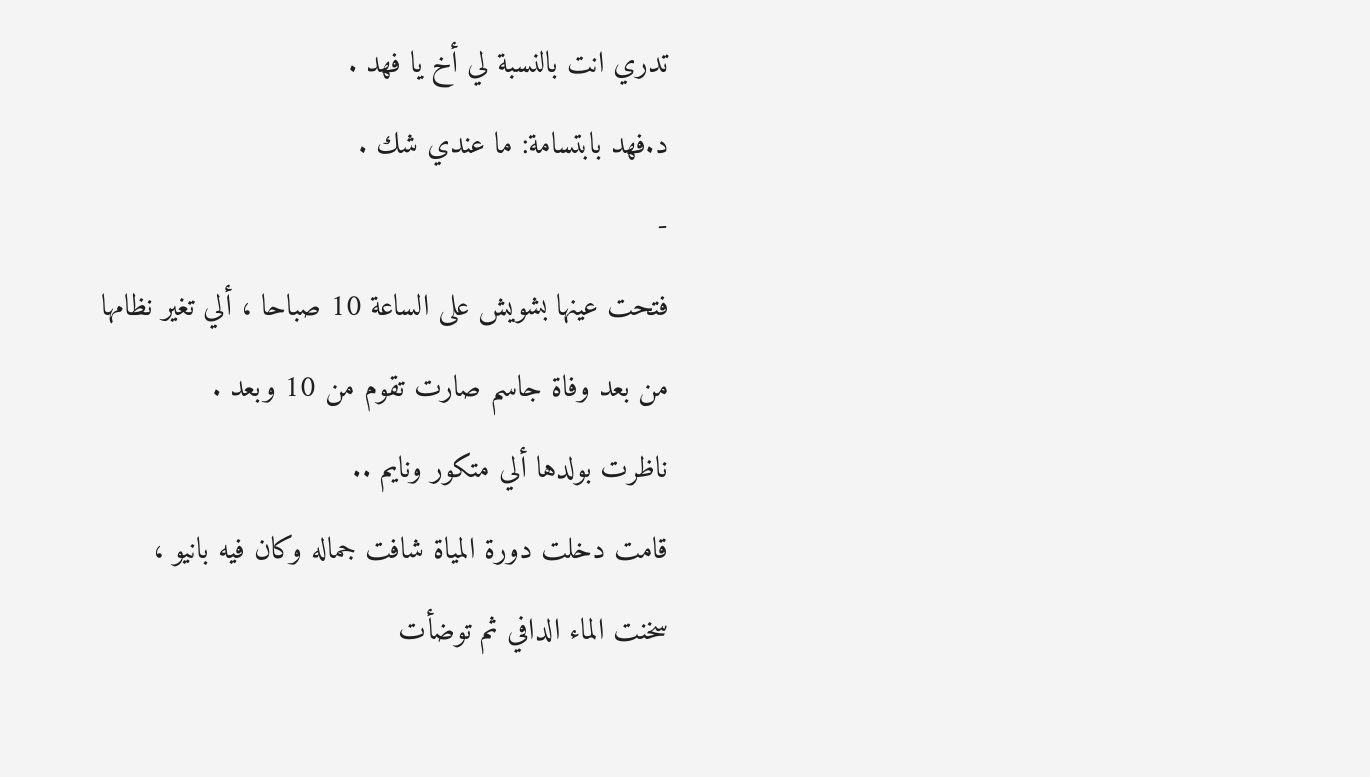تدري انت بالنسبة لي أخ يا فهد .
د.فهد بابتسامة: ما عندي شك .
-
فتحت عينها بشويش على الساعة 10 صباحا ، ألي تغير نظامها من بعد وفاة جاسم صارت تقوم من 10 وبعد .
ناظرت بولدها ألي متكور ونايم ..
قامت دخلت دورة المياة شافت جماله وكان فيه بانيو ، سخنت الماء الدافي ثم توضأت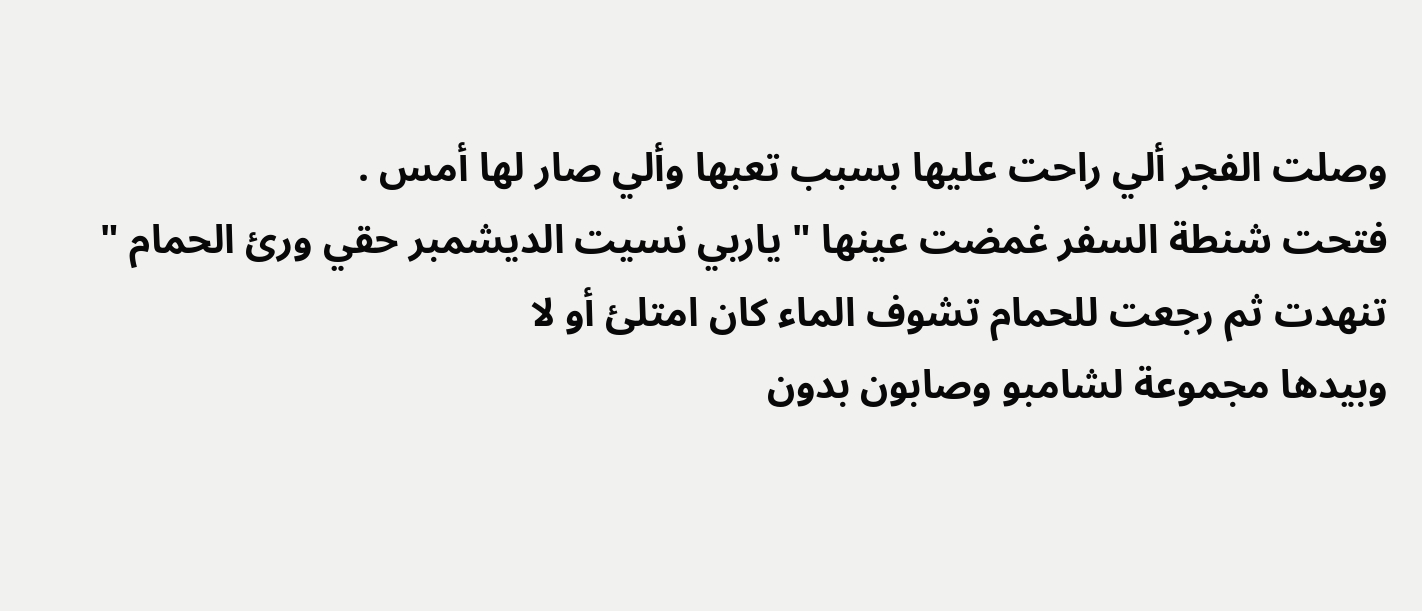وصلت الفجر ألي راحت عليها بسبب تعبها وألي صار لها أمس .
فتحت شنطة السفر غمضت عينها " ياربي نسيت الديشمبر حقي ورئ الحمام " تنهدت ثم رجعت للحمام تشوف الماء كان امتلئ أو لا
وبيدها مجموعة لشامبو وصابون بدون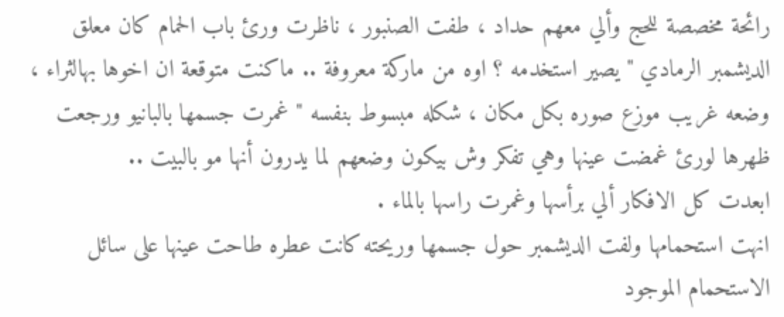رائحة مخصصة للحج وألي معهم حداد ، طفت الصنبور ، ناظرت ورئ باب الحمام كان معلق الديشمبر الرمادي " يصير استخدمه ؟ اوه من ماركة معروفة .. ماكنت متوقعة ان اخوها بهالثراء ، وضعه غريب موزع صوره بكل مكان ، شكله مبسوط بنفسه " غمرت جسمها بالبانيو ورجعت ظهرها لورئ غمضت عينها وهي تفكر وش بيكون وضعهم لما يدرون أنها مو بالبيت ..
ابعدت كل الافكار ألي برأسها وغمرت راسها بالماء .
انهت استحمامها ولفت الديشمبر حول جسمها وريحته كانت عطره طاحت عينها على سائل الاستحمام الموجود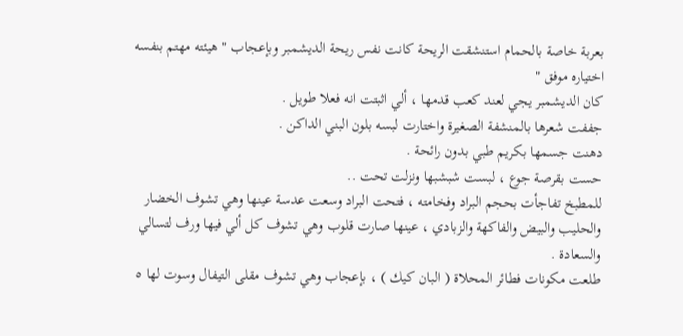بعربة خاصة بالحمام استنشقت الريحة كانت نفس ريحة الديشمبر وبإعجاب " هيئته مهتم بنفسه اختياره موفق "
كان الديشمبر يجي لعند كعب قدمها ، ألي اثبتت انه فعلا طويل .
جففت شعرها بالمنشفة الصغيرة واختارت لبسه بلون البني الداكن .
دهنت جسمها بكريم طبي بدون رائحة .
حست بقرصة جوع ، لبست شبشبها ونزلت تحت ..
للمطبخ تفاجأت بحجم البراد وفخامته ، فتحت البراد وسعت عدسة عينها وهي تشوف الخضار والحليب والبيض والفاكهة والزبادي ، عينها صارت قلوب وهي تشوف كل ألي فيها ورف لتسالي والسعادة .
طلعت مكونات فطائر المحلاة ( البان كيك ) ، بإعجاب وهي تشوف مقلى التيفال وسوت لها ٥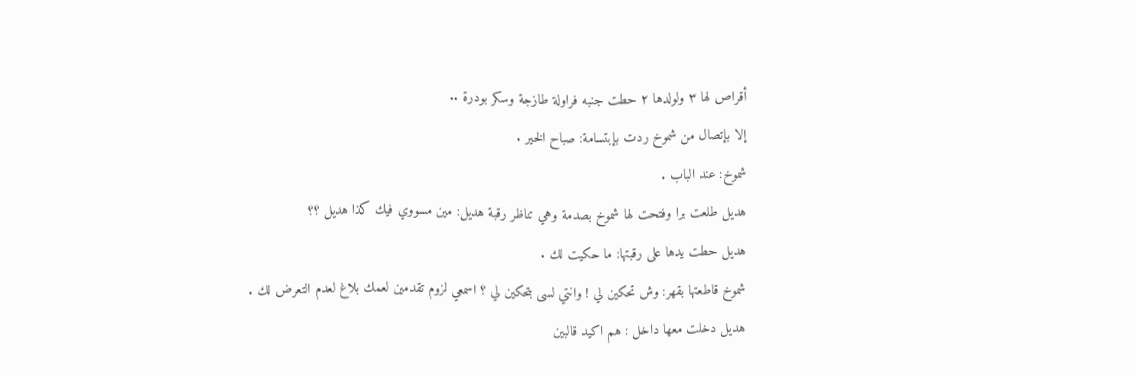أقراص لها ٣ ولولدها ٢ حطت جنبه فراولة طازجة وسكر بودرة ..
إلا بإتصال من شموخ ردت بإبتسامة: صباح الخير .
شموخ: عند الباب .
هديل طلعت برا وفتحت لها شموخ بصدمة وهي تناظر رقبة هديل: مين مسووي فيك كذا هديل ؟؟
هديل حطت يدها على رقبتها: ما حكيت لك .
شموخ قاطعتها بقهر: وش تحكين لي ! وانتي لسى بتحكين لي ؟ اسمعي لزوم تقدمين لعمك بلاغ لعدم التعرض لك .
هديل دخلت معها داخل : هم اكيد قالبين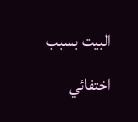البيت بسبب اختفائي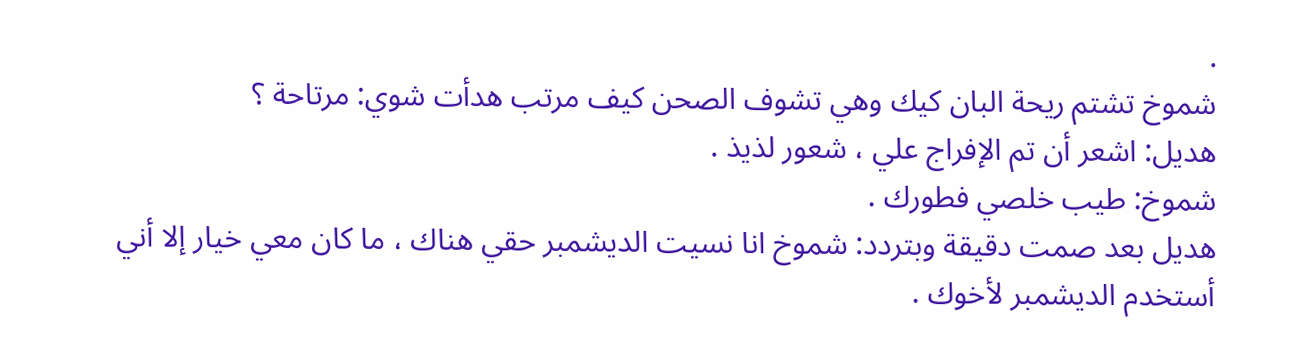.
شموخ تشتم ريحة البان كيك وهي تشوف الصحن كيف مرتب هدأت شوي: مرتاحة ؟
هديل: اشعر أن تم الإفراج علي ، شعور لذيذ .
شموخ: طيب خلصي فطورك .
هديل بعد صمت دقيقة وبتردد: شموخ انا نسيت الديشمبر حقي هناك ، ما كان معي خيار إلا أني أستخدم الديشمبر لأخوك .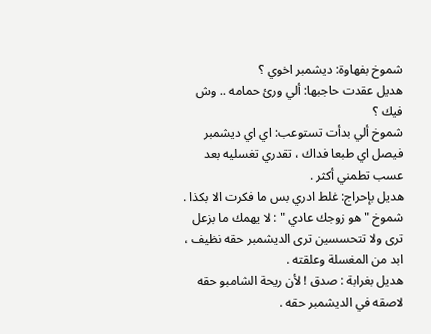شموخ بفهاوة: ديشمبر اخوي ؟
هديل عقدت حاجبها: ألي ورئ حمامه .. وش فيك ؟
شموخ ألي بدأت تستوعب: اي اي ديشمبر فيصل اي طبعا فداك ، تقدري تغسليه بعد عسب تطمني أكثر .
هديل بإحراج: غلط ادري بس ما فكرت الا بكذا .
شموخ " هو زوجك عادي " : لا يهمك ما بزعل ترى ولا تتحسسين ترى الديشمبر حقه نظيف ، ابد من المغسلة وعلقته .
هديل بغرابة : صدق ! لأن ريحة الشامبو حقه لاصقه في الديشمبر حقه .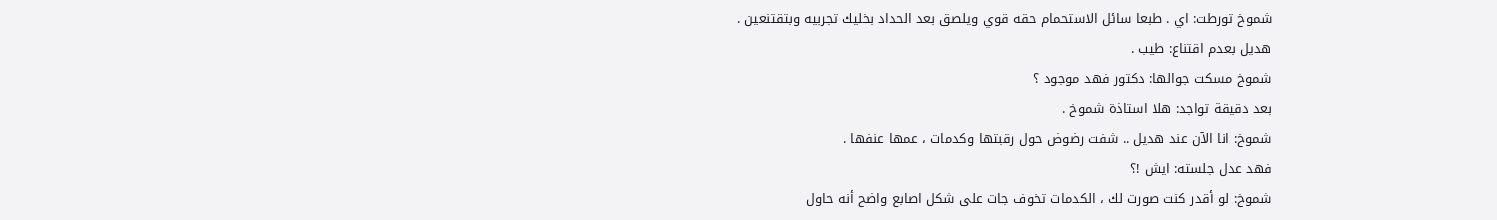شموخ تورطت: اي . طبعا سائل الاستحمام حقه قوي ويلصق بعد الحداد بخليك تجربيه وبتقتنعين .
هديل بعدم اقتناع: طيب .
شموخ مسكت جوالها: دكتور فهد موجود ؟
بعد دقيقة تواجد: هلا استاذة شموخ .
شموخ: انا الآن عند هديل .. شفت رضوض حول رقبتها وكدمات ، عمها عنفها .
فهد عدل جلسته: ايش !؟
شموخ: لو أقدر كنت صورت لك ، الكدمات تخوف جات على شكل اصابع واضح أنه حاول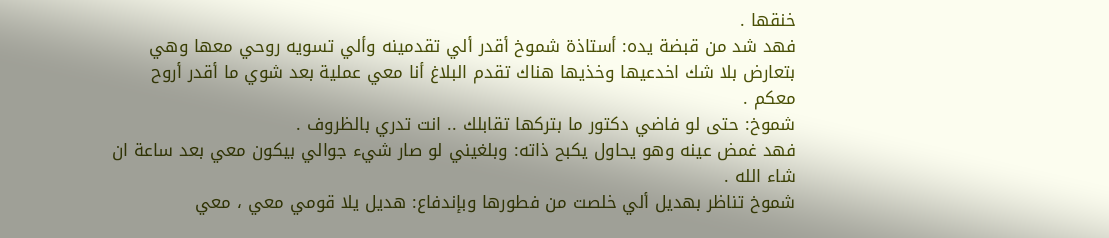خنقها .
فهد شد من قبضة يده: أستاذة شموخ أقدر ألي تقدمينه وألي تسويه روحي معها وهي بتعارض بلا شك اخدعيها وخذيها هناك تقدم البلاغ أنا معي عملية بعد شوي ما أقدر أروح معكم .
شموخ: حتى لو فاضي دكتور ما بتركها تقابلك .. انت تدري بالظروف .
فهد غمض عينه وهو يحاول يكبح ذاته: وبلغيني لو صار شيء جوالي بيكون معي بعد ساعة ان شاء الله .
شموخ تناظر بهديل ألي خلصت من فطورها وبإندفاع: هديل يلا قومي معي ، معي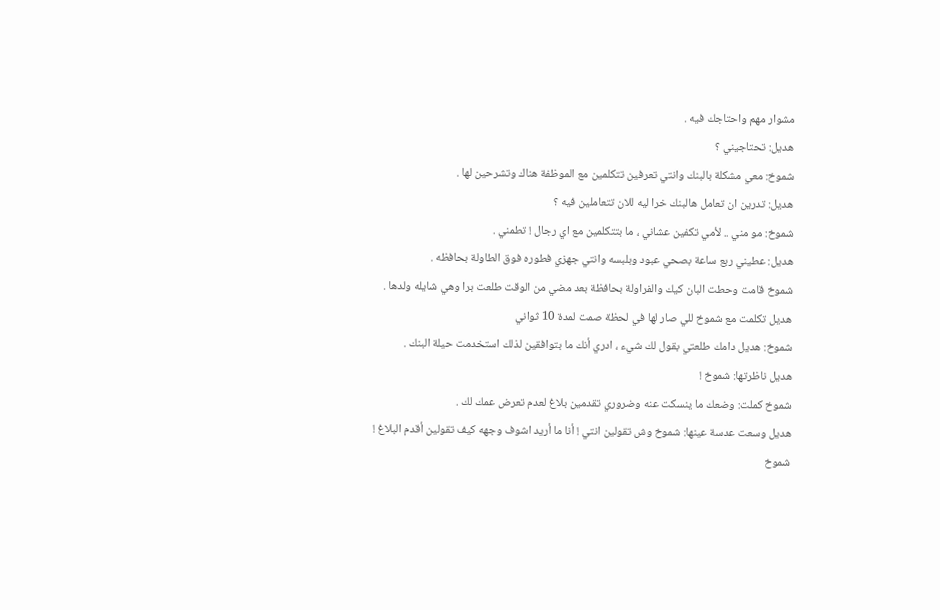مشوار مهم واحتاجك فيه .
هديل: تحتاجيني ؟
شموخ: معي مشكلة بالبنك وانتي تعرفين تتكلمين مع الموظفة هناك وتشرحين لها .
هديل: تدرين ان تعامل هالبنك خرا ليه للان تتعاملين فيه ؟
شموخ: مو مني .. لأمي تكفين عشاني ، ما بتتكلمين مع اي رجال ! تطمني .
هديل: عطيني ربع ساعة بصحي عبود وبلبسه وانتي جهزي فطوره فوق الطاولة بحافظه .
شموخ قامت وحطت البان كيك والفراولة بحافظة بعد مضي من الوقت طلعت برا وهي شايله ولدها .
هديل تكلمت مع شموخ للي صار لها في لحظة صمت لمدة 10 ثواني
شموخ: هديل دامك طلعتي بقول لك شيء ، ادري أنك ما بتوافقين لذلك استخدمت حيلة البنك .
هديل ناظرتها: شموخ !
شموخ كملت: وضعك ما ينسكت عنه وضروري تقدمين بلاغ لعدم تعرض عمك لك .
هديل وسعت عدسة عينها: شموخ وش تقولين انتي ! أنا ما أريد اشوف وجهه كيف تقولين أقدم البلاغ !
شموخ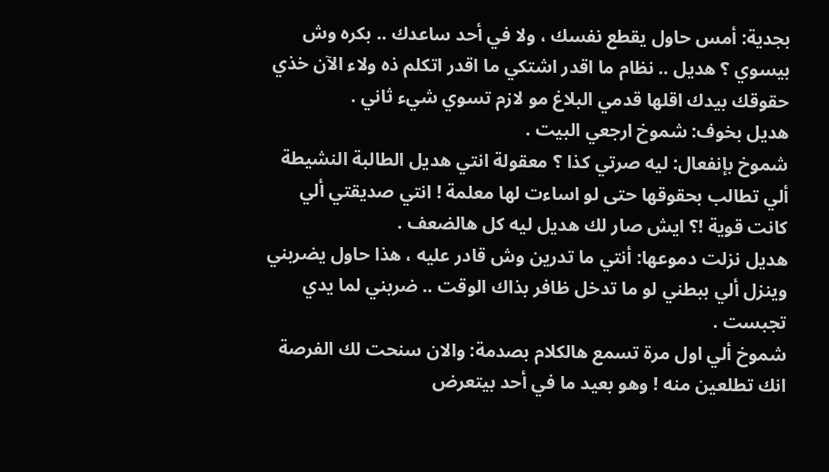بجدية: أمس حاول يقطع نفسك ، ولا في أحد ساعدك .. بكره وش بيسوي ؟ هديل .. نظام ما اقدر اشتكي ما اقدر اتكلم ذه ولاء الآن خذي حقوقك بيدك اقلها قدمي البلاغ مو لازم تسوي شيء ثاني .
هديل بخوف: شموخ ارجعي البيت .
شموخ بإنفعال: ليه صرتي كذا ؟ معقولة انتي هديل الطالبة النشيطة ألي تطالب بحقوقها حتى لو اساءت لها معلمة ! انتي صديقتي ألي كانت قوية !؟ ايش صار لك هديل ليه كل هالضعف .
هديل نزلت دموعها: أنتي ما تدرين وش قادر عليه ، هذا حاول يضربني وينزل ألي ببطني لو ما تدخل ظافر بذاك الوقت .. ضربني لما يدي تجبست .
شموخ ألي اول مرة تسمع هالكلام بصدمة: والان سنحت لك الفرصة انك تطلعين منه ! وهو بعيد ما في أحد بيتعرض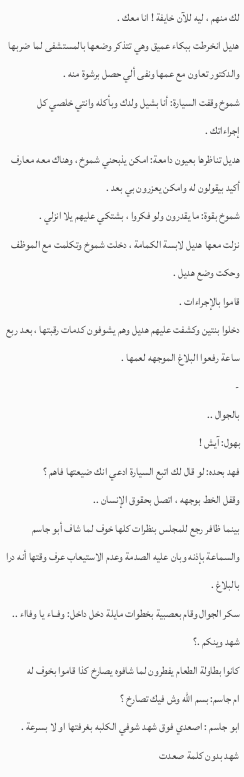لك منهم ، ليه للآن خايفة ! انا معك .
هديل انخرطت ببكاء عميق وهي تتذكر وضعها بالمستشفى لما ضربها والدكتور تعاون مع عمها ونفى ألي حصل برشوة منه .
شموخ وقفت السيارة: أنا بشيل ولدك وبأكله وانتي خلصي كل إجراءاتك .
هديل تناظرها بعيون دامعة: امكن يذبحني شموخ ، وهناك معه معارف أكيد بيقولون له وامكن يعزرون بي بعد .
شموخ بقوة: ما يقدرون ولو فكروا ، بشتكي عليهم يلا انزلي .
نزلت معها هديل لابسة الكمامة ، دخلت شموخ وتكلمت مع الموظف وحكت وضع هديل .
قاموا بالإجراءات .
دخلوا بنتين وكشفت عليهم هديل وهم يشوفون كدمات رقبتها ، بعد ربع ساعة رفعوا البلاغ الموجهه لعمها .
-
بالجوال ..
بهول: آيش !
فهد بحده: لو قال لك اتبع السيارة ادعي انك ضيعتها فاهم ؟
وقفل الخط بوجهه ، اتصل بحقوق الإنسان ..
بينما ظافر رجع للمجلس بنظرات كلها خوف لما شاف أبو جاسم والسماعة بإذنه وبان عليه الصدمة وعدم الاستيعاب عرف وقتها أنه درا بالبلاغ .
سكر الجوال وقام بعصبية بخطوات مايلة دخل داخل: وفــاء يا وفااء .. شهد وينكم .؟
كانوا بطاولة الطعام يفطرون لما شافوه يصارخ كذا قاموا بخوف له
ام جاسم: بسم الله وش فيك تصارخ ؟
ابو جاسم : اصعدي فوق شهد شوفي الكلبه بغرفتها او لا بسرعة .
شهد بدون كلمة صعدت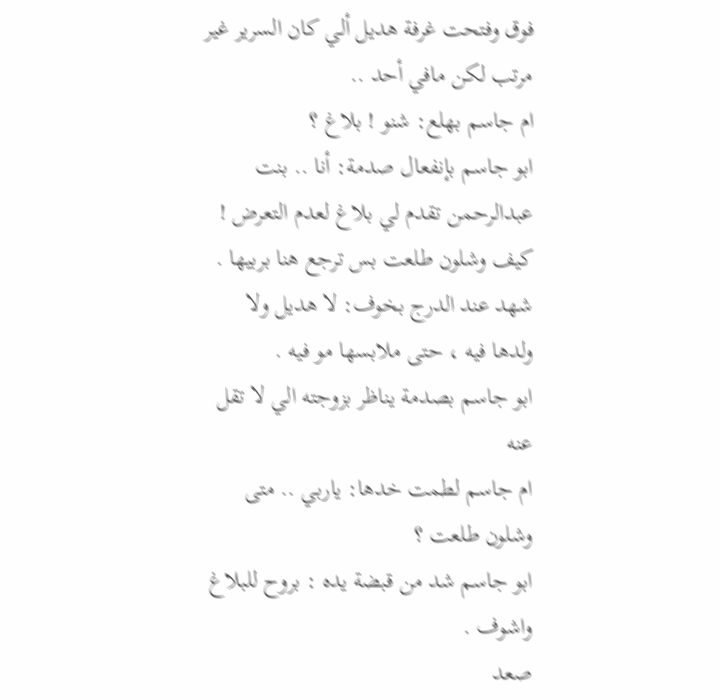فوق وفتحت غرفة هديل ألي كان السرير غير مرتب لكن مافي أحد ..
ام جاسم بهلع: شنو ! بلاغ ؟
ابو جاسم بإنفعال صدمة: أنا .. بنت عبدالرحمن تقدم لي بلاغ لعدم التعرض ! كيف وشلون طلعت بس ترجع هنا بربيها .
شهد عند الدرج بخوف: لا هديل ولا ولدها فيه ، حتى ملابسها مو فيه .
ابو جاسم بصدمة يناظر بزوجته الي لا تقل عنه
ام جاسم لطمت خدها: ياربي .. متى وشلون طلعت ؟
ابو جاسم شد من قبضة يده : بروح للبلاغ واشوف .
صعد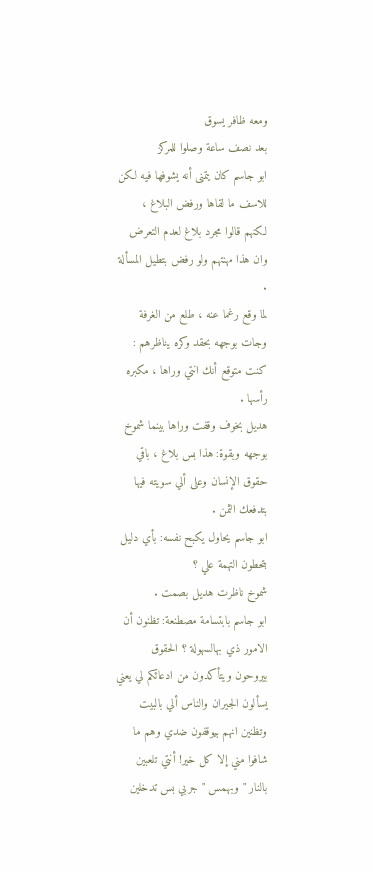ومعه ظافر يسوق
بعد نصف ساعة وصلوا للمركز
ابو جاسم كان يتمنى أنه يشوفها فيه لكن للاسف ما لقاها ورفض البلاغ ، لكنهم قالوا مجرد بلاغ لعدم التعرض وان هذا مهنتهم ولو رفض بتطيل المسألة .
لما وقع رغما عنه ، طلع من الغرفة وجات بوجهه بحقد وكره يناظرهم : كنت متوقع أنك انتي وراها ، مكبره رأسها .
هديل بخوف وقفت وراها بينما شموخ بوجهه وبقوة: هذا بس بلاغ ، باقي حقوق الإنسان وعلى ألي سويته فيها بتدفعك الثمن .
ابو جاسم يحاول يكبح نفسه: بأي دليل بتحطون التهمة علي ؟
شموخ ناظرت هديل بصمت .
ابو جاسم بابتسامة مصطنعة: تظنون أن الامور ذي بهالسهولة ؟ الحقوق بيروحون ويتأكدون من ادعائكم لي يعني يسألون الجيران والناس ألي بالبيت وتظنين انهم بيوقفون ضدي وهم ما شافوا مني إلا كل خير! أنتي تلعبين بالنار " وبهمس " جربي بس تدخلين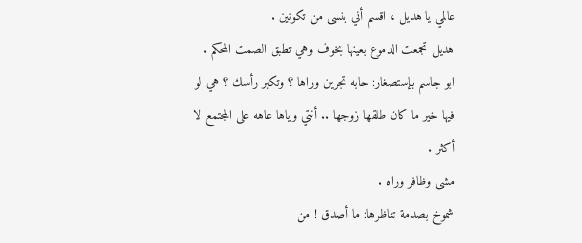عالمي يا هديل ، اقسم أني بنسى من تكونين .
هديل تجمعت الدموع بعينها بخوف وهي تطبق الصمت المحكم .
ابو جاسم بإستصغار: حابه تجرين وراها ؟ وتكبر رأسك ؟ هي لو فيها خير ما كان طلقها زوجها .. أنتي وياها عاهه على المجتمع لا أكثر .
مشى وظافر وراه .
شموخ بصدمة تناظرها: ما أصدق ! من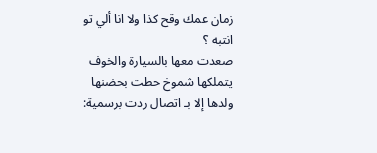زمان عمك وقح كذا ولا انا ألي تو انتبه ؟
صعدت معها بالسيارة والخوف يتملكها شموخ حطت بحضنها ولدها إلا بـ اتصال ردت برسمية: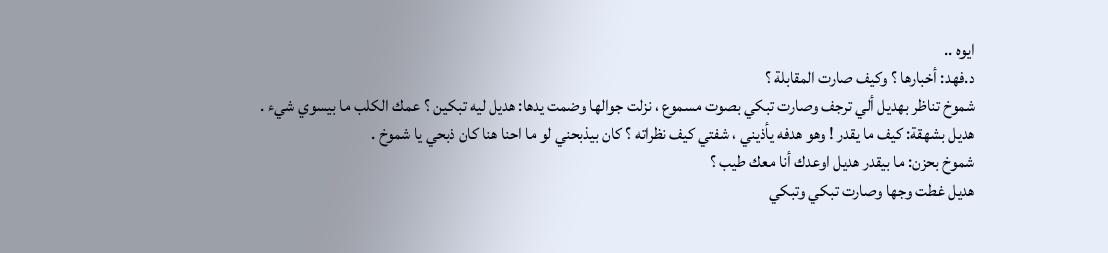ايوه ..
د.فهد: أخبارها ؟ وكيف صارت المقابلة ؟
شموخ تناظر بهديل ألي ترجف وصارت تبكي بصوت مسموع ، نزلت جوالها وضمت يدها: هديل ليه تبكين ؟ عمك الكلب ما بيسوي شيء .
هديل بشهقة: كيف ما يقدر ! وهو هدفه يأذيني ، شفتي كيف نظراته ؟ كان بيذبحني لو ما احنا هنا كان ذبحي يا شموخ .
شموخ بحزن: ما بيقدر هديل اوعدك أنا معك طيب ؟
هديل غطت وجها وصارت تبكي وتبكي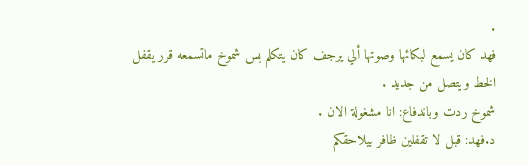.
فهد كان يسمع لبكائها وصوتها ألي يرجف كان يتكلم بس شموخ ماتسمعه قرر يقفل الخط ويتصل من جديد .
شموخ ردت وباندفاع: انا مشغولة الان .
د.فهد: قبل لا تقفلين ظافر بيلاحقكم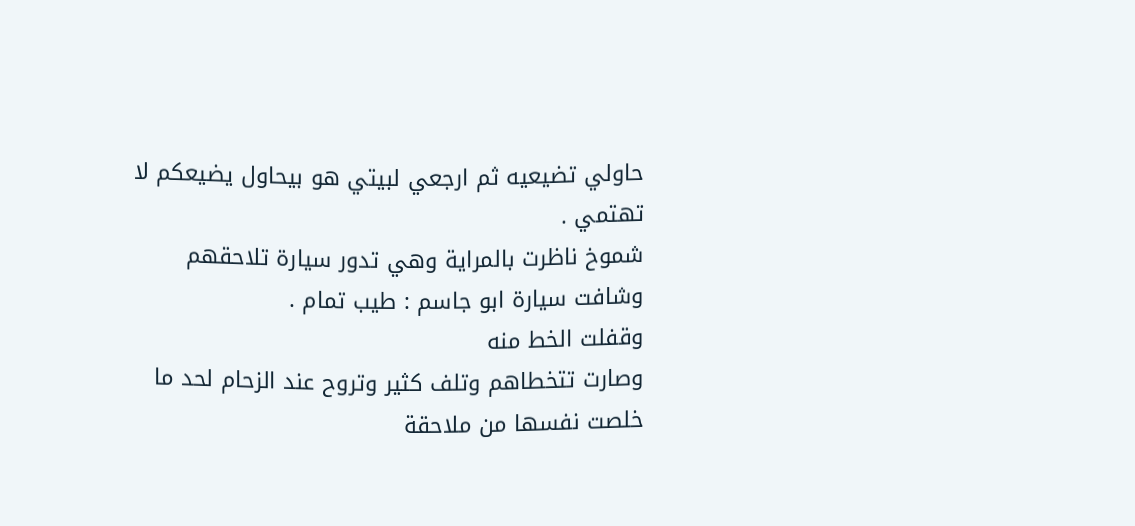حاولي تضيعيه ثم ارجعي لبيتي هو بيحاول يضيعكم لا تهتمي .
شموخ ناظرت بالمراية وهي تدور سيارة تلاحقهم وشافت سيارة ابو جاسم : طيب تمام .
وقفلت الخط منه
وصارت تتخطاهم وتلف كثير وتروح عند الزحام لحد ما خلصت نفسها من ملاحقة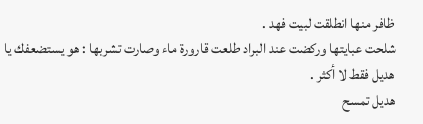ظافر منها انطلقت لبيت فهد .
شلحت عبايتها وركضت عند البراد طلعت قارورة ماء وصارت تشربها : هو يستضعفك يا هديل فقط لا أكثر .
هديل تمسح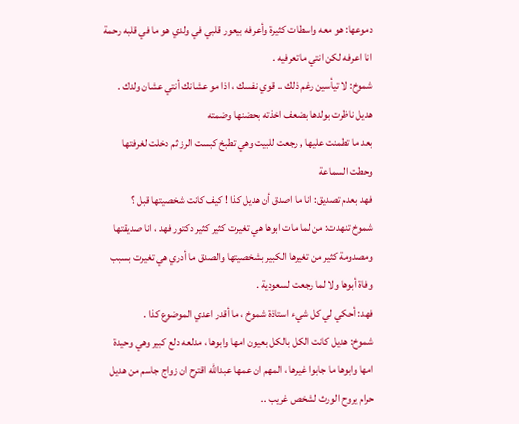دموعها: هو معه واسطات كثيرة وأعرفه بيعور قلبي في ولدي هو ما في قلبه رحمة انا اعرفه لكن انتي ماتعرفيه .
شموخ: لا تيأسين رغم ذلك .. قوي نفسك ، اذا مو عشانك أنتي عشان ولدك .
هديل ناظرت بولدها بضعف اخذته بحضنها وضمته
بعد ما تطمنت عليها , رجعت للبيت وهي تطبخ كبست الرز ثم دخلت لغرفتها وحطت السماعة
فهد بعدم تصديق: انا ما اصدق أن هديل كذا ! كيف كانت شخصيتها قبل ؟
شموخ تنهدت: من لما مات ابوها هي تغيرت كثير كثير دكتور فهد ، انا صديقتها ومصدومة كثير من تغيرها الكبير بشخصيتها والصدق ما أدري هي تغيرت بسبب وفاة أبوها ولا لما رجعت لسعودية .
فهد: أحكي لي كل شيء استاذة شموخ ، ما أقدر اعدي الموضوع كذا .
شموخ: هديل كانت الكل بالكل بعيون امها وابوها ، مدلعه دلع كبير وهي وحيدة امها وابوها ما جابوا غيرها ، المهم ان عمها عبدالله اقترح ان زواج جاسم من هديل حرام يروح الورث لشخص غريب ..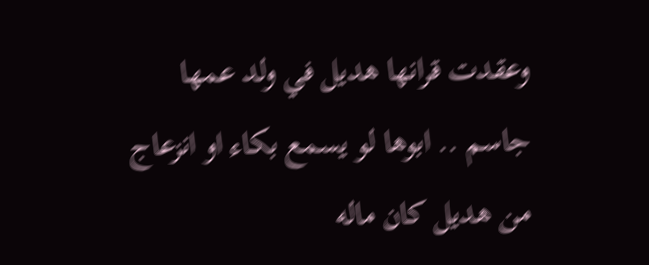وعقدت قرانها هديل في ولد عمها جاسم .. ابوها لو يسمع بكاء او انزعاج من هديل كان ماله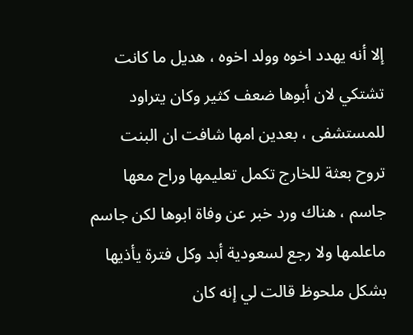إلا أنه يهدد اخوه وولد اخوه ، هديل ما كانت تشتكي لان أبوها ضعف كثير وكان يتراود للمستشفى ، بعدين امها شافت ان البنت تروح بعثة للخارج تكمل تعليمها وراح معها جاسم ، هناك ورد خبر عن وفاة ابوها لكن جاسم ماعلمها ولا رجع لسعودية أبد وكل فترة يأذيها بشكل ملحوظ قالت لي إنه كان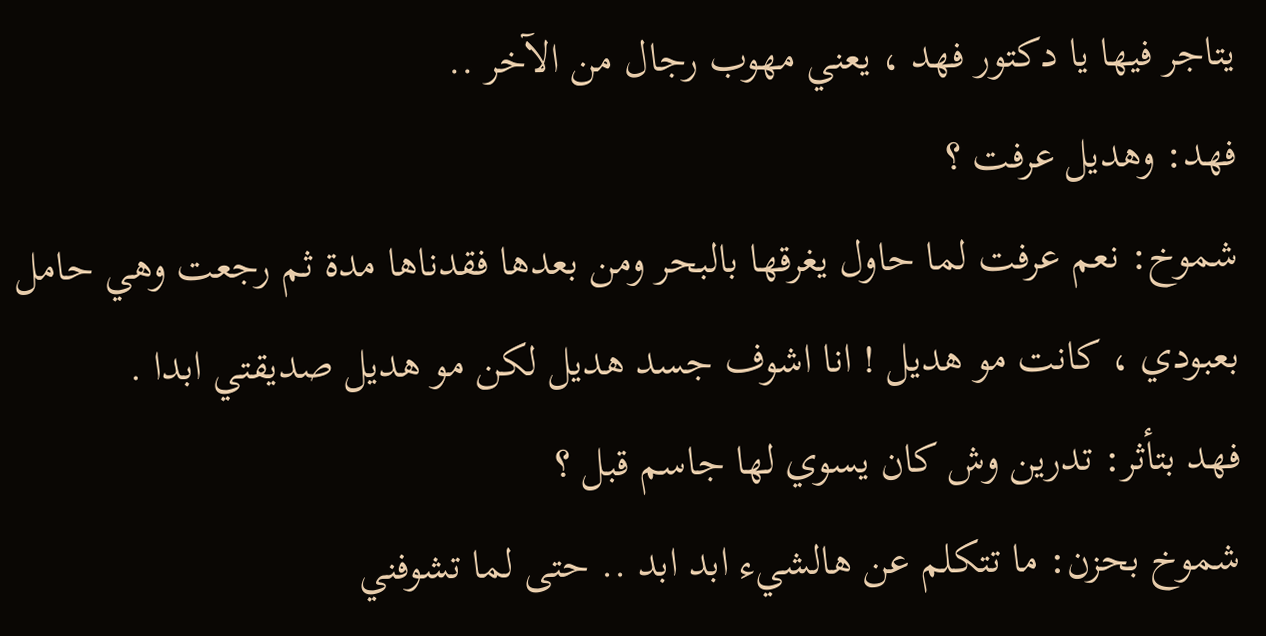يتاجر فيها يا دكتور فهد ، يعني مهوب رجال من الآخر ..
فهد: وهديل عرفت ؟
شموخ: نعم عرفت لما حاول يغرقها بالبحر ومن بعدها فقدناها مدة ثم رجعت وهي حامل بعبودي ، كانت مو هديل ! انا اشوف جسد هديل لكن مو هديل صديقتي ابدا .
فهد بتأثر: تدرين وش كان يسوي لها جاسم قبل ؟
شموخ بحزن: ما تتكلم عن هالشيء ابد ابد .. حتى لما تشوفني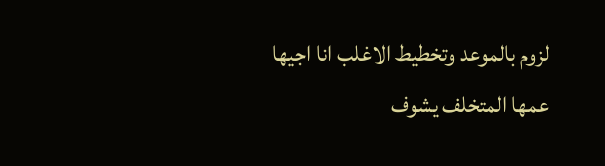لزوم بالموعد وتخطيط الاغلب انا اجيها عمها المتخلف يشوف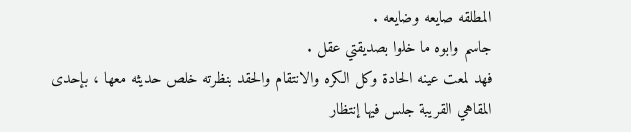المطلقه صايعه وضايعه .
جاسم وابوه ما خلوا بصديقتي عقل .
فهد لمعت عينه الحادة وكل الكره والانتقام والحقد بنظرته خلص حديثه معها ، بإحدى المقاهي القريبة جلس فيها إنتظار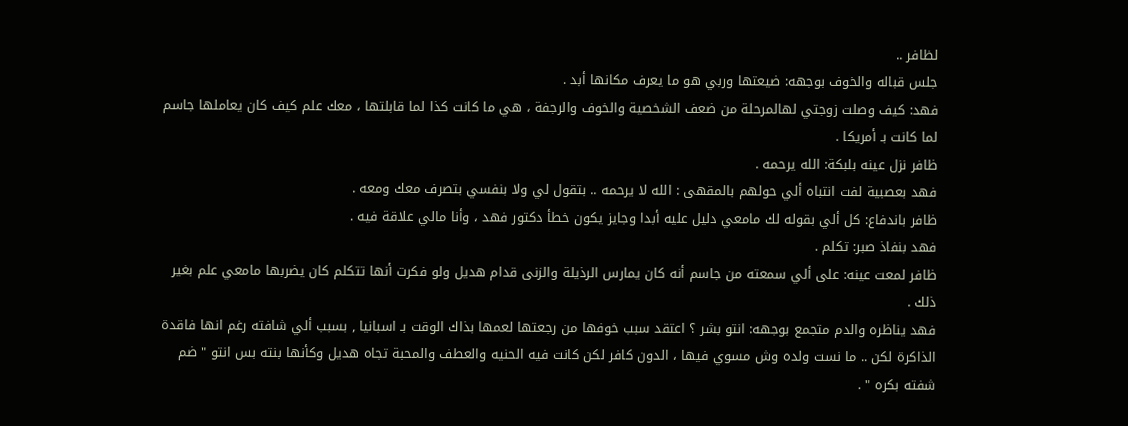لظافر ..
جلس قباله والخوف بوجهه: ضيعتها وربي هو ما يعرف مكانها أبد .
فهد: كيف وصلت زوجتي لهالمرحلة من ضعف الشخصية والخوف والرجفة ، هي ما كانت كذا لما قابلتها ، معك علم كيف كان يعاملها جاسم لما كانت بـ أمريكا .
ظافر نزل عينه بلبكة: الله يرحمه .
فهد بعصبية لفت انتباه ألي حولهم بالمقهى : الله لا يرحمه .. بتقول لي ولا بنفسي بتصرف معك ومعه .
ظافر باندفاع: كل ألي بقوله لك مامعي دليل عليه أبدا وجايز يكون خطأ دكتور فهد ، وأنا مالي علاقة فيه .
فهد بنفاذ صبر: تكلم .
ظافر لمعت عينه: على ألي سمعته من جاسم أنه كان يمارس الرذيلة والزنى قدام هديل ولو فكرت أنها تتكلم كان يضربها مامعي علم بغير ذلك .
فهد يناظره والدم متجمع بوجهه: انتو بشر ؟ اعتقد سبب خوفها من رجعتها لعمها بذاك الوقت بـ اسبانيا , بسبب ألي شافته رغم انها فاقدة الذاكرة لكن .. ما نست ولده وش مسوي فيها ، الدون كافر لكن كانت فيه الحنيه والعطف والمحبة تجاه هديل وكأنها بنته بس انتو " ضم شفته بكره " .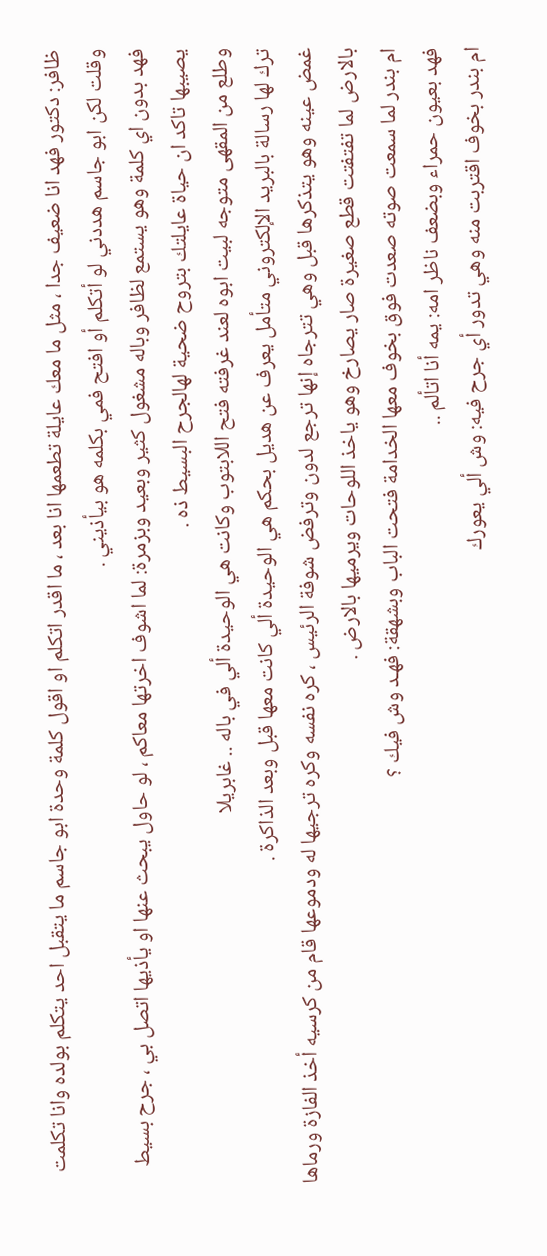ظافر: دكتور فهد انا ضعيف جدا ، مثل ما معك عايلة تطعمها انا بعد ، ما اقدر اتكلم او اقول كلمة وحدة ابو جاسم ما يتقبل احد يتكلم بولده وانا تكلمت وقلت لكن ابو جاسم هددني لو أتكلم أو افتح فمي بكلمه هو بيأذيني .
فهد بدون اي كلمة وهو يستمع لظافر وباله مشغول كثير وبعيد وبزمرة: لما اشوف اخرتها معاكم ، لو حاول يبحث عنها او يأذيها اتصل بي ، جرح بسيط يصيبها تاكد ان حياة عايلتك بتروح ضحية لهالجرح البسيط ذه .
وطلع من المقهى متوجه لبيت ابوه لعند غرفته فتح اللابتوب وكانت هي الوحيدة ألي في باله .. غابريلا
ترك لها رسالة بالبريد الإلكتروني متأمل يعرف عن هديل بحكم هي الوحيدة ألي كانت معها قبل وبعد الذاكرة .
غمض عينه وهو يتذكرها قبل وهي تترجاه إنها ترجع لدون وترفض شوفة الرئيس ، كره نفسه وكره ترجيها له ودموعها قام من كرسيه أخذ الفازة ورماها بالارض لما تفتفتت قطع صغيرة صار يصارخ وهو ياخذ اللوحات ويرميها بالارض .
ام بندر لما سمعت صوته صعدت فوق بخوف معها الخدامة فتحت الباب وبشهقة: فهـد وش فيك ؟
فهد بعيون حمراء وبضعف ناظر امه: يمه أنا اتألم ..
ام بندر بخوف اقتربت منه وهي تدور أي جرح فيه: وش ألي يعورك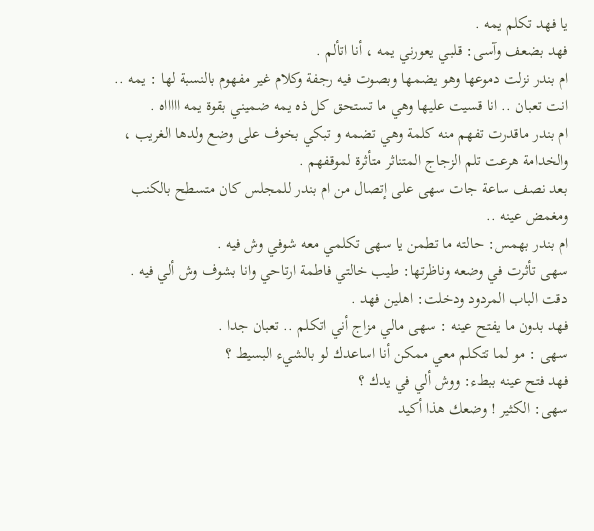يا فهد تكلم يمه .
فهد بضعف وآسى: قلبـي يعورني يمه ، أنا اتألم .
ام بندر نزلت دموعها وهو يضمها وبصوت فيه رجفة وكلام غير مفهوم بالنسبة لها : يمه .. انت تعبان .. انا قسيت عليها وهي ما تستحق كل ذه يمه ضميني بقوة يمه اااااه .
ام بندر ماقدرت تفهم منه كلمة وهي تضمه و تبكي بخوف على وضع ولدها الغريب ، والخدامة هرعت تلم الزجاج المتناثر متأثرة لموقفهم .
بعد نصف ساعة جات سهى على إتصال من ام بندر للمجلس كان متسطح بالكنب ومغمض عينه ..
ام بندر بهمس: حالته ما تطمن يا سهى تكلمي معه شوفي وش فيه .
سهى تأثرت في وضعه وناظرتها: طيب خالتي فاطمة ارتاحي وانا بشوف وش ألي فيه .
دقت الباب المردود ودخلت: اهلين فهد .
فهد بدون ما يفتح عينه : سهى مالي مزاج أني اتكلم .. تعبان جدا .
سهى : مو لما تتكلم معي ممكن أنا اساعدك لو بالشيء البسيط ؟
فهد فتح عينه ببطء: ووش ألي في يدك ؟
سهى: الكثير ! وضعك هذا أكيد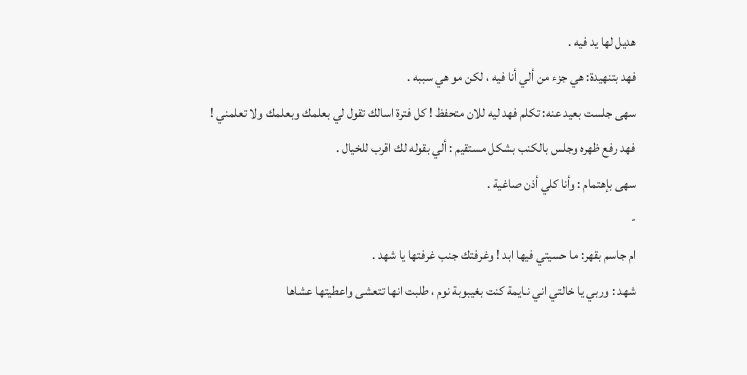هديل لها يد فيه .
فهد بتنهيدة: هي جزء من ألي أنا فيه ، لكن مو هي سببه .
سهى جلست بعيد عنه: تكلم فهد ليه للان متحفظ ! كل فترة اسالك تقول لي بعلمك وبعلمك ولا تعلمني !
فهد رفع ظهره وجلس بالكنب بشكل مستقيم : ألي بقوله لك اقرب للخيال .
سهى بإهتمام : وأنا كلي أذن صاغية .
-
ام جاسم بقهر: ما حسيتي فيها ابد ! وغرفتك جنب غرفتها يا شهد .
شهد : وربي يا خالتي اني نـايمة كنت بغيبوبة نوم ، طلبت انها تتعشى واعطيتها عشاها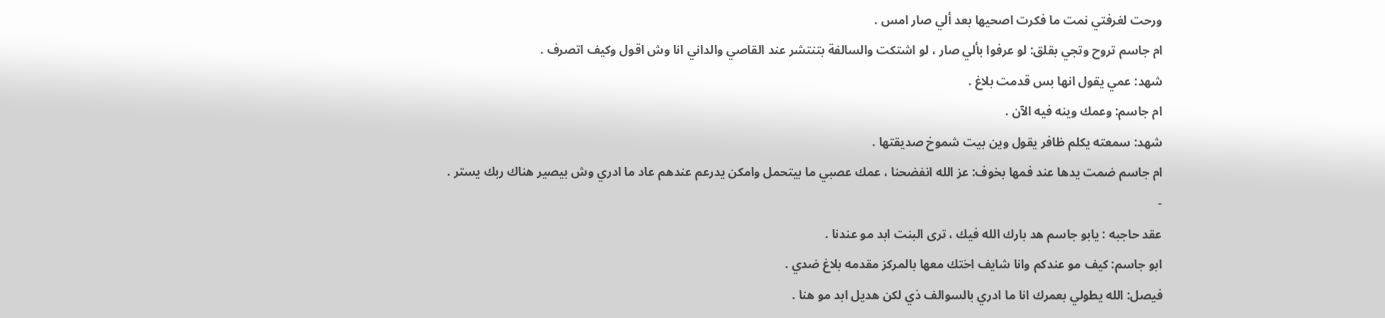ورحت لغرفتي نمت ما فكرت اصحيها بعد ألي صار امس .
ام جاسم تروح وتجي بقلق: لو عرفوا بألي صار ، لو اشتكت والسالفة بتنتشر عند القاصي والداني انا وش اقول وكيف اتصرف .
شهد: عمي يقول انها بس قدمت بلاغ .
ام جاسم: وعمك وينه فيه الآن .
شهد: سمعته يكلم ظافر يقول وين بيت شموخ صديقتها .
ام جاسم ضمت يدها عند فمها بخوف: عز الله انفضحنا ، عمك عصبي ما بيتحمل وامكن يدرعم عندهم عاد ما ادري وش بيصير هناك ربك يستر .
-
عقد حاجبه : يابو جاسم هد بارك الله فيك ، ترى البنت ابد مو عندنا .
ابو جاسم: كيف مو عندكم وانا شايف اختك معها بالمركز مقدمه بلاغ ضدي .
فيصل: الله يطولي بعمرك انا ما ادري بالسوالف ذي لكن هديل ابد مو هنا .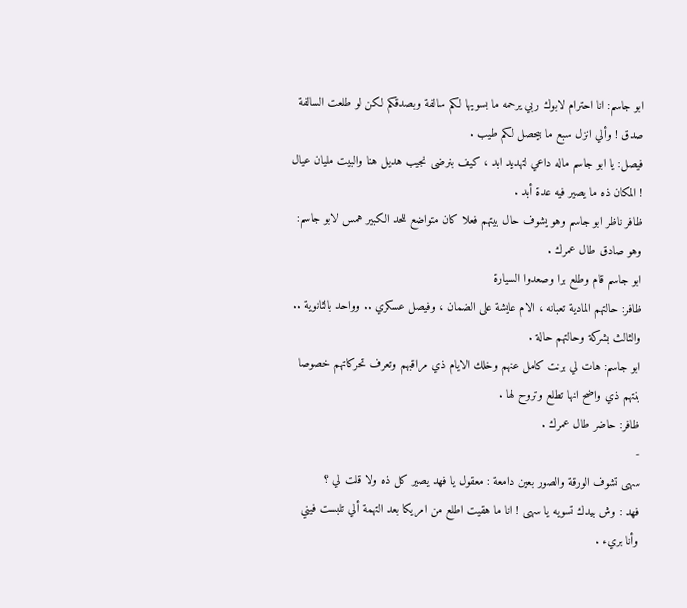ابو جاسم: انا احترام لابوك ربي يرحمه ما بسويها لكم سالفة وبصدقكم لكن لو طلعت السالفة صدق ! وألي انزل سبع ما بيحصل لكم طيب .
فيصل: يا ابو جاسم ماله داعي لتهديد ابد ، كيف بنرضى نجيب هديل هنا والبيت مليان عيال ! المكان ذه ما يصير فيه عدة أبد .
ظافر ناظر ابو جاسم وهو يشوف حال بيتهم فعلا كان متواضع للحد الكبير همس لابو جاسم: وهو صادق طال عمرك .
ابو جاسم قام وطلع برا وصعدوا السيارة
ظافر: حالتهم المادية تعبانه ، الام عايشة على الضمان ، وفيصل عسكري .. وواحد بالثانوية .. والثالث بشركة وحالتهم حالة .
ابو جاسم: هات لي برنت كامل عنهم وخلك الايام ذي مراقبهم وتعرف تحركاتهم خصوصا بنتهم ذي واضح انها تطلع وتروح لها .
ظافر: حاضر طال عمرك .
-
سهى تشوف الورقة والصور بعين دامعة : معقول يا فهد يصير كل ذه ولا قلت لي ؟
فهد : وش بيدك تسويه يا سهى ! انا ما هقيت اطلع من امريكا بعد التهمة ألي تلبست فيني وأنا بريء .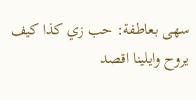سهى بعاطفة: حب زي كذا كيف يروح وايلينا اقصد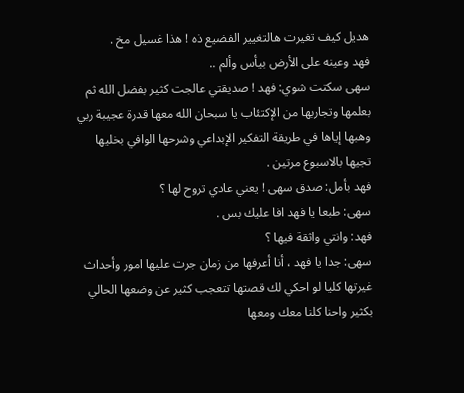هديل كيف تغيرت هالتغيير الفضيع ذه ! هذا غسيل مخ .
فهد وعينه على الأرض بيأس وألم ..
سهى سكتت شوي: فهد ! صديقتي عالجت كثير بفضل الله ثم بعلمها وتجاربها من الإكتئاب يا سبحان الله معها قدرة عجيبة ربي وهبها إياها في طريقة التفكير الإبداعي وشرحها الوافي بخليها تجيها بالاسبوع مرتين .
فهد بأمل: صدق سهى ! يعني عادي تروح لها ؟
سهى: طبعا يا فهد افا عليك بس .
فهد: وانتي واثقة فيها ؟
سهى: جدا يا فهد ، أنا أعرفها من زمان جرت عليها امور وأحداث غيرتها كليا لو احكي لك قصتها تتعجب كثير عن وضعها الحالي بكثير واحنا كلنا معك ومعها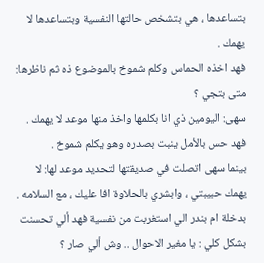بتساعدها ، هي بتشخص حالتها النفسية وبتساعدها لا يهمك .
فهد اخذه الحماس وكلم شموخ بالموضوع ذه ثم ناظرها: متى بتجي ؟
سهى: اليومين ذي انا بكلمها واخذ منها موعد لا يهمك .
فهد حس بالأمل ينبت بصدره وهو يكلم شموخ .
بينما سهى اتصلت في صديقتها لتحديد موعد لها: لا يهمك حبيبتي ، وابشري بالحلاوة افا عليك ، مع السلامه .
بدخلة ام بندر الي استغربت من نفسية فهد ألي تحسنت بشكل كلي : يا مغير الاحوال .. وش ألي صار ؟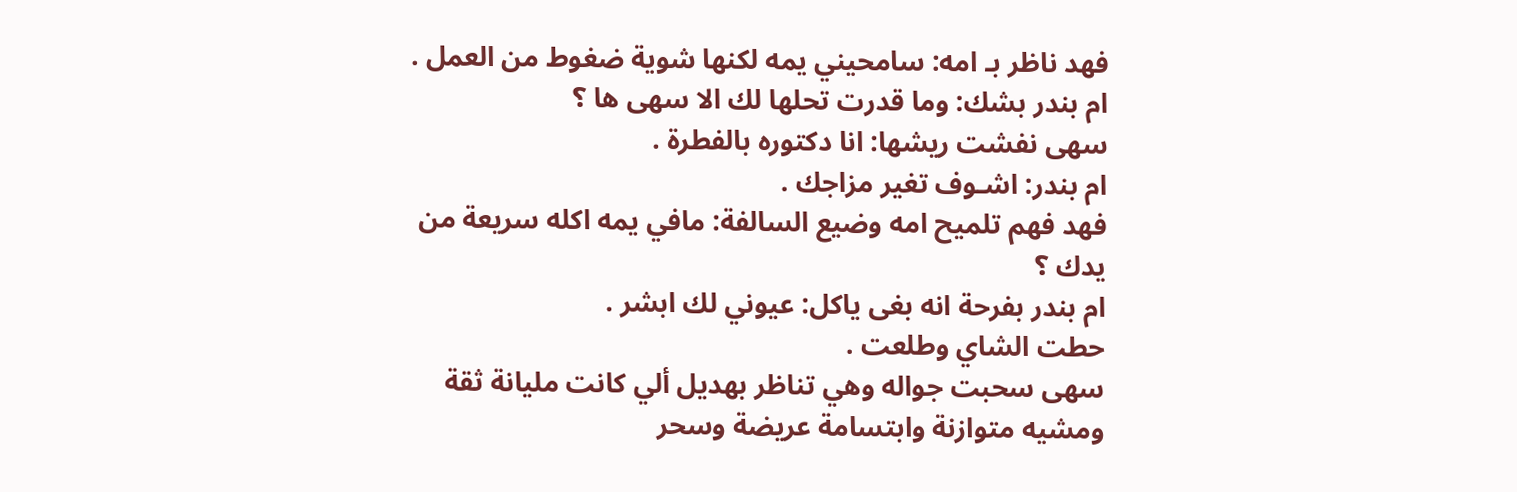فهد ناظر بـ امه: سامحيني يمه لكنها شوية ضغوط من العمل .
ام بندر بشك: وما قدرت تحلها لك الا سهى ها ؟
سهى نفشت ريشها: انا دكتوره بالفطرة .
ام بندر: اشـوف تغير مزاجك .
فهد فهم تلميح امه وضيع السالفة: مافي يمه اكله سريعة من يدك ؟
ام بندر بفرحة انه بغى ياكل: عيوني لك ابشر .
حطت الشاي وطلعت .
سهى سحبت جواله وهي تناظر بهديل ألي كانت مليانة ثقة ومشيه متوازنة وابتسامة عريضة وسحر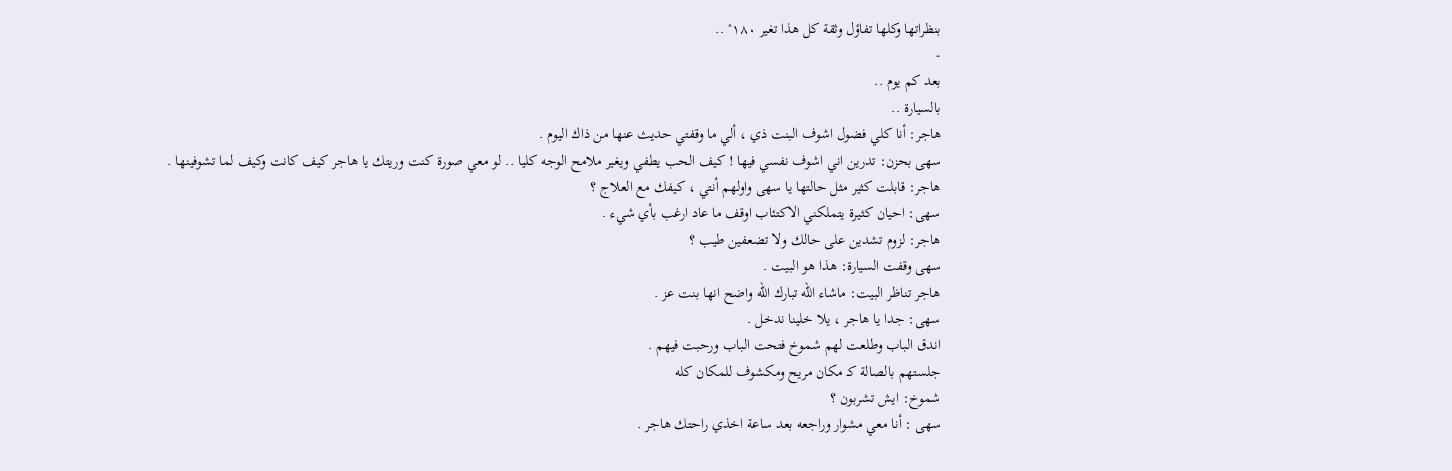بنظراتها وكلها تفاؤل وثقة كل هذا تغير ١٨٠° ..
-
بعد كم يوم ..
بالسيارة ..
هاجر: أنا كلي فضول اشوف البنت ذي ، ألي ما وقفتي حديث عنها من ذاك اليوم .
سهى بحزن: تدرين اني اشوف نفسي فيها ! كيف الحب يطفي ويغير ملامح الوجه كليا .. لو معي صورة كنت وريتك يا هاجر كيف كانت وكيف لما تشوفينها .
هاجر: قابلت كثير مثل حالتها يا سهى واولهم أنتي ، كيفك مع العلاج ؟
سهى: احيان كثيرة يتملكني الاكتئاب اوقف ما عاد ارغب بأي شيء .
هاجر: لزوم تشدين على حالك ولا تضعفين طيب ؟
سهى وقفت السيارة: هذا هو البيت .
هاجر تناظر البيت: ماشاء الله تبارك الله واضح انها بنت عز .
سهى: جدا يا هاجر ، يلا خلينا ندخل .
اندق الباب وطلعت لهم شموخ فتحت الباب ورحبت فيهم .
جلستهم بالصالة كـ مكان مريح ومكشوف للمكان كله
شموخ: ايش تشربون ؟
سهى : أنا معي مشوار وراجعه بعد ساعة اخذي راحتك هاجر .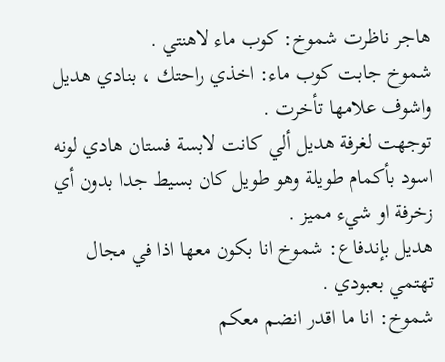هاجر ناظرت شموخ: كوب ماء لاهنتي .
شموخ جابت كوب ماء: اخذي راحتك ، بنادي هديل واشوف علامها تأخرت .
توجهت لغرفة هديل ألي كانت لابسة فستان هادي لونه اسود بأكمام طويلة وهو طويل كان بسيط جدا بدون أي زخرفة او شيء مميز .
هديل بإندفاع: شموخ انا بكون معها اذا في مجال تهتمي بعبودي .
شموخ: انا ما اقدر انضم معكم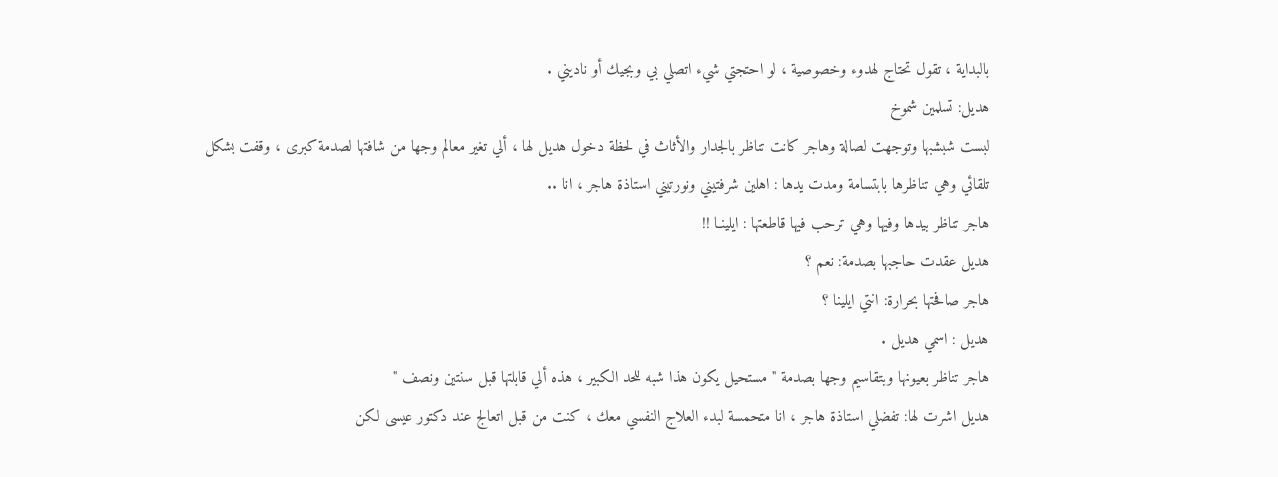بالبداية ، تقول تحتاج لهدوء وخصوصية ، لو احتجتي شيء اتصلي بي وبجيك أو ناديني .
هديل: تسلمين شموخ
لبست شبشبها وتوجهت لصالة وهاجر كانت تناظر بالجدار والأثاث في لحظة دخول هديل لها ، ألي تغير معالم وجها من شافتها لصدمة كبرى ، وقفت بشكل تلقائي وهي تناظرها بابتسامة ومدت يدها : اهلين شرفتيني ونورتيني استاذة هاجر ، انا ..
هاجر تناظر بيدها وفيها وهي ترحب فيها قاطعتها : ايلينـا !!
هديل عقدت حاجبها بصدمة: نعم ؟
هاجر صافحتها بحرارة: انتي ايلينا ؟
هديل : اسمي هديل .
هاجر تناظر بعيونها وبتقاسيم وجها بصدمة " مستحيل يكون هذا شبه للحد الكبير ، هذه ألي قابلتها قبل سنتين ونصف "
هديل اشرت لها: تفضلي استاذة هاجر ، انا متحمسة لبدء العلاج النفسي معك ، كنت من قبل اتعالج عند دكتور عيسى لكن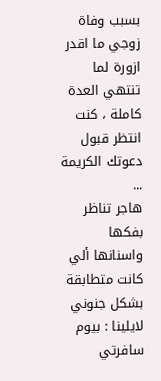بسبب وفاة زوجي ما اقدر ازورة لما تنتهي العدة كاملة ، كنت انتظر قبول دعوتك الكريمة ...
هاجر تناظر بفكها واسنانها ألي كانت متطابقة بشكل جنوني لايلينا : بيوم سافرتي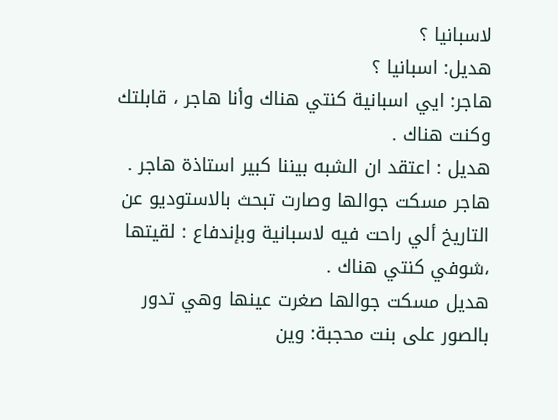لاسبانيا ؟
هديل: اسبانيا ؟
هاجر: ايي اسبانية كنتي هناك وأنا هاجر ، قابلتك وكنت هناك .
هديل : اعتقد ان الشبه بيننا كبير استاذة هاجر .
هاجر مسكت جوالها وصارت تبحث بالاستوديو عن التاريخ ألي راحت فيه لاسبانية وبإندفاع : لقيتها ،شوفي كنتي هناك .
هديل مسكت جوالها صغرت عينها وهي تدور بالصور على بنت محجبة: وين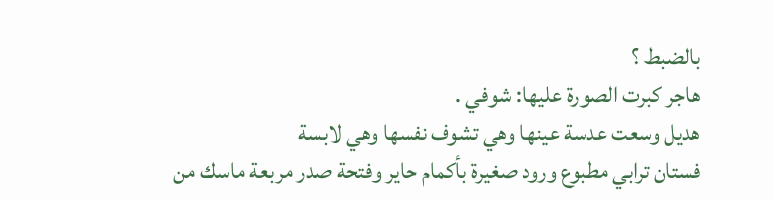بالضبط ؟
هاجر كبرت الصورة عليها: شوفي .
هديل وسعت عدسة عينها وهي تشوف نفسها وهي لابسة
فستان ترابي مطبوع ورود صغيرة بأكمام حاير وفتحة صدر مربعة ماسك من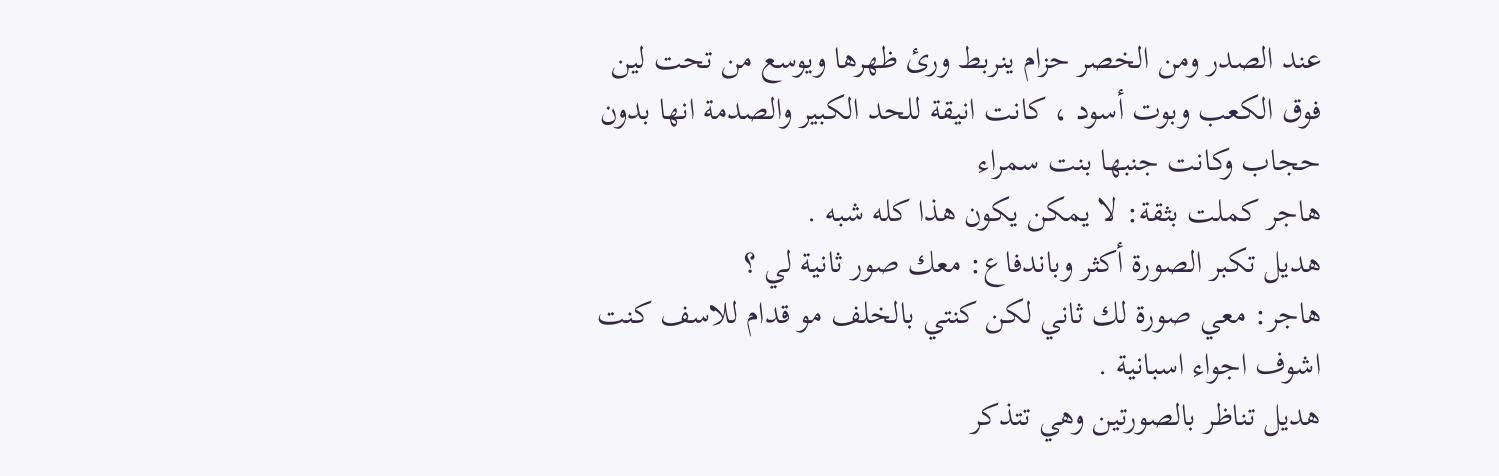عند الصدر ومن الخصر حزام ينربط ورئ ظهرها ويوسع من تحت لين فوق الكعب وبوت أسود ، كانت انيقة للحد الكبير والصدمة انها بدون حجاب وكانت جنبها بنت سمراء
هاجر كملت بثقة: لا يمكن يكون هذا كله شبه .
هديل تكبر الصورة أكثر وباندفاع: معك صور ثانية لي ؟
هاجر: معي صورة لك ثاني لكن كنتي بالخلف مو قدام للاسف كنت اشوف اجواء اسبانية .
هديل تناظر بالصورتين وهي تتذكر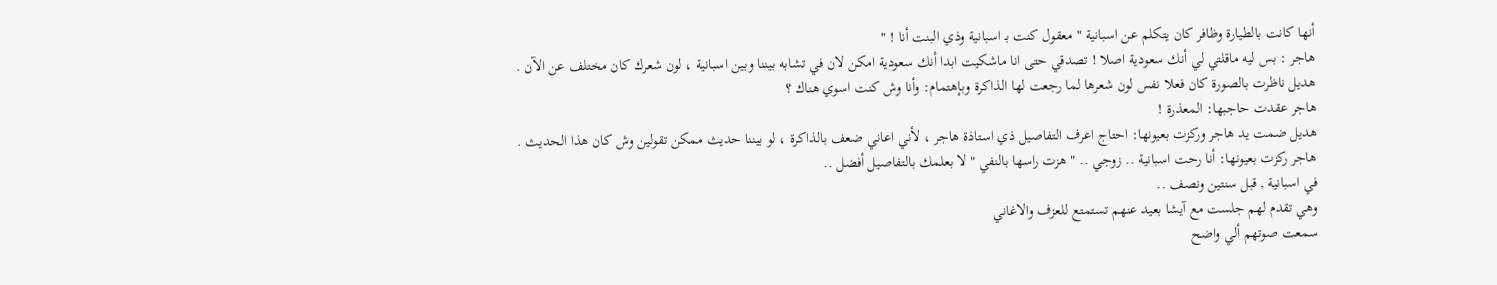أنها كانت بالطيارة وظافر كان يتكلم عن اسبانية " معقول كنت بـ اسبانية وذي البنت أنا ! "
هاجر : بس ليه ماقلتي لي أنك سعودية اصلا ! تصدقي حتى انا ماشكيت ابدا أنك سعودية امكن لان في تشابه بيننا وبين اسبانية ، لون شعرك كان مختلف عن الآن .
هديل ناظرت بالصورة كان فعلا نفس لون شعرها لما رجعت لها الذاكرة وبإهتمام: وأنا وش كنت اسوي هناك ؟
هاجر عقدت حاجبها: المعذرة !
هديل ضمت يد هاجر وركزت بعيونها: احتاج اعرف التفاصيل ذي استاذة هاجر ، لأني اعاني ضعف بالذاكرة ، لو بيننا حديث ممكن تقولين وش كان هذا الحديث .
هاجر ركزت بعيونها: أنا رحت اسبانية .. زوجي .. " هزت راسها بالنفي " لا بعلمك بالتفاصيل أفضل ..
في اسبانية , قبل سنتين ونصف ..
وهي تقدم لهم جلست مع آيشا بعيد عنهم تستمتع للعزف والاغاني
سمعت صوتهم ألي واضح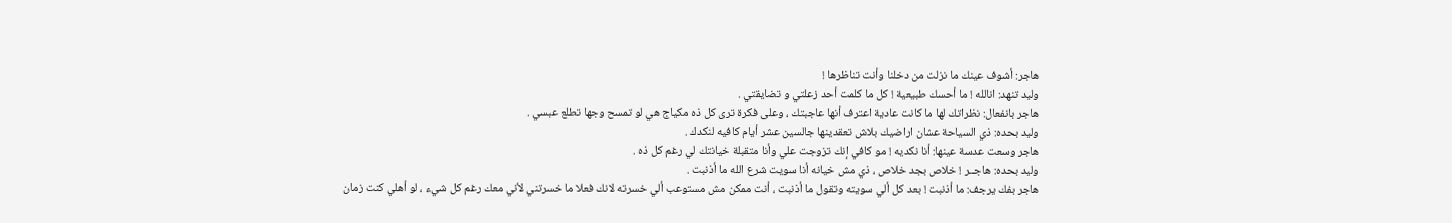هاجر: أشوف عينك ما نزلت من دخلنا وأنت تناظرها !
وليد تنهد: انالله ! ما أحسك طبيعية ! كل ما كلمت أحد زعلتي و تضايقتي .
هاجر بانفعال: نظراتك لها ما كانت عادية اعترف أنها عاجبتك ، وعلى فكرة ترى كل ذه مكياج هي لو تمسح وجها تطلع عبسي .
وليد بحده: ذي السياحة عشان اراضيك بلاش تعقدينها جالسين عشر أيام كافيه لنكدك .
هاجر وسعت عدسة عينها: أنا نكديه ! مو كافي إنك تزوجت علي وأنا متقبلة خيانتك لي رغم كل ذه .
وليد بحده: هاجــر ! خلاص بجد خلاص ، ذي مش خيانه أنا سويت شرع الله ما أذنبت .
هاجر بفك يرجف: ما أذنبت ! بعد كل ألي سويته وتقول ما أذنبت ، أنت ممكن مش مستوعب ألي خسرته لانك فعلا ما خسرتني لأني معك رغم كل شيء ، لو أهلي كنت زمان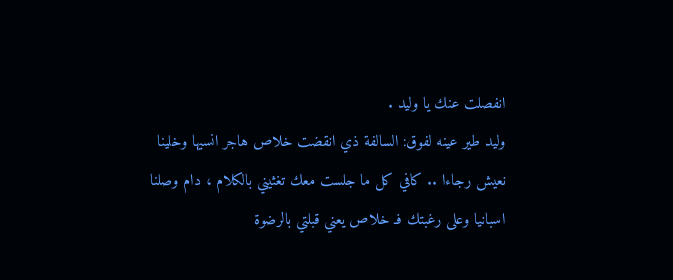انفصلت عنك يا وليد .
وليد طير عينه لفوق: السالفة ذي انقضت خلاص هاجر انسيها وخلينا نعيش رجاءا .. كافي كل ما جلست معك تغثيني بالكلام ، دام وصلنا اسبانيا وعلى رغبتك فـ خلاص يعني قبلتي بالرضوة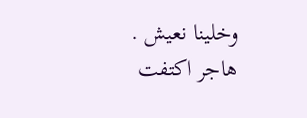وخلينا نعيش .
هاجر اكتفت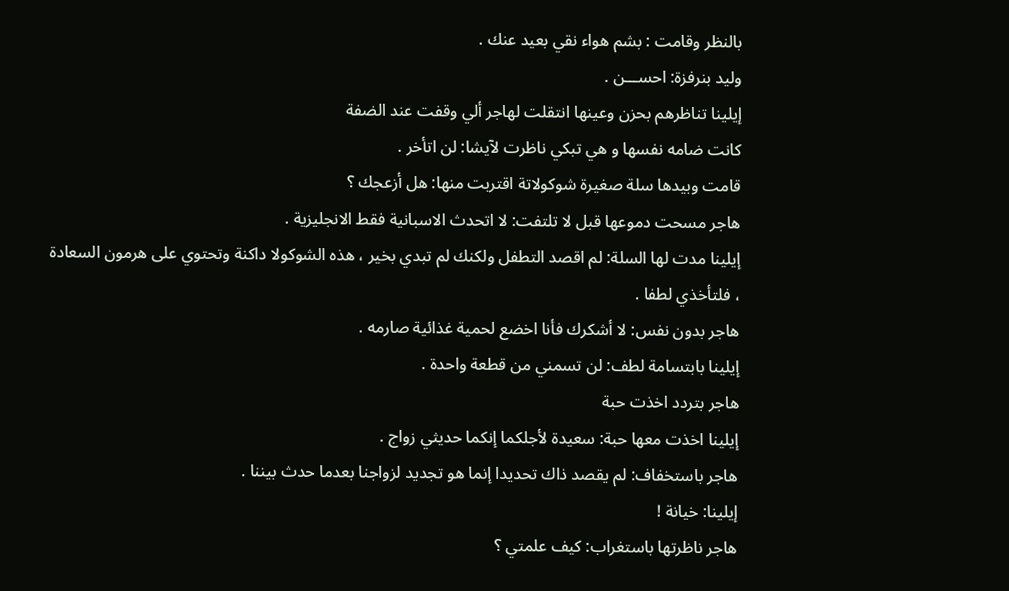بالنظر وقامت : بشم هواء نقي بعيد عنك .
وليد بنرفزة: احســـن .
إيلينا تناظرهم بحزن وعينها انتقلت لهاجر ألي وقفت عند الضفة
كانت ضامه نفسها و هي تبكي ناظرت لآيشا: لن اتأخر .
قامت وبيدها سلة صغيرة شوكولاتة اقتربت منها: هل أزعجك ؟
هاجر مسحت دموعها قبل لا تلتفت: لا اتحدث الاسبانية فقط الانجليزية .
إيلينا مدت لها السلة: لم اقصد التطفل ولكنك لم تبدي بخير ، هذه الشوكولا داكنة وتحتوي على هرمون السعادة ، فلتأخذي لطفا .
هاجر بدون نفس: لا أشكرك فأنا اخضع لحمية غذائية صارمه .
إيلينا بابتسامة لطف: لن تسمني من قطعة واحدة .
هاجر بتردد اخذت حبة
إيلينا اخذت معها حبة: سعيدة لأجلكما إنكما حديثي زواج .
هاجر باستخفاف: لم يقصد ذاك تحديدا إنما هو تجديد لزواجنا بعدما حدث بيننا .
إيلينا: خيانة !
هاجر ناظرتها باستغراب: كيف علمتي ؟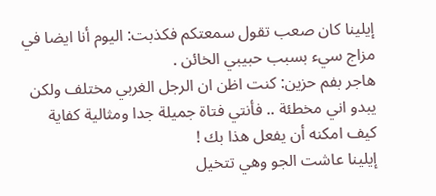إيلينا كان صعب تقول سمعتكم فكذبت: اليوم أنا ايضا في مزاج سيء بسبب حبيبي الخائن .
هاجر بفم حزين: كنت اظن ان الرجل الغربي مختلف ولكن يبدو اني مخطئة .. فأنتي فتاة جميلة جدا ومثالية كفاية كيف امكنه أن يفعل هذا بك !
إيلينا عاشت الجو وهي تتخيل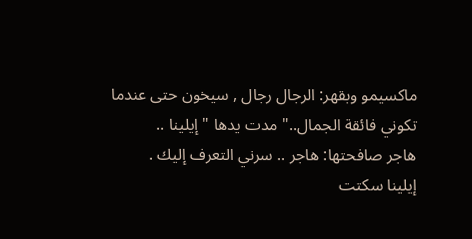ماكسيمو وبقهر: الرجال رجال , سيخون حتى عندما تكوني فائقة الجمال.." مدت يدها " إيلينا ..
هاجر صافحتها: هاجر .. سرني التعرف إليك .
إيلينا سكتت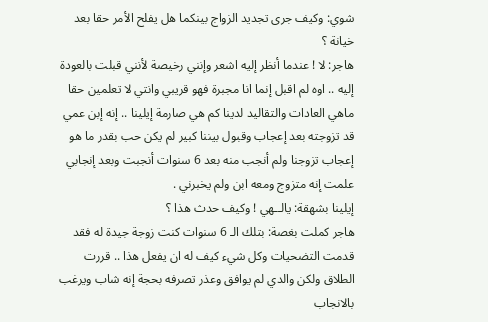شوي: وكيف جرى تجديد الزواج بينكما هل يفلح الأمر حقا بعد خيانة ؟
هاجر: لا ! عندما أنظر إليه اشعر وإنني رخيصة لأنني قبلت بالعودة إليه .. اوه لم اقبل إنما انا مجبرة فهو قريبي وانتي لا تعلمين حقا ماهي العادات والتقاليد لدينا كم هي صارمة إيلينا .. إنه إبن عمي قد تزوجته بعد إعجاب وقبول بيننا كبير لم يكن حب بقدر ما هو إعجاب تزوجنا ولم أنجب منه بعد 6 سنوات أنجبت وبعد إنجابي علمت إنه متزوج ومعه ابن ولم يخبرني .
إيلينا بشهقة: يالــهي ! وكيف حدث هذا ؟
هاجر كملت بغصة: بتلك الـ 6 سنوات كنت زوجة جيدة له فقد قدمت التضحيات وكل شيء كيف له ان يفعل هذا .. قررت الطلاق ولكن والدي لم يوافق وعذر تصرفه بحجة إنه شاب ويرغب بالانجاب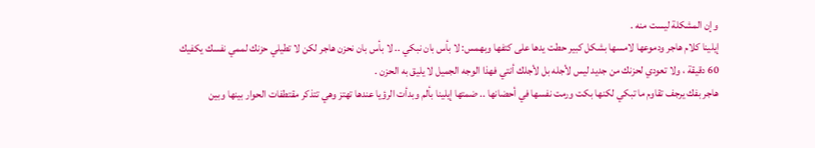وإن المشكلة ليست منه .
إيلينا كلام هاجر ودموعها لامسها بشكل كبير حطت يدها على كتفها وبهمس: لا بأس بان نبكي .. لا بأس بان نحزن هاجر لكن لا تطيلي حزنك لممي نفسك يكفيك 60 دقيقة ، ولا تعودي لحزنك من جديد ليس لأجله بل لأجلك أنتي فهذا الوجه الجميل لا يليق به الحزن .
هاجر بفك يرجف تقاوم ما تبكي لكنها بكت ورمت نفسها في أحضانها .. ضمتها إيلينا بألم وبدأت الرؤيا عندها تهتز وهي تتذكر مقتطفات الحوار بينها وبين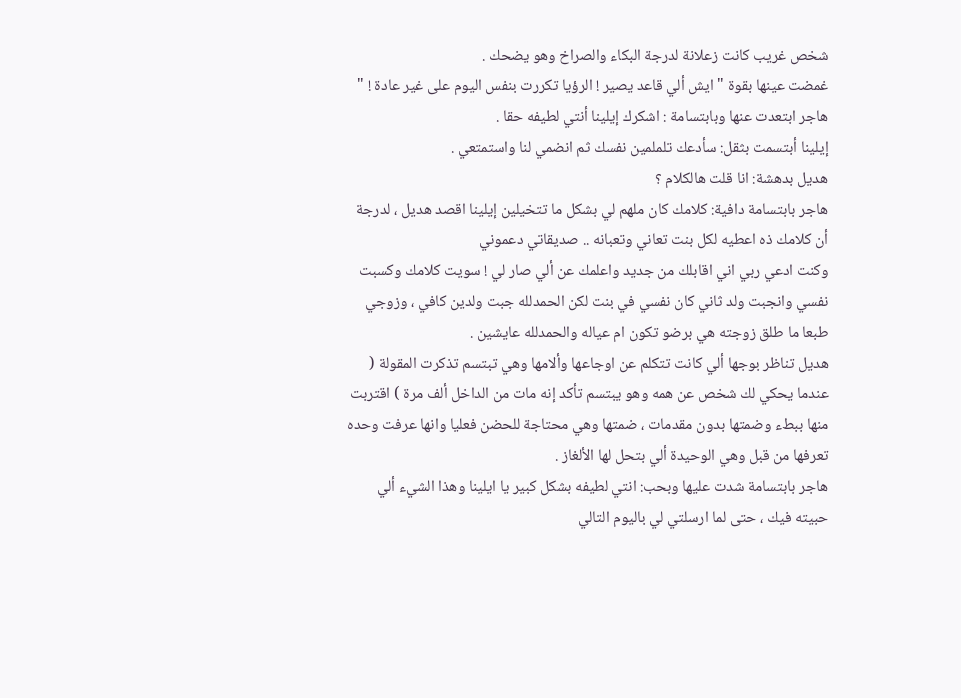شخص غريب كانت زعلانة لدرجة البكاء والصراخ وهو يضحك .
غمضت عينها بقوة " ايش ألي قاعد يصير ! الرؤيا تكررت بنفس اليوم على غير عادة ! " هاجر ابتعدت عنها وبابتسامة : اشكرك إيلينا أنتي لطيفه حقا .
إيلينا أبتسمت بثقل: سأدعك تلملمين نفسك ثم انضمي لنا واستمتعي .
هديل بدهشة: انا قلت هالكلام ؟
هاجر بابتسامة دافية: كلامك كان ملهم لي بشكل ما تتخيلين إيلينا اقصد هديل ، لدرجة أن كلامك ذه اعطيه لكل بنت تعاني وتعبانه .. صديقاتي دعموني
وكنت ادعي ربي اني اقابلك من جديد واعلمك عن ألي صار لي ! سويت كلامك وكسبت نفسي وانجبت ولد ثاني كان نفسي في بنت لكن الحمدلله جبت ولدين كافي ، وزوجي طبعا ما طلق زوجته هي برضو تكون ام عياله والحمدلله عايشين .
هديل تناظر بوجها ألي كانت تتكلم عن اوجاعها وألامها وهي تبتسم تذكرت المقولة ( عندما يحكي لك شخص عن همه وهو يبتسم تأكد إنه مات من الداخل ألف مرة ) اقتربت منها ببطء وضمتها بدون مقدمات ، ضمتها وهي محتاجة للحضن فعليا وانها عرفت وحده تعرفها من قبل وهي الوحيدة ألي بتحل لها الألغاز .
هاجر بابتسامة شدت عليها وبحب: انتي لطيفه بشكل كبير يا ايلينا وهذا الشيء ألي حبيته فيك ، حتى لما ارسلتي لي باليوم التالي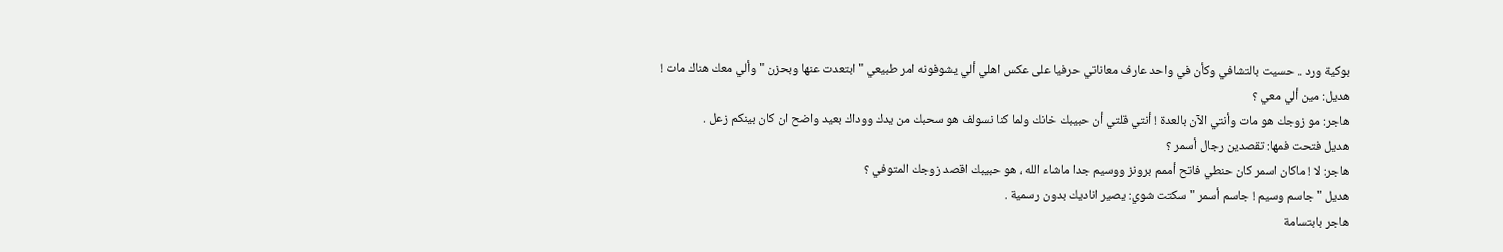بوكية ورد .. حسيت بالتشافي وكأن في واحد عارف معاناتي حرفيا على عكس اهلي ألي يشوفونه امر طبيعي " ابتعدت عنها وبحزن " وألي معك هناك مات !
هديل: مين ألي معي ؟
هاجر: مو زوجك هو مات وأنتي الآن بالعدة ! أنتي قلتي أن حبيبك خانك ولما كنا نسولف هو سحبك من يدك ووداك بعيد واضح ان كان بينكم زعل .
هديل فتحت فمها: تقصدين رجال أسمر ؟
هاجر: لا ! ماكان اسمر كان حنطي فاتح أممم برونز ووسيم جدا ماشاء الله ، هو حبيبك اقصد زوجك المتوفي ؟
هديل " جاسم وسيم ! جاسم أسمر " سكتت شوي: يصير اناديك بدون رسمية .
هاجر بابتسامة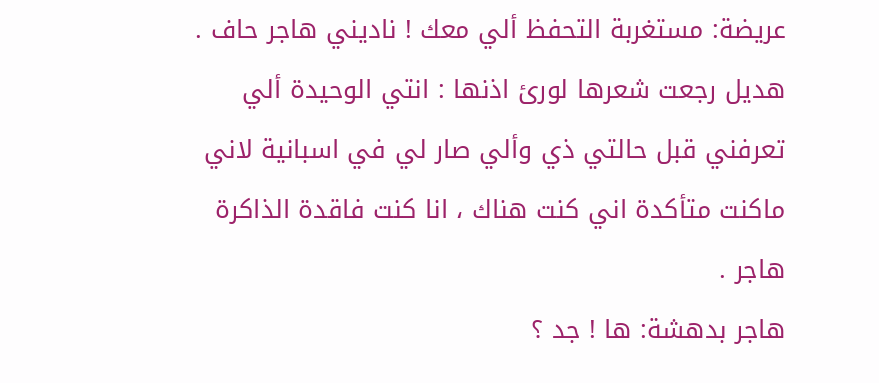عريضة: مستغربة التحفظ ألي معك ! ناديني هاجر حاف .
هديل رجعت شعرها لورئ اذنها : انتي الوحيدة ألي تعرفني قبل حالتي ذي وألي صار لي في اسبانية لاني ماكنت متأكدة اني كنت هناك ، انا كنت فاقدة الذاكرة هاجر .
هاجر بدهشة: ها ! جد ؟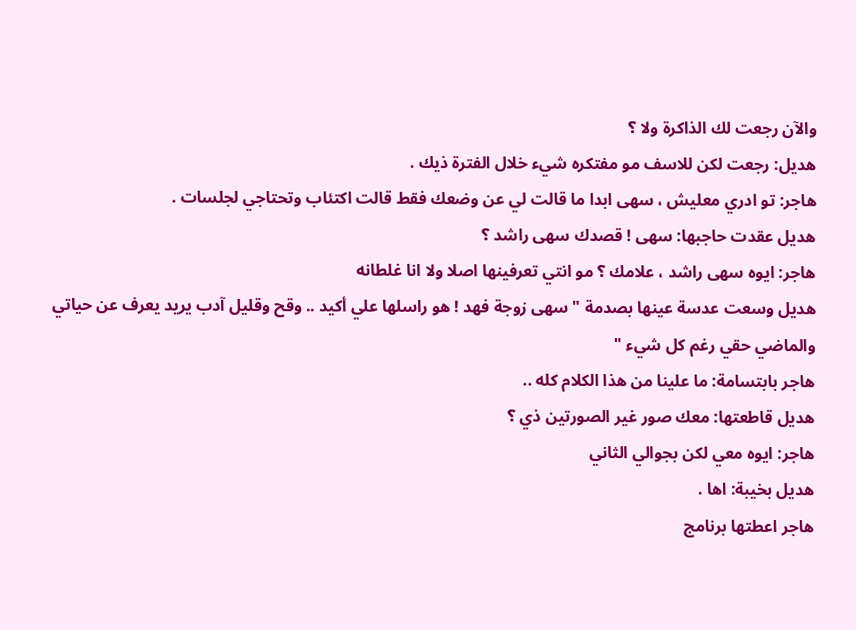والآن رجعت لك الذاكرة ولا ؟
هديل: رجعت لكن للاسف مو مفتكره شيء خلال الفترة ذيك .
هاجر: تو ادري معليش ، سهى ابدا ما قالت لي عن وضعك فقط قالت اكتئاب وتحتاجي لجلسات .
هديل عقدت حاجبها: سهى ! قصدك سهى راشد ؟
هاجر: ايوه سهى راشد ، علامك ؟ مو انتي تعرفينها اصلا ولا انا غلطانه
هديل وسعت عدسة عينها بصدمة " سهى زوجة فهد ! هو راسلها علي أكيد .. وقح وقليل آدب يريد يعرف عن حياتي والماضي حقي رغم كل شيء "
هاجر بابتسامة: ما علينا من هذا الكلام كله ..
هديل قاطعتها: معك صور غير الصورتين ذي ؟
هاجر: ايوه معي لكن بجوالي الثاني
هديل بخيبة: اها .
هاجر اعطتها برنامج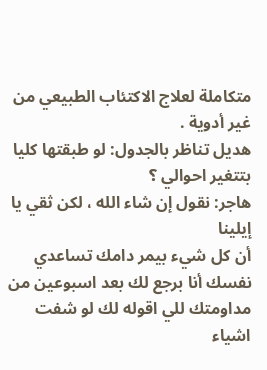متكاملة لعلاج الاكتئاب الطبيعي من غير أدوية .
هديل تناظر بالجدول: لو طبقتها كليا بتتغير احوالي ؟
هاجر: نقول إن شاء الله ، لكن ثقي يا إيلينا
أن كل شيء بيمر دامك تساعدي نفسك أنا برجع لك بعد اسبوعين من مداومتك للي اقوله لك لو شفت اشياء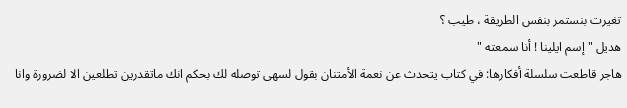تغيرت بنستمر بنفس الطريقة ، طيب ؟
هديل " إسم ايلينا ! أنا سمعته "
هاجر قاطعت سلسلة أفكارها: في كتاب يتحدث عن نعمة الأمتنان بقول لسهى توصله لك بحكم انك ماتقدرين تطلعين الا لضرورة وانا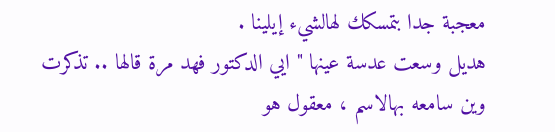معجبة جدا بتمسكك لهالشيء إيلينا .
هديل وسعت عدسة عينها " ايي الدكتور فهد مرة قالها .. تذكرت وين سامعه بهالاسم ، معقول هو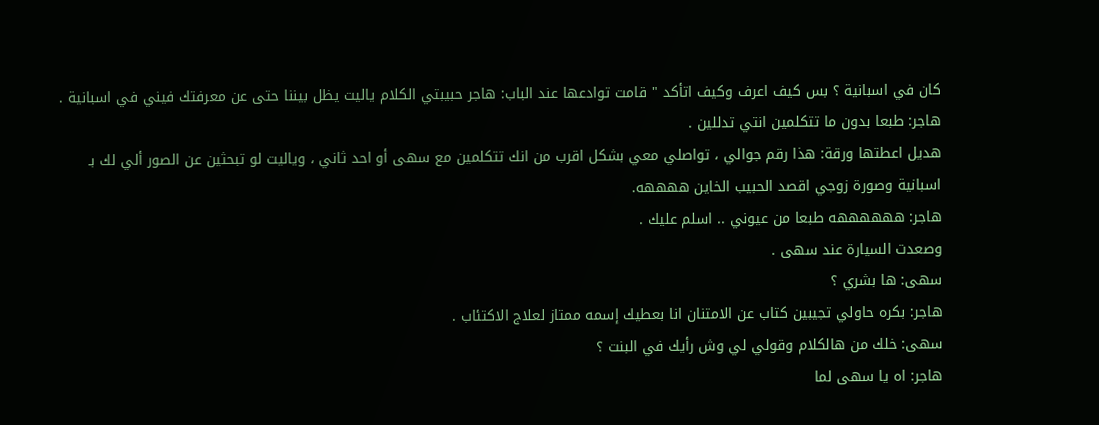كان في اسبانية ؟ بس كيف اعرف وكيف اتأكد " قامت توادعها عند الباب: هاجر حبيبتي الكلام ياليت يظل بيننا حتى عن معرفتك فيني في اسبانية .
هاجر: طبعا بدون ما تتكلمين انتي تدللين .
هديل اعطتها ورقة: هذا رقم جوالي ، تواصلي معي بشكل اقرب من انك تتكلمين مع سهى أو احد ثاني ، وياليت لو تبحثين عن الصور ألي لك بـ اسبانية وصورة زوجي اقصد الحبيب الخاين ههههه.
هاجر: ههههههه طبعا من عيوني .. اسلم عليك .
وصعدت السيارة عند سهى .
سهى: ها بشري ؟
هاجر: بكره حاولي تجيبين كتاب عن الامتنان انا بعطيك إسمه ممتاز لعلاج الاكتئاب .
سهى: خلك من هالكلام وقولي لي وش رأيك في البنت ؟
هاجر: اه يا سهى لما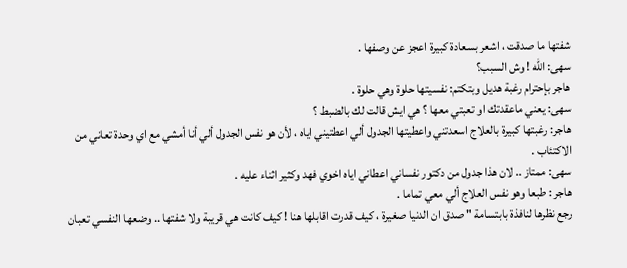شفتها ما صدقت ، اشعر بسعادة كبيرة اعجز عن وصفها .
سهى: الله ! وش السبب؟
هاجر بإحترام رغبة هديل وبتكتم: نفسيتها حلوة وهي حلوة .
سهى: يعني ماعقدتك او تعبتي معها ؟ هي ايش قالت لك بالضبط ؟
هاجر: رغبتها كبيرة بالعلاج اسعدتني واعطيتها الجدول ألي اعطتيني اياه ، لأن هو نفس الجدول ألي أنا أمشي مع اي وحدة تعاني من الاكتئاب .
سهى: ممتاز .. لان هذا جدول من دكتور نفساني اعطاني اياه اخوي فهد وكثير اثناء عليه .
هاجر : طبعا وهو نفس العلاج ألي معي تماما .
رجع نظرها لنافذة بابتسامة " صدق ان الدنيا صغيرة ، كيف قدرت اقابلها هنا ! كيف كانت هي قريبة ولا شفتها .. وضعها النفسي تعبان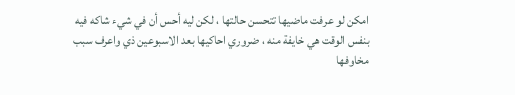امكن لو عرفت ماضيها تتحسن حالتها ، لكن ليه أحس أن في شيء شاكه فيه بنفس الوقت هي خايفة منه ، ضروري احاكيها بعد الاسبوعين ذي واعرف سبب مخاوفها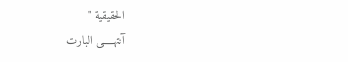الحقيقية "
آنتهـــــى البارت